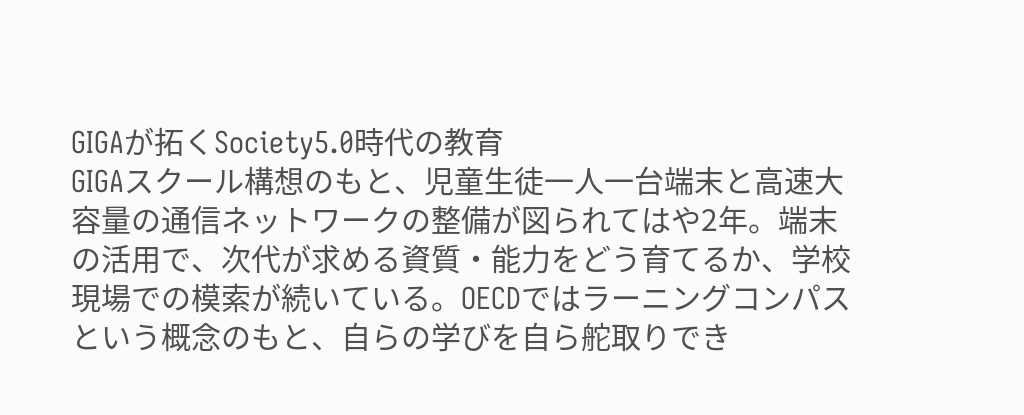GIGAが拓くSociety5.0時代の教育
GIGAスクール構想のもと、児童生徒一人一台端末と高速大容量の通信ネットワークの整備が図られてはや2年。端末の活用で、次代が求める資質・能力をどう育てるか、学校現場での模索が続いている。OECDではラーニングコンパスという概念のもと、自らの学びを自ら舵取りでき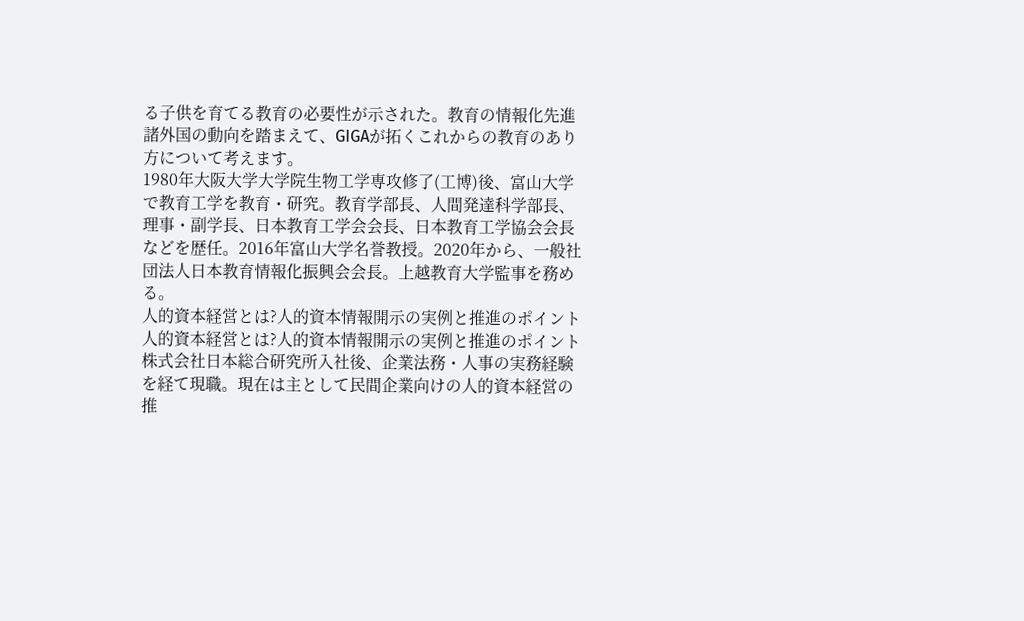る子供を育てる教育の必要性が示された。教育の情報化先進諸外国の動向を踏まえて、GIGAが拓くこれからの教育のあり方について考えます。
1980年大阪大学大学院生物工学専攻修了(工博)後、富山大学で教育工学を教育・研究。教育学部長、人間発達科学部長、理事・副学長、日本教育工学会会長、日本教育工学協会会長などを歴任。2016年富山大学名誉教授。2020年から、一般社団法人日本教育情報化振興会会長。上越教育大学監事を務める。
人的資本経営とは?人的資本情報開示の実例と推進のポイント
人的資本経営とは?人的資本情報開示の実例と推進のポイント
株式会社日本総合研究所入社後、企業法務・人事の実務経験を経て現職。現在は主として民間企業向けの人的資本経営の推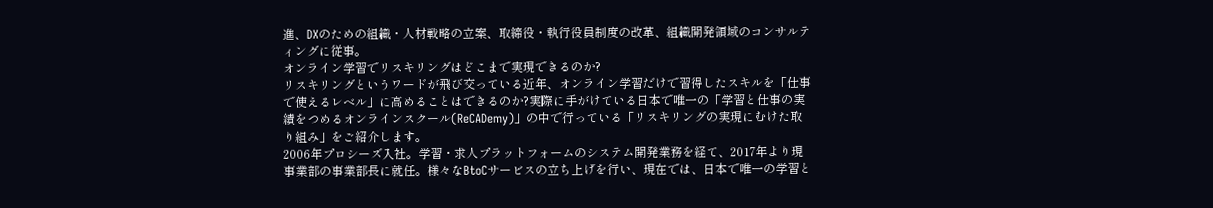進、DXのための組織・人材戦略の立案、取締役・執行役員制度の改革、組織開発領域のコンサルティングに従事。
オンライン学習でリスキリングはどこまで実現できるのか?
リスキリングというワードが飛び交っている近年、オンライン学習だけで習得したスキルを「仕事で使えるレベル」に高めることはできるのか?実際に手がけている日本で唯一の「学習と仕事の実績をつめるオンラインスクール(ReCADemy)」の中で行っている「リスキリングの実現にむけた取り組み」をご紹介します。
2006年プロシーズ入社。学習・求人プラットフォームのシステム開発業務を経て、2017年より現事業部の事業部長に就任。様々なBtoCサービスの立ち上げを行い、現在では、日本で唯一の学習と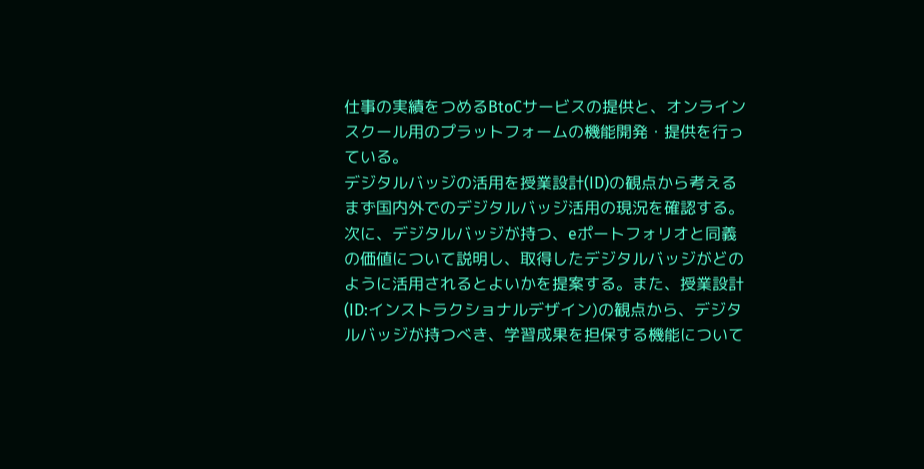仕事の実績をつめるBtoCサービスの提供と、オンラインスクール用のプラットフォームの機能開発・提供を行っている。
デジタルバッジの活用を授業設計(ID)の観点から考える
まず国内外でのデジタルバッジ活用の現況を確認する。次に、デジタルバッジが持つ、eポートフォリオと同義の価値について説明し、取得したデジタルバッジがどのように活用されるとよいかを提案する。また、授業設計(ID:インストラクショナルデザイン)の観点から、デジタルバッジが持つべき、学習成果を担保する機能について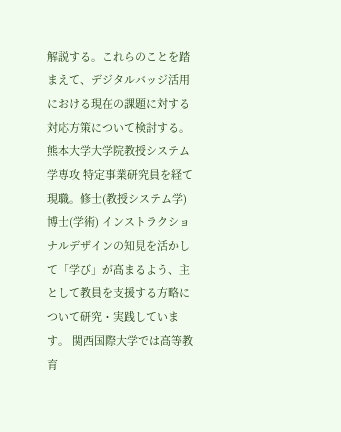解説する。これらのことを踏まえて、デジタルバッジ活用における現在の課題に対する対応方策について検討する。
熊本大学大学院教授システム学専攻 特定事業研究員を経て現職。修士(教授システム学)博士(学術) インストラクショナルデザインの知見を活かして「学び」が高まるよう、主として教員を支援する方略について研究・実践しています。 関西国際大学では高等教育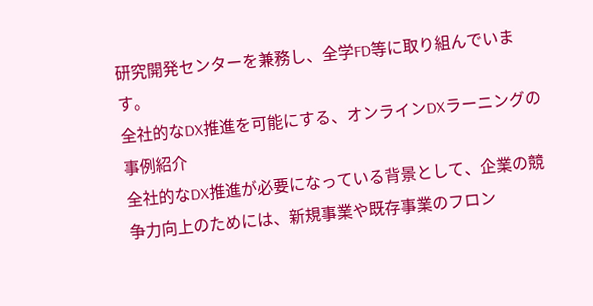研究開発センターを兼務し、全学FD等に取り組んでいます。
全社的なDX推進を可能にする、オンラインDXラーニングの事例紹介
全社的なDX推進が必要になっている背景として、企業の競争力向上のためには、新規事業や既存事業のフロン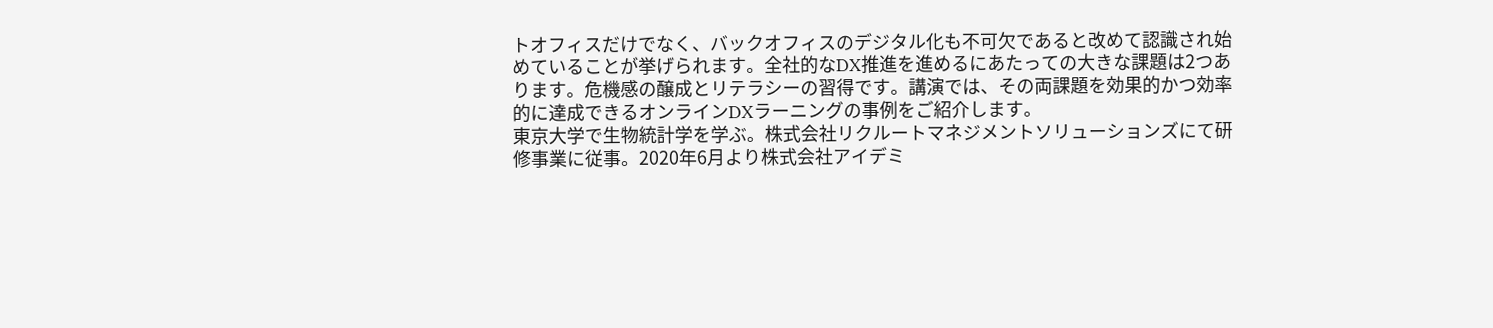トオフィスだけでなく、バックオフィスのデジタル化も不可欠であると改めて認識され始めていることが挙げられます。全社的なDX推進を進めるにあたっての大きな課題は2つあります。危機感の醸成とリテラシーの習得です。講演では、その両課題を効果的かつ効率的に達成できるオンラインDXラーニングの事例をご紹介します。
東京大学で生物統計学を学ぶ。株式会社リクルートマネジメントソリューションズにて研修事業に従事。2020年6月より株式会社アイデミ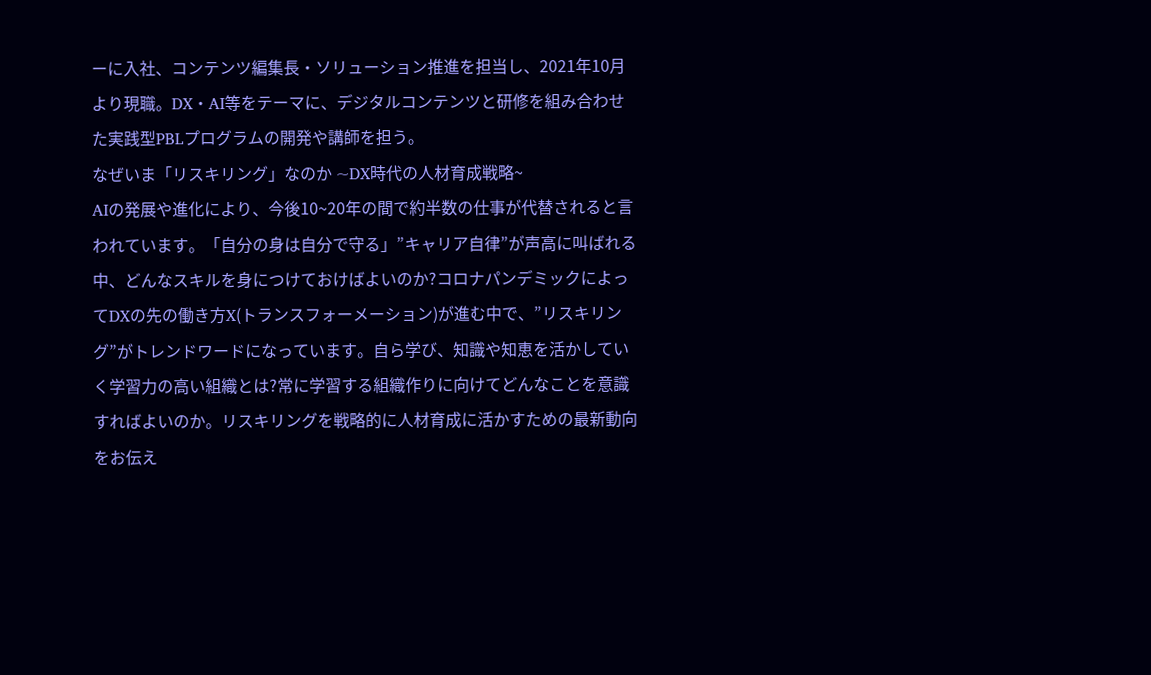ーに入社、コンテンツ編集長・ソリューション推進を担当し、2021年10月より現職。DX・AI等をテーマに、デジタルコンテンツと研修を組み合わせた実践型PBLプログラムの開発や講師を担う。
なぜいま「リスキリング」なのか ~DX時代の人材育成戦略~
AIの発展や進化により、今後10~20年の間で約半数の仕事が代替されると言われています。「自分の身は自分で守る」”キャリア自律”が声高に叫ばれる中、どんなスキルを身につけておけばよいのか?コロナパンデミックによってDXの先の働き方X(トランスフォーメーション)が進む中で、”リスキリング”がトレンドワードになっています。自ら学び、知識や知恵を活かしていく学習力の高い組織とは?常に学習する組織作りに向けてどんなことを意識すればよいのか。リスキリングを戦略的に人材育成に活かすための最新動向をお伝え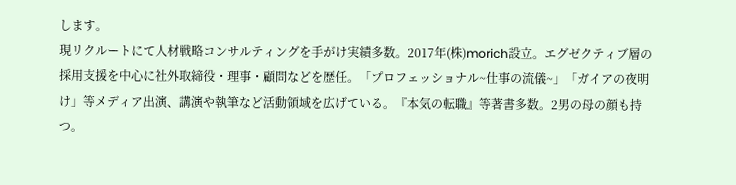します。
現リクルートにて人材戦略コンサルティングを手がけ実績多数。2017年(株)morich設立。エグゼクティブ層の採用支援を中心に社外取締役・理事・顧問などを歴任。「プロフェッショナル~仕事の流儀~」「ガイアの夜明け」等メディア出演、講演や執筆など活動領域を広げている。『本気の転職』等著書多数。2男の母の顔も持つ。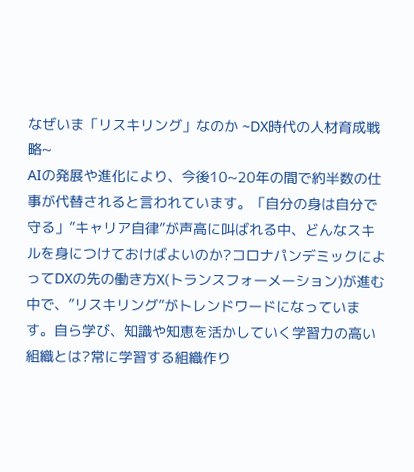なぜいま「リスキリング」なのか ~DX時代の人材育成戦略~
AIの発展や進化により、今後10~20年の間で約半数の仕事が代替されると言われています。「自分の身は自分で守る」”キャリア自律”が声高に叫ばれる中、どんなスキルを身につけておけばよいのか?コロナパンデミックによってDXの先の働き方X(トランスフォーメーション)が進む中で、”リスキリング”がトレンドワードになっています。自ら学び、知識や知恵を活かしていく学習力の高い組織とは?常に学習する組織作り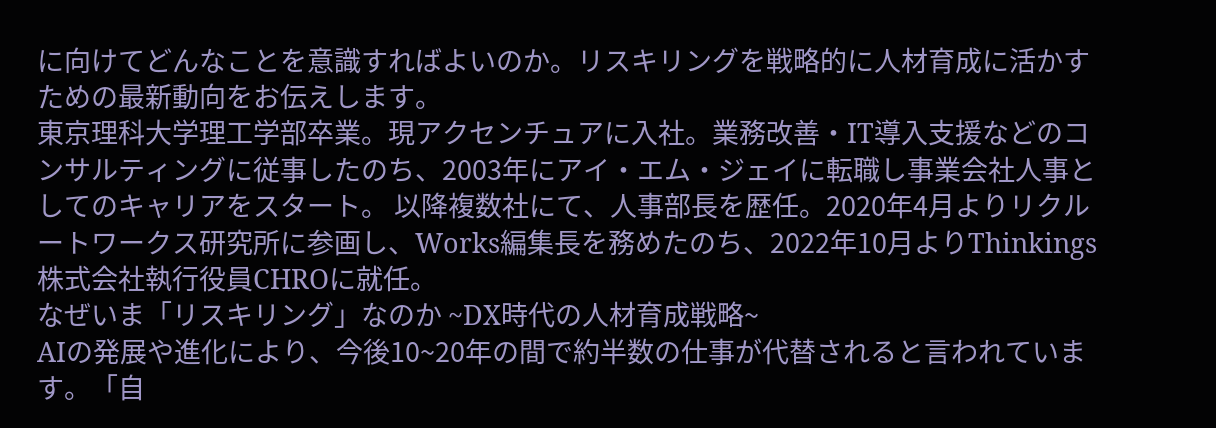に向けてどんなことを意識すればよいのか。リスキリングを戦略的に人材育成に活かすための最新動向をお伝えします。
東京理科大学理工学部卒業。現アクセンチュアに入社。業務改善・IT導入支援などのコンサルティングに従事したのち、2003年にアイ・エム・ジェイに転職し事業会社人事としてのキャリアをスタート。 以降複数社にて、人事部長を歴任。2020年4月よりリクルートワークス研究所に参画し、Works編集長を務めたのち、2022年10月よりThinkings株式会社執行役員CHROに就任。
なぜいま「リスキリング」なのか ~DX時代の人材育成戦略~
AIの発展や進化により、今後10~20年の間で約半数の仕事が代替されると言われています。「自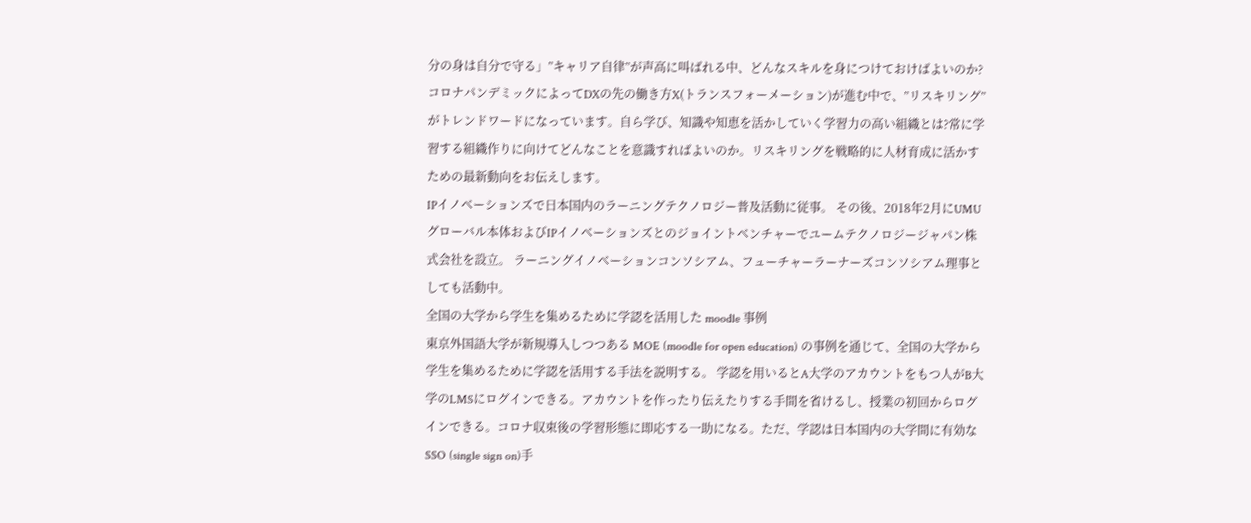分の身は自分で守る」”キャリア自律”が声高に叫ばれる中、どんなスキルを身につけておけばよいのか?コロナパンデミックによってDXの先の働き方X(トランスフォーメーション)が進む中で、”リスキリング”がトレンドワードになっています。自ら学び、知識や知恵を活かしていく学習力の高い組織とは?常に学習する組織作りに向けてどんなことを意識すればよいのか。リスキリングを戦略的に人材育成に活かすための最新動向をお伝えします。
IPイノベーションズで日本国内のラーニングテクノロジー普及活動に従事。 その後、2018年2月にUMUグローバル本体およびIPイノベーションズとのジョイントベンチャーでユームテクノロジージャパン株式会社を設立。 ラーニングイノベーションコンソシアム、フューチャーラーナーズコンソシアム理事としても活動中。
全国の大学から学生を集めるために学認を活用した moodle 事例
東京外国語大学が新規導入しつつある MOE (moodle for open education) の事例を通じて、全国の大学から学生を集めるために学認を活用する手法を説明する。 学認を用いるとA大学のアカウントをもつ人がB大学のLMSにログインできる。アカウントを作ったり伝えたりする手間を省けるし、授業の初回からログインできる。コロナ収束後の学習形態に即応する一助になる。ただ、学認は日本国内の大学間に有効なSSO (single sign on)手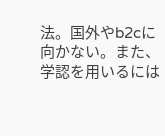法。国外やb2cに向かない。また、学認を用いるには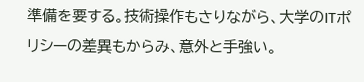準備を要する。技術操作もさりながら、大学のITポリシーの差異もからみ、意外と手強い。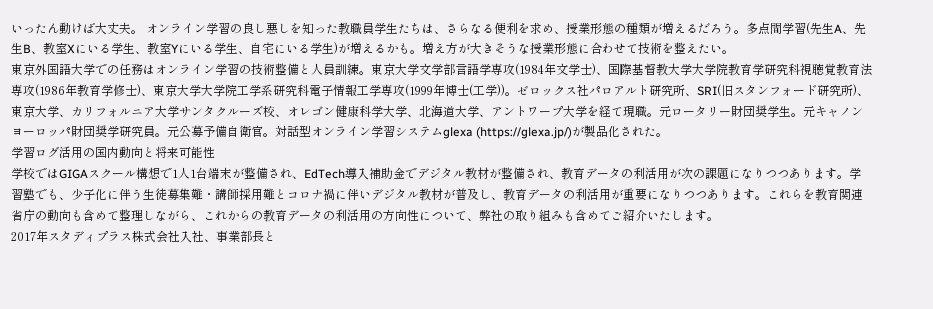いったん動けば大丈夫。 オンライン学習の良し悪しを知った教職員学生たちは、さらなる便利を求め、授業形態の種類が増えるだろう。多点間学習(先生A、先生B、教室Xにいる学生、教室Yにいる学生、自宅にいる学生)が増えるかも。増え方が大きそうな授業形態に合わせて技術を整えたい。
東京外国語大学での任務はオンライン学習の技術整備と人員訓練。東京大学文学部言語学専攻(1984年文学士)、国際基督教大学大学院教育学研究科視聴覚教育法専攻(1986年教育学修士)、東京大学大学院工学系研究科電子情報工学専攻(1999年博士(工学))。ゼロックス社パロアルト研究所、SRI(旧スタンフォード研究所)、東京大学、カリフォルニア大学サンタクルーズ校、オレゴン健康科学大学、北海道大学、アントワープ大学を経て現職。元ロータリー財団奨学生。元キャノンヨーロッパ財団奨学研究員。元公募予備自衛官。対話型オンライン学習システムglexa (https://glexa.jp/)が製品化された。
学習ログ活用の国内動向と将来可能性
学校ではGIGAスクール構想で1人1台端末が整備され、EdTech導入補助金でデジタル教材が整備され、教育データの利活用が次の課題になりつつあります。学習塾でも、少子化に伴う生徒募集難・講師採用難とコロナ禍に伴いデジタル教材が普及し、教育データの利活用が重要になりつつあります。これらを教育関連省庁の動向も含めて整理しながら、これからの教育データの利活用の方向性について、弊社の取り組みも含めてご紹介いたします。
2017年スタディプラス株式会社入社、事業部長と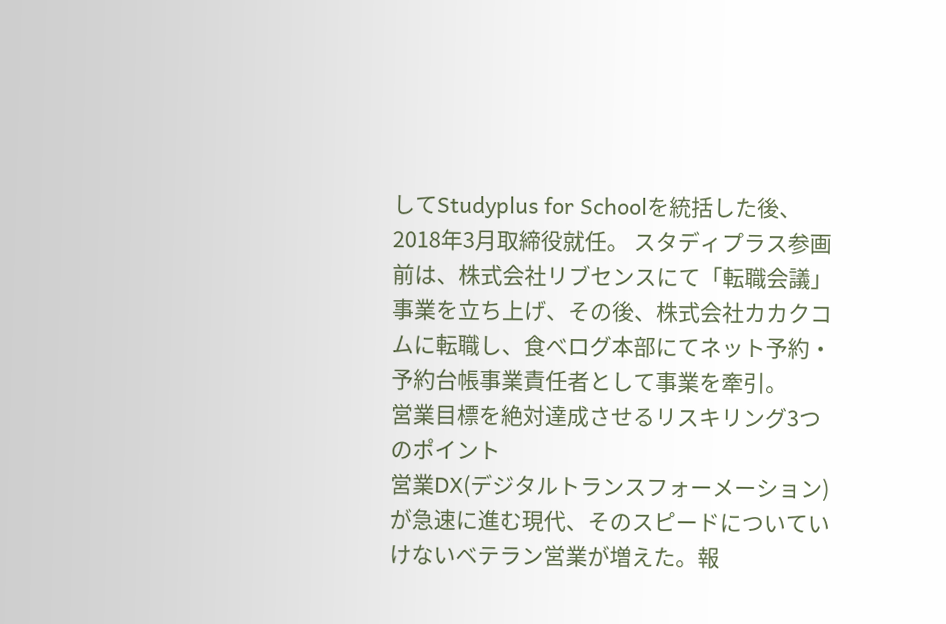してStudyplus for Schoolを統括した後、2018年3月取締役就任。 スタディプラス参画前は、株式会社リブセンスにて「転職会議」事業を立ち上げ、その後、株式会社カカクコムに転職し、食べログ本部にてネット予約・予約台帳事業責任者として事業を牽引。
営業目標を絶対達成させるリスキリング3つのポイント
営業DX(デジタルトランスフォーメーション)が急速に進む現代、そのスピードについていけないベテラン営業が増えた。報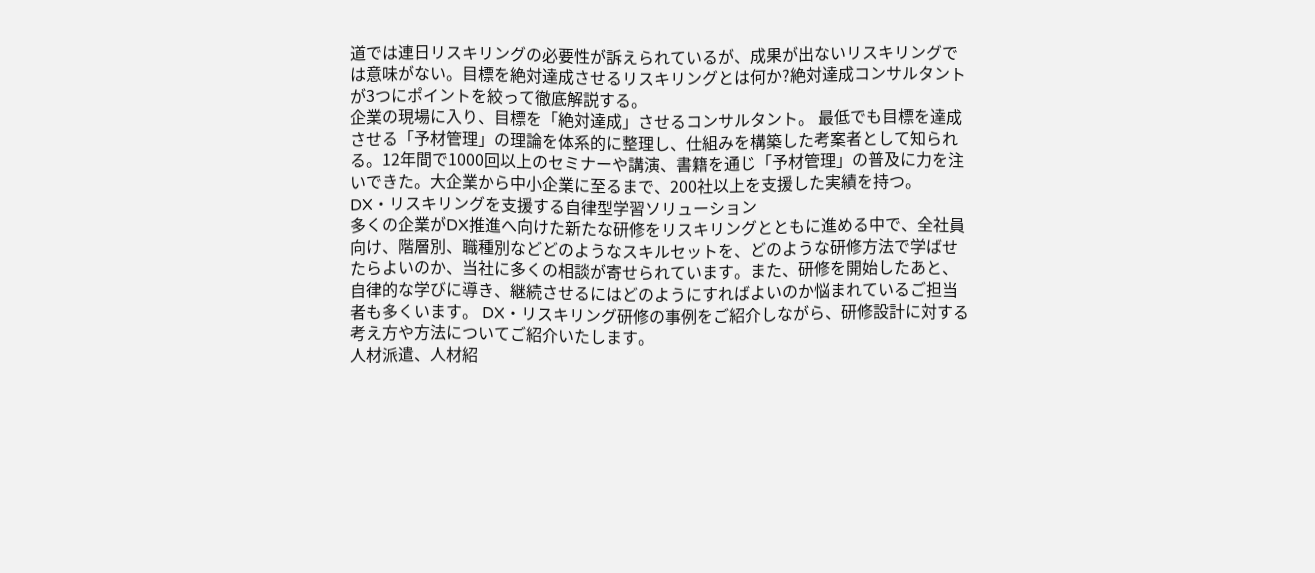道では連日リスキリングの必要性が訴えられているが、成果が出ないリスキリングでは意味がない。目標を絶対達成させるリスキリングとは何か?絶対達成コンサルタントが3つにポイントを絞って徹底解説する。
企業の現場に入り、目標を「絶対達成」させるコンサルタント。 最低でも目標を達成させる「予材管理」の理論を体系的に整理し、仕組みを構築した考案者として知られる。12年間で1000回以上のセミナーや講演、書籍を通じ「予材管理」の普及に力を注いできた。大企業から中小企業に至るまで、200社以上を支援した実績を持つ。
DX・リスキリングを支援する自律型学習ソリューション
多くの企業がDX推進へ向けた新たな研修をリスキリングとともに進める中で、全社員向け、階層別、職種別などどのようなスキルセットを、どのような研修方法で学ばせたらよいのか、当社に多くの相談が寄せられています。また、研修を開始したあと、自律的な学びに導き、継続させるにはどのようにすればよいのか悩まれているご担当者も多くいます。 DX・リスキリング研修の事例をご紹介しながら、研修設計に対する考え方や方法についてご紹介いたします。
人材派遣、人材紹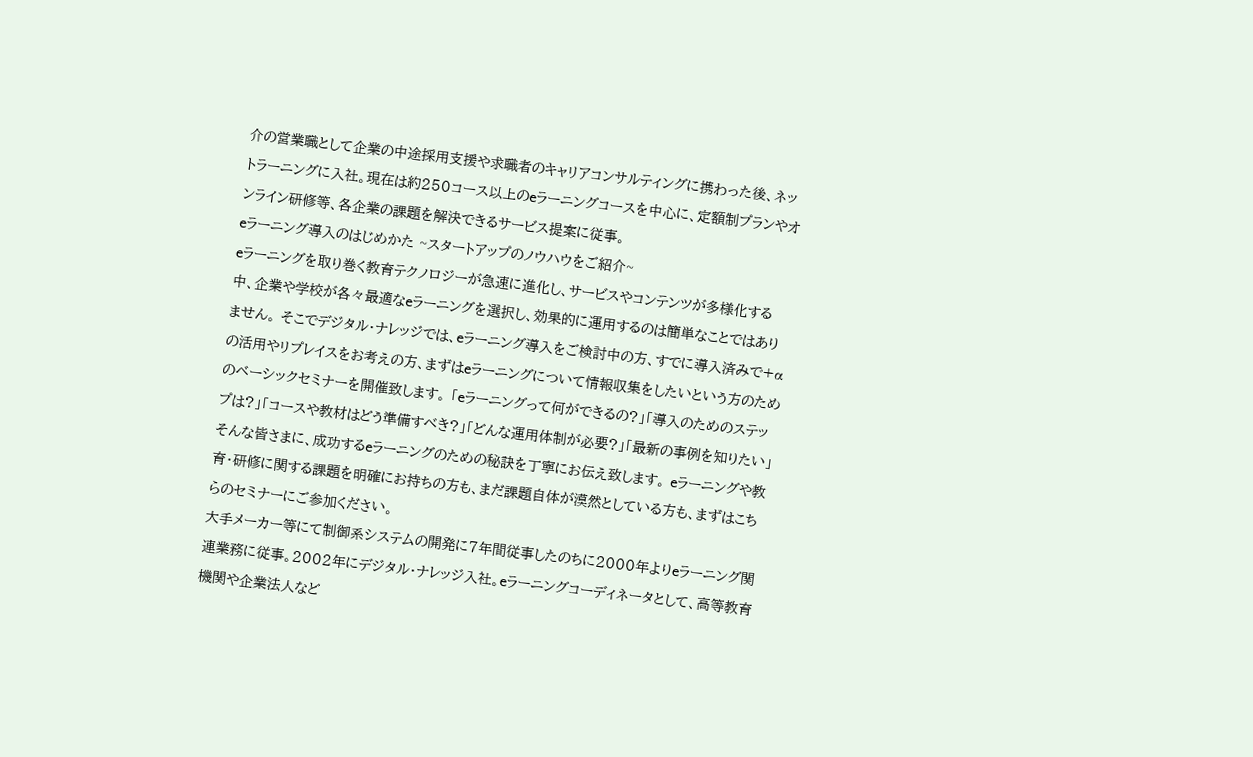介の営業職として企業の中途採用支援や求職者のキャリアコンサルティングに携わった後、ネットラーニングに入社。現在は約250コース以上のeラーニングコースを中心に、定額制プランやオンライン研修等、各企業の課題を解決できるサービス提案に従事。
eラーニング導入のはじめかた ~スタートアップのノウハウをご紹介~
eラーニングを取り巻く教育テクノロジーが急速に進化し、サービスやコンテンツが多様化する中、企業や学校が各々最適なeラーニングを選択し、効果的に運用するのは簡単なことではありません。 そこでデジタル・ナレッジでは、eラーニング導入をご検討中の方、すでに導入済みで+αの活用やリプレイスをお考えの方、まずはeラーニングについて情報収集をしたいという方のためのベーシックセミナーを開催致します。 「eラーニングって何ができるの?」「導入のためのステップは?」「コースや教材はどう準備すべき?」「どんな運用体制が必要?」「最新の事例を知りたい」そんな皆さまに、成功するeラーニングのための秘訣を丁寧にお伝え致します。 eラーニングや教育・研修に関する課題を明確にお持ちの方も、まだ課題自体が漠然としている方も、まずはこちらのセミナーにご参加ください。
大手メーカー等にて制御系システムの開発に7年間従事したのちに2000年よりeラーニング関連業務に従事。2002年にデジタル・ナレッジ入社。eラーニングコーディネータとして、高等教育機関や企業法人など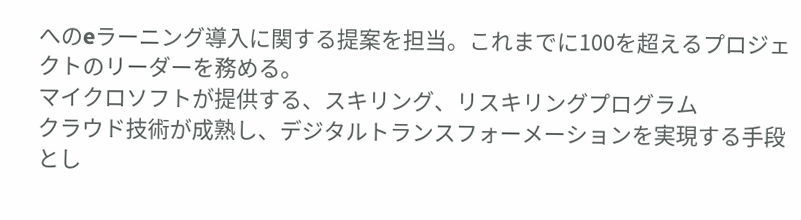へのeラーニング導入に関する提案を担当。これまでに100を超えるプロジェクトのリーダーを務める。
マイクロソフトが提供する、スキリング、リスキリングプログラム
クラウド技術が成熟し、デジタルトランスフォーメーションを実現する手段とし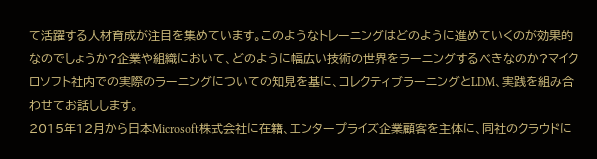て活躍する人材育成が注目を集めています。このようなトレーニングはどのように進めていくのが効果的なのでしょうか?企業や組織において、どのように幅広い技術の世界をラーニングするべきなのか?マイクロソフト社内での実際のラーニングについての知見を基に、コレクティブラーニングとLDM、実践を組み合わせてお話しします。
2015年12月から日本Microsoft株式会社に在籍、エンタープライズ企業顧客を主体に、同社のクラウドに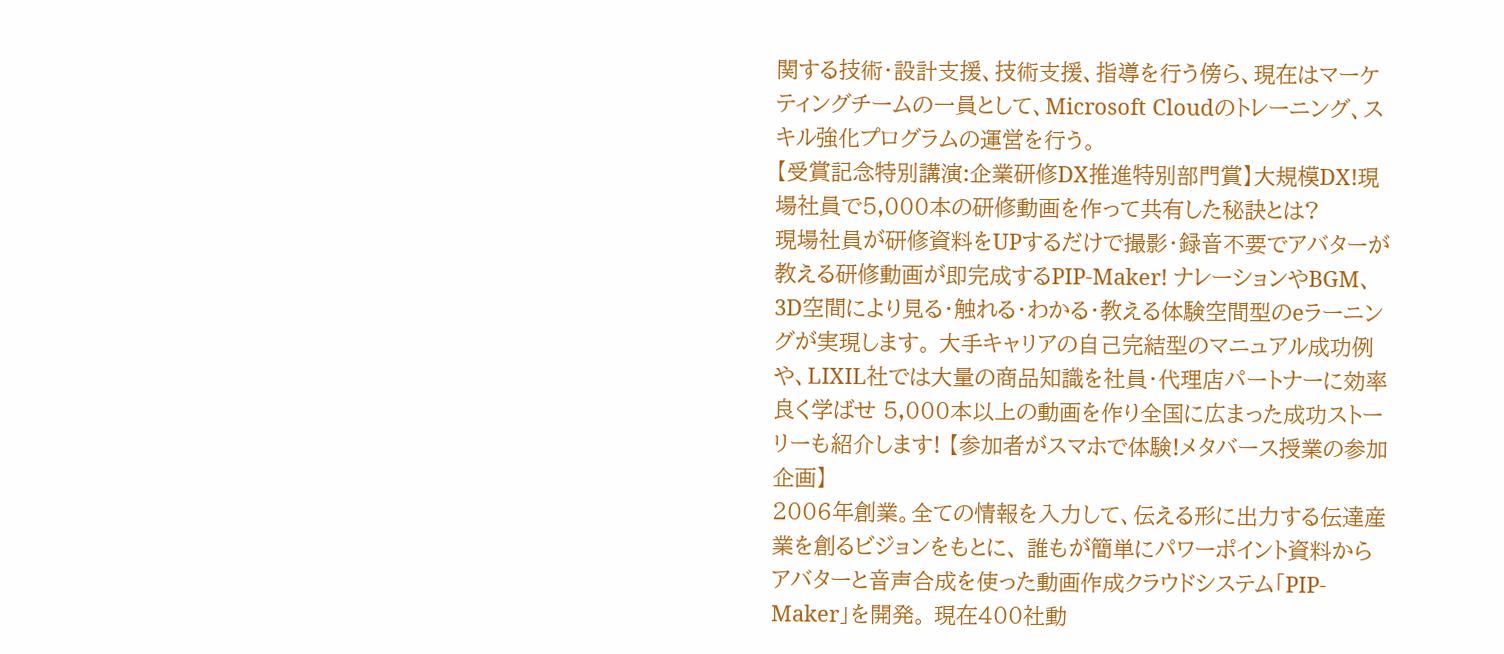関する技術・設計支援、技術支援、指導を行う傍ら、現在はマーケティングチームの一員として、Microsoft Cloudのトレーニング、スキル強化プログラムの運営を行う。
【受賞記念特別講演:企業研修DX推進特別部門賞】大規模DX!現場社員で5,000本の研修動画を作って共有した秘訣とは?
現場社員が研修資料をUPするだけで撮影・録音不要でアバターが教える研修動画が即完成するPIP-Maker! ナレーションやBGM、3D空間により見る・触れる・わかる・教える体験空間型のeラーニングが実現します。 大手キャリアの自己完結型のマニュアル成功例や、LIXIL社では大量の商品知識を社員・代理店パートナーに効率良く学ばせ 5,000本以上の動画を作り全国に広まった成功ストーリーも紹介します! 【参加者がスマホで体験!メタバース授業の参加企画】
2006年創業。全ての情報を入力して、伝える形に出力する伝達産業を創るビジョンをもとに、 誰もが簡単にパワーポイント資料からアバターと音声合成を使った動画作成クラウドシステム「PIP-Maker」を開発。 現在400社動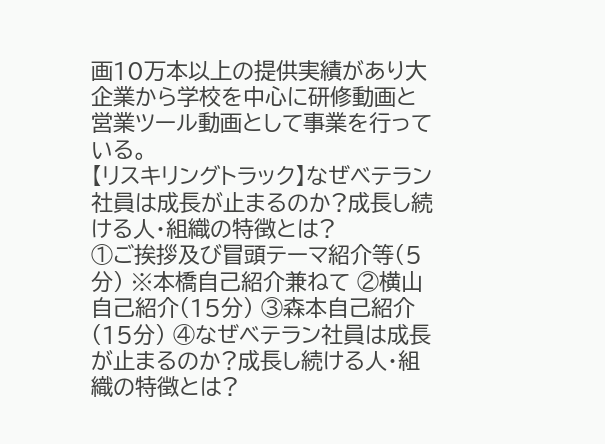画10万本以上の提供実績があり大企業から学校を中心に研修動画と営業ツール動画として事業を行っている。
【リスキリングトラック】なぜベテラン社員は成長が止まるのか?成長し続ける人・組織の特徴とは?
①ご挨拶及び冒頭テーマ紹介等(5分) ※本橋自己紹介兼ねて ②横山自己紹介(15分) ③森本自己紹介(15分) ④なぜベテラン社員は成長が止まるのか?成長し続ける人・組織の特徴とは?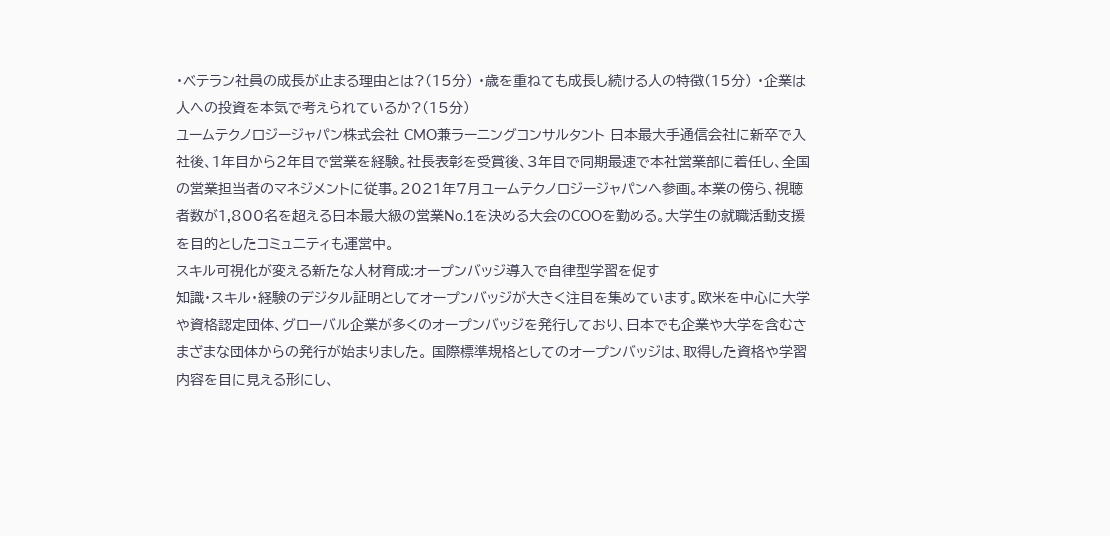・ベテラン社員の成長が止まる理由とは?(15分) ・歳を重ねても成長し続ける人の特徴(15分) ・企業は人への投資を本気で考えられているか?(15分)
ユームテクノロジージャパン株式会社 CMO兼ラーニングコンサルタント 日本最大手通信会社に新卒で入社後、1年目から2年目で営業を経験。社長表彰を受賞後、3年目で同期最速で本社営業部に着任し、全国の営業担当者のマネジメントに従事。2021年7月ユームテクノロジージャパンへ参画。本業の傍ら、視聴者数が1,800名を超える日本最大級の営業No.1を決める大会のCOOを勤める。大学生の就職活動支援を目的としたコミュニティも運営中。
スキル可視化が変える新たな人材育成:オープンバッジ導入で自律型学習を促す
知識・スキル・経験のデジタル証明としてオープンバッジが大きく注目を集めています。欧米を中心に大学や資格認定団体、グローバル企業が多くのオープンバッジを発行しており、日本でも企業や大学を含むさまざまな団体からの発行が始まりました。 国際標準規格としてのオープンバッジは、取得した資格や学習内容を目に見える形にし、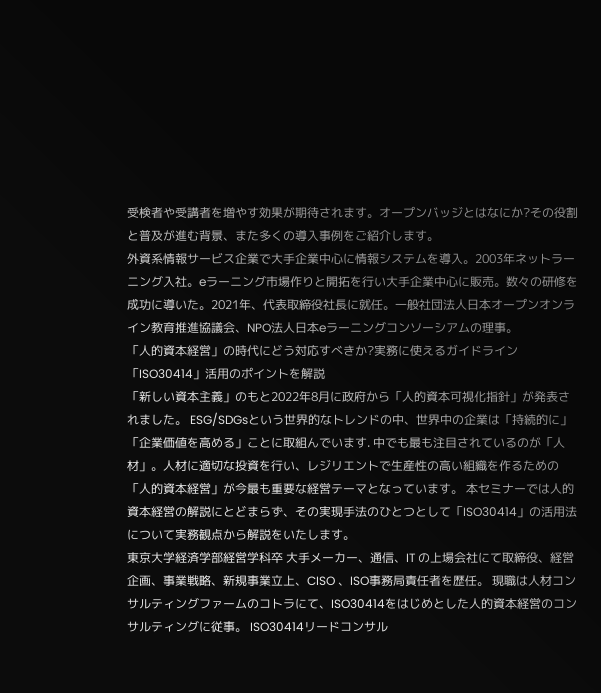受検者や受講者を増やす効果が期待されます。オープンバッジとはなにか?その役割と普及が進む背景、また多くの導入事例をご紹介します。
外資系情報サービス企業で大手企業中心に情報システムを導入。2003年ネットラーニング入社。eラーニング市場作りと開拓を行い大手企業中心に販売。数々の研修を成功に導いた。2021年、代表取締役社長に就任。一般社団法人日本オープンオンライン教育推進協議会、NPO法人日本eラーニングコンソーシアムの理事。
「人的資本経営」の時代にどう対応すべきか?実務に使えるガイドライン「ISO30414」活用のポイントを解説
「新しい資本主義」のもと2022年8月に政府から「人的資本可視化指針」が発表されました。 ESG/SDGsという世界的なトレンドの中、世界中の企業は「持続的に」「企業価値を高める」ことに取組んでいます. 中でも最も注目されているのが「人材」。人材に適切な投資を行い、レジリエントで生産性の高い組織を作るための「人的資本経営」が今最も重要な経営テーマとなっています。 本セミナーでは人的資本経営の解説にとどまらず、その実現手法のひとつとして「ISO30414」の活用法について実務観点から解説をいたします。
東京大学経済学部経営学科卒 大手メーカー、通信、IT の上場会社にて取締役、経営企画、事業戦略、新規事業立上、CISO 、ISO事務局責任者を歴任。 現職は人材コンサルティングファームのコトラにて、ISO30414をはじめとした人的資本経営のコンサルティングに従事。 ISO30414リードコンサル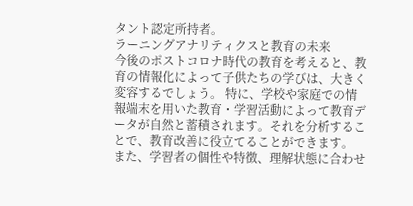タント認定所持者。
ラーニングアナリティクスと教育の未来
今後のポストコロナ時代の教育を考えると、教育の情報化によって子供たちの学びは、大きく変容するでしょう。 特に、学校や家庭での情報端末を用いた教育・学習活動によって教育データが自然と蓄積されます。それを分析することで、教育改善に役立てることができます。 また、学習者の個性や特徴、理解状態に合わせ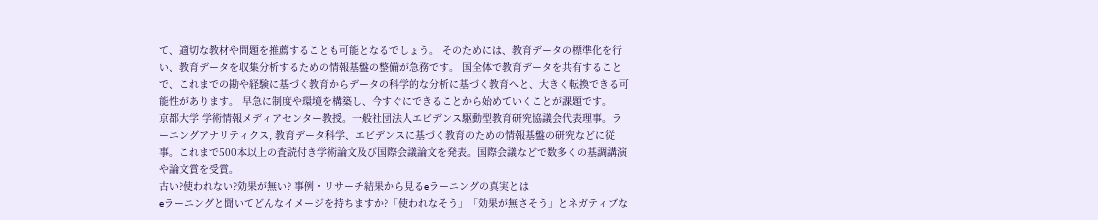て、適切な教材や問題を推薦することも可能となるでしょう。 そのためには、教育データの標準化を行い、教育データを収集分析するための情報基盤の整備が急務です。 国全体で教育データを共有することで、これまでの勘や経験に基づく教育からデータの科学的な分析に基づく教育へと、大きく転換できる可能性があります。 早急に制度や環境を構築し、今すぐにできることから始めていくことが課題です。
京都大学 学術情報メディアセンター教授。一般社団法人エビデンス駆動型教育研究協議会代表理事。ラーニングアナリティクス, 教育データ科学、エビデンスに基づく教育のための情報基盤の研究などに従事。これまで500本以上の査読付き学術論文及び国際会議論文を発表。国際会議などで数多くの基調講演や論文賞を受賞。
古い?使われない?効果が無い? 事例・リサーチ結果から見るeラーニングの真実とは
eラーニングと聞いてどんなイメージを持ちますか?「使われなそう」「効果が無さそう」とネガティブな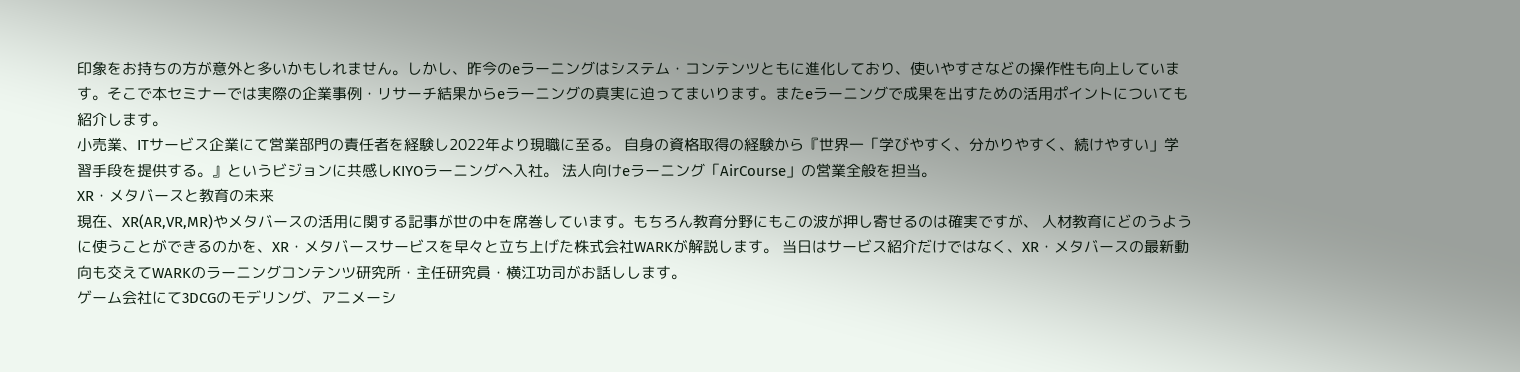印象をお持ちの方が意外と多いかもしれません。しかし、昨今のeラーニングはシステム・コンテンツともに進化しており、使いやすさなどの操作性も向上しています。そこで本セミナーでは実際の企業事例・リサーチ結果からeラーニングの真実に迫ってまいります。またeラーニングで成果を出すための活用ポイントについても紹介します。
小売業、ITサービス企業にて営業部門の責任者を経験し2022年より現職に至る。 自身の資格取得の経験から『世界一「学びやすく、分かりやすく、続けやすい」学習手段を提供する。』というビジョンに共感しKIYOラーニングへ入社。 法人向けeラーニング「AirCourse」の営業全般を担当。
XR・メタバースと教育の未来
現在、XR(AR,VR,MR)やメタバースの活用に関する記事が世の中を席巻しています。もちろん教育分野にもこの波が押し寄せるのは確実ですが、 人材教育にどのうように使うことができるのかを、XR・メタバースサービスを早々と立ち上げた株式会社WARKが解説します。 当日はサービス紹介だけではなく、XR・メタバースの最新動向も交えてWARKのラーニングコンテンツ研究所・主任研究員・横江功司がお話しします。
ゲーム会社にて3DCGのモデリング、アニメーシ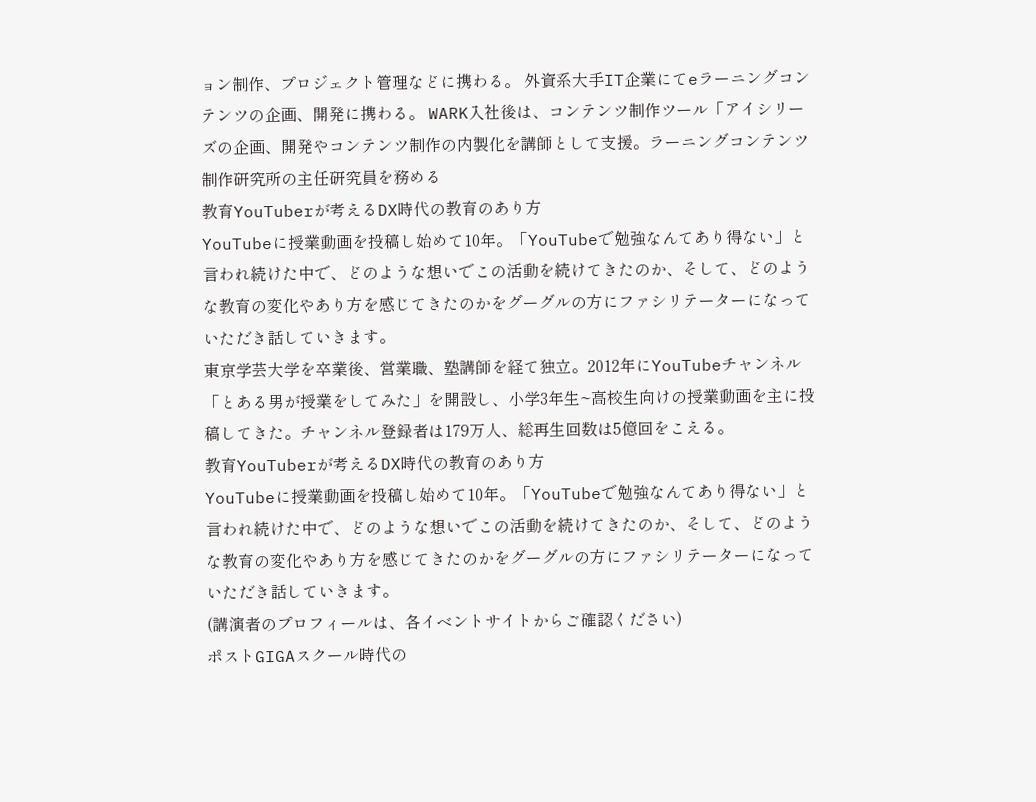ョン制作、プロジェクト管理などに携わる。 外資系大手IT企業にてeラーニングコンテンツの企画、開発に携わる。 WARK入社後は、コンテンツ制作ツール「アイシリーズの企画、開発やコンテンツ制作の内製化を講師として支援。ラーニングコンテンツ制作研究所の主任研究員を務める
教育YouTuberが考えるDX時代の教育のあり方
YouTubeに授業動画を投稿し始めて10年。「YouTubeで勉強なんてあり得ない」と言われ続けた中で、どのような想いでこの活動を続けてきたのか、そして、どのような教育の変化やあり方を感じてきたのかをグーグルの方にファシリテーターになっていただき話していきます。
東京学芸大学を卒業後、営業職、塾講師を経て独立。2012年にYouTubeチャンネル「とある男が授業をしてみた」を開設し、小学3年生~高校生向けの授業動画を主に投稿してきた。チャンネル登録者は179万人、総再生回数は5億回をこえる。
教育YouTuberが考えるDX時代の教育のあり方
YouTubeに授業動画を投稿し始めて10年。「YouTubeで勉強なんてあり得ない」と言われ続けた中で、どのような想いでこの活動を続けてきたのか、そして、どのような教育の変化やあり方を感じてきたのかをグーグルの方にファシリテーターになっていただき話していきます。
(講演者のプロフィールは、各イベントサイトからご確認ください)
ポストGIGAスクール時代の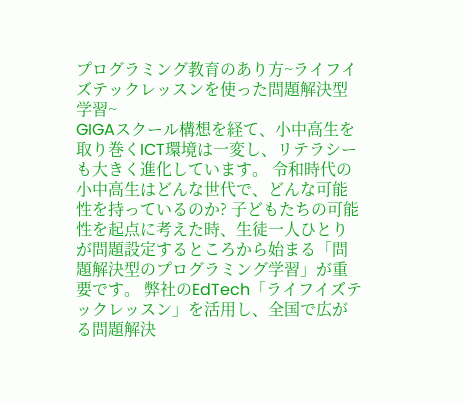プログラミング教育のあり方~ライフイズテックレッスンを使った問題解決型学習~
GIGAスクール構想を経て、小中高生を取り巻くICT環境は一変し、リテラシーも大きく進化しています。 令和時代の小中高生はどんな世代で、どんな可能性を持っているのか? 子どもたちの可能性を起点に考えた時、生徒一人ひとりが問題設定するところから始まる「問題解決型のプログラミング学習」が重要です。 弊社のEdTech「ライフイズテックレッスン」を活用し、全国で広がる問題解決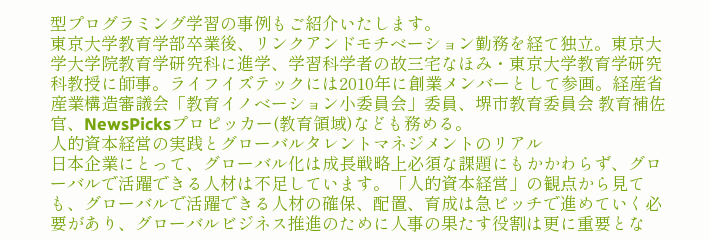型プログラミング学習の事例もご紹介いたします。
東京大学教育学部卒業後、リンクアンドモチベーション勤務を経て独立。東京大学大学院教育学研究科に進学、学習科学者の故三宅なほみ・東京大学教育学研究科教授に師事。ライフイズテックには2010年に創業メンバーとして参画。経産省産業構造審議会「教育イノベーション小委員会」委員、堺市教育委員会 教育補佐官、NewsPicksプロピッカー(教育領域)なども務める。
人的資本経営の実践とグローバルタレントマネジメントのリアル
日本企業にとって、グローバル化は成長戦略上必須な課題にもかかわらず、グローバルで活躍できる人材は不足しています。「人的資本経営」の観点から見ても、グローバルで活躍できる人材の確保、配置、育成は急ピッチで進めていく必要があり、グローバルビジネス推進のために人事の果たす役割は更に重要とな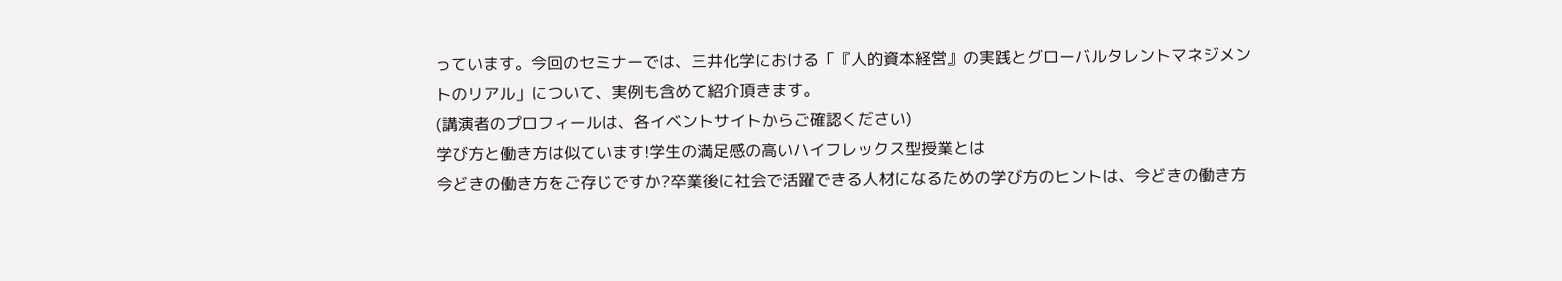っています。今回のセミナーでは、三井化学における「『人的資本経営』の実践とグローバルタレントマネジメントのリアル」について、実例も含めて紹介頂きます。
(講演者のプロフィールは、各イベントサイトからご確認ください)
学び方と働き方は似ています!学生の満足感の高いハイフレックス型授業とは
今どきの働き方をご存じですか?卒業後に社会で活躍できる人材になるための学び方のヒントは、今どきの働き方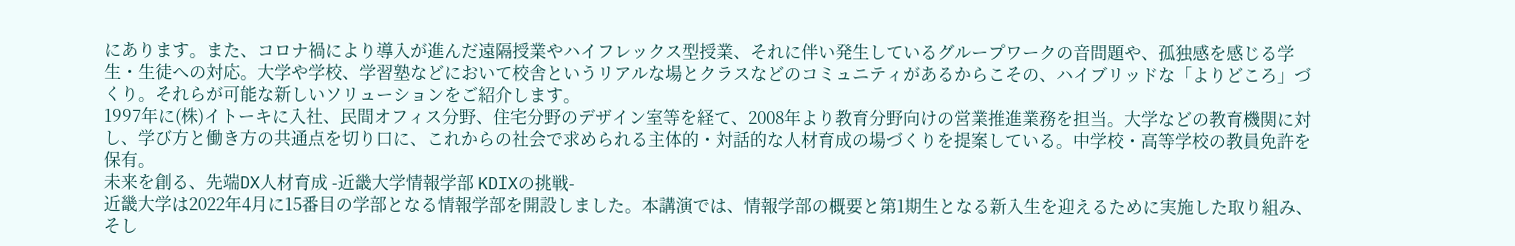にあります。また、コロナ禍により導入が進んだ遠隔授業やハイフレックス型授業、それに伴い発生しているグループワークの音問題や、孤独感を感じる学生・生徒への対応。大学や学校、学習塾などにおいて校舎というリアルな場とクラスなどのコミュニティがあるからこその、ハイブリッドな「よりどころ」づくり。それらが可能な新しいソリューションをご紹介します。
1997年に(株)イトーキに入社、民間オフィス分野、住宅分野のデザイン室等を経て、2008年より教育分野向けの営業推進業務を担当。大学などの教育機関に対し、学び方と働き方の共通点を切り口に、これからの社会で求められる主体的・対話的な人材育成の場づくりを提案している。中学校・高等学校の教員免許を保有。
未来を創る、先端DX人材育成 -近畿大学情報学部 KDIXの挑戦-
近畿大学は2022年4月に15番目の学部となる情報学部を開設しました。本講演では、情報学部の概要と第1期生となる新入生を迎えるために実施した取り組み、 そし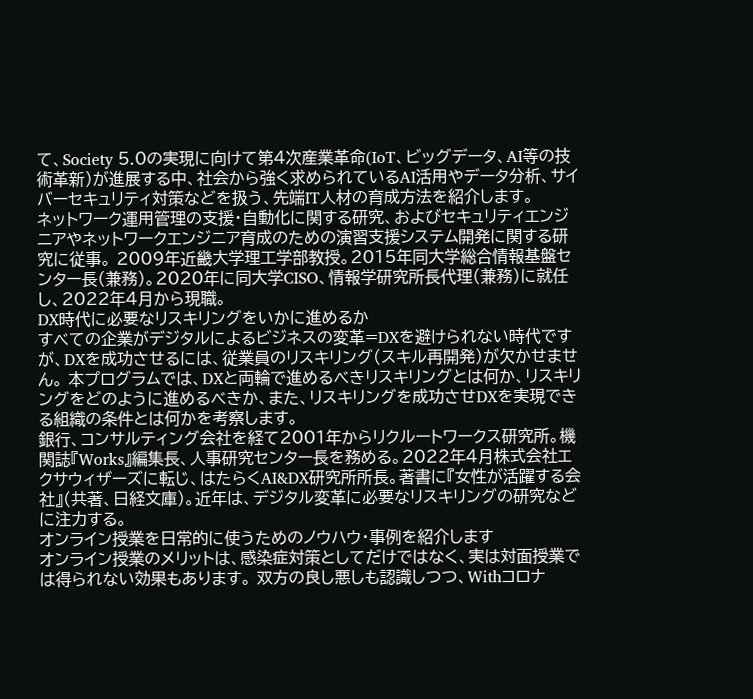て、Society 5.0の実現に向けて第4次産業革命(IoT、ビッグデータ、AI等の技術革新)が進展する中、社会から強く求められているAI活用やデータ分析、サイバーセキュリティ対策などを扱う、先端IT人材の育成方法を紹介します。
ネットワーク運用管理の支援・自動化に関する研究、およびセキュリティエンジニアやネットワークエンジニア育成のための演習支援システム開発に関する研究に従事。 2009年近畿大学理工学部教授。2015年同大学総合情報基盤センター長(兼務)。2020年に同大学CISO、情報学研究所長代理(兼務)に就任し、2022年4月から現職。
DX時代に必要なリスキリングをいかに進めるか
すべての企業がデジタルによるビジネスの変革=DXを避けられない時代ですが、DXを成功させるには、従業員のリスキリング(スキル再開発)が欠かせません。 本プログラムでは、DXと両輪で進めるべきリスキリングとは何か、リスキリングをどのように進めるべきか、また、リスキリングを成功させDXを実現できる組織の条件とは何かを考察します。
銀行、コンサルティング会社を経て2001年からリクルートワークス研究所。機関誌『Works』編集長、人事研究センター長を務める。2022年4月株式会社エクサウィザーズに転じ、はたらくAI&DX研究所所長。著書に『女性が活躍する会社』(共著、日経文庫)。近年は、デジタル変革に必要なリスキリングの研究などに注力する。
オンライン授業を日常的に使うためのノウハウ・事例を紹介します
オンライン授業のメリットは、感染症対策としてだけではなく、実は対面授業では得られない効果もあります。 双方の良し悪しも認識しつつ、Withコロナ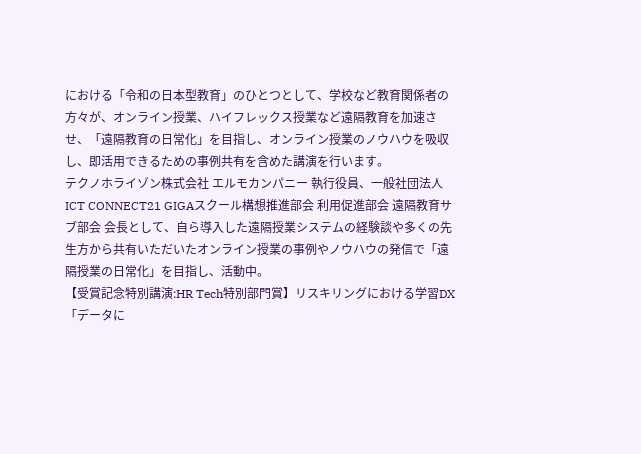における「令和の日本型教育」のひとつとして、学校など教育関係者の方々が、オンライン授業、ハイフレックス授業など遠隔教育を加速させ、「遠隔教育の日常化」を目指し、オンライン授業のノウハウを吸収し、即活用できるための事例共有を含めた講演を行います。
テクノホライゾン株式会社 エルモカンパニー 執行役員、一般社団法人ICT CONNECT21 GIGAスクール構想推進部会 利用促進部会 遠隔教育サブ部会 会長として、自ら導入した遠隔授業システムの経験談や多くの先生方から共有いただいたオンライン授業の事例やノウハウの発信で「遠隔授業の日常化」を目指し、活動中。
【受賞記念特別講演:HR Tech特別部門賞】リスキリングにおける学習DX「データに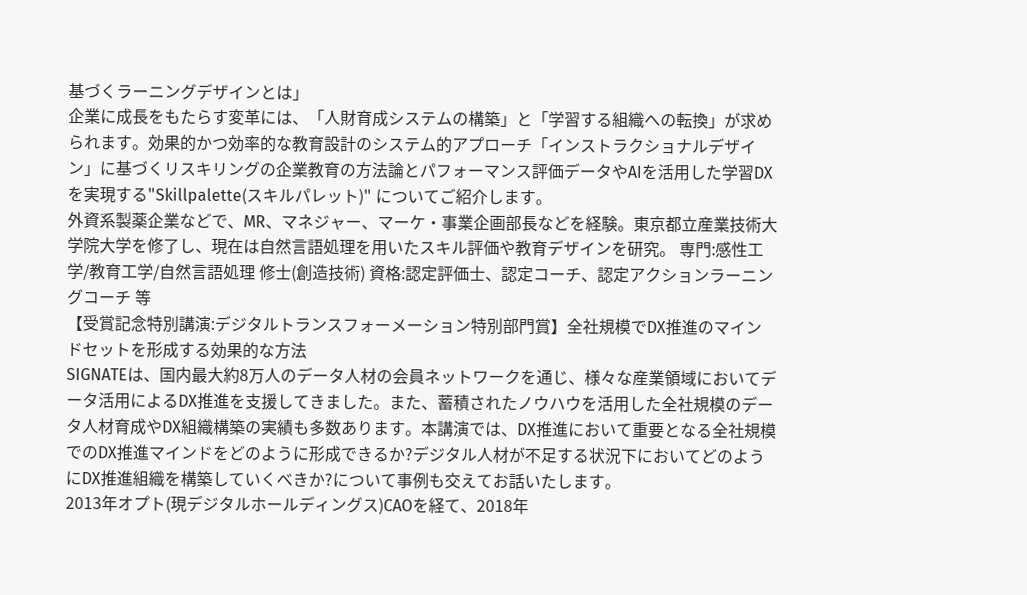基づくラーニングデザインとは」
企業に成長をもたらす変革には、「人財育成システムの構築」と「学習する組織への転換」が求められます。効果的かつ効率的な教育設計のシステム的アプローチ「インストラクショナルデザイン」に基づくリスキリングの企業教育の方法論とパフォーマンス評価データやAIを活用した学習DXを実現する"Skillpalette(スキルパレット)" についてご紹介します。
外資系製薬企業などで、MR、マネジャー、マーケ・事業企画部長などを経験。東京都立産業技術大学院大学を修了し、現在は自然言語処理を用いたスキル評価や教育デザインを研究。 専門:感性工学/教育工学/自然言語処理 修士(創造技術) 資格:認定評価士、認定コーチ、認定アクションラーニングコーチ 等
【受賞記念特別講演:デジタルトランスフォーメーション特別部門賞】全社規模でDX推進のマインドセットを形成する効果的な方法
SIGNATEは、国内最大約8万人のデータ人材の会員ネットワークを通じ、様々な産業領域においてデータ活用によるDX推進を支援してきました。また、蓄積されたノウハウを活用した全社規模のデータ人材育成やDX組織構築の実績も多数あります。本講演では、DX推進において重要となる全社規模でのDX推進マインドをどのように形成できるか?デジタル人材が不足する状況下においてどのようにDX推進組織を構築していくべきか?について事例も交えてお話いたします。
2013年オプト(現デジタルホールディングス)CAOを経て、2018年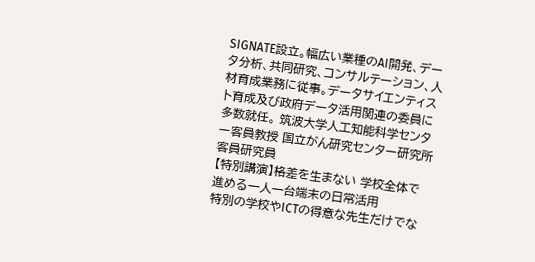SIGNATE設立。幅広い業種のAI開発、データ分析、共同研究、コンサルテーション、人材育成業務に従事。データサイエンティスト育成及び政府データ活用関連の委員に多数就任。 筑波大学人工知能科学センター客員教授 国立がん研究センター研究所客員研究員
【特別講演】格差を生まない 学校全体で進める一人一台端末の日常活用
特別の学校やICTの得意な先生だけでな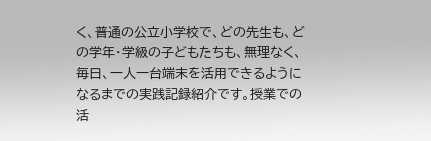く、普通の公立小学校で、どの先生も、どの学年・学級の子どもたちも、無理なく、毎日、一人一台端末を活用できるようになるまでの実践記録紹介です。授業での活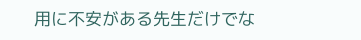用に不安がある先生だけでな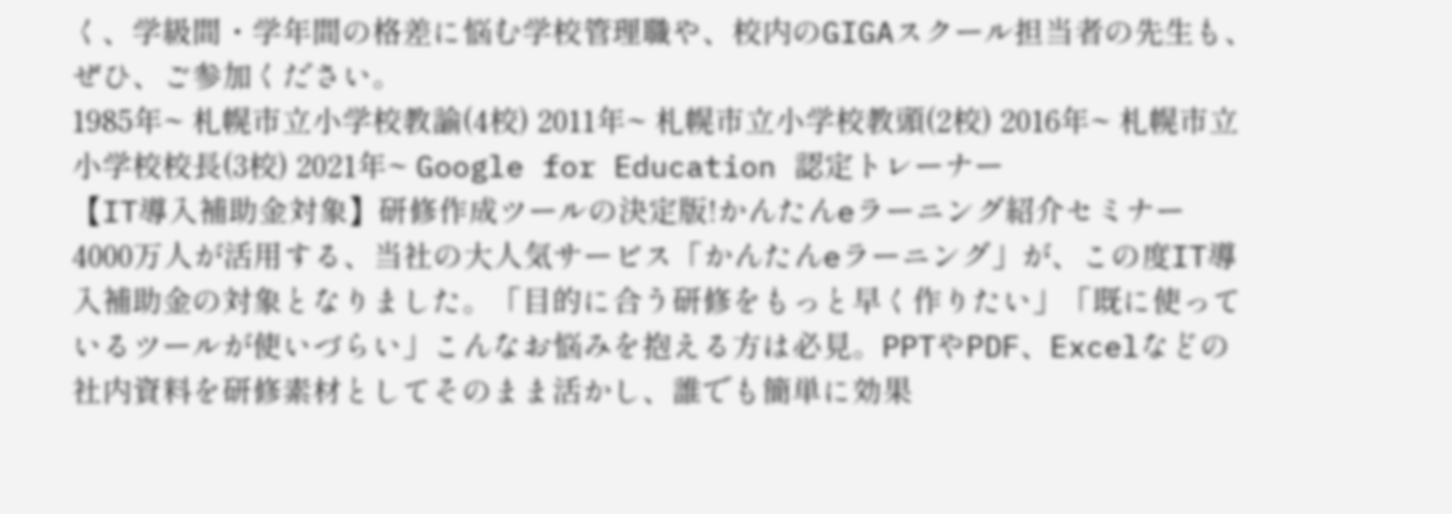く、学級間・学年間の格差に悩む学校管理職や、校内のGIGAスクール担当者の先生も、ぜひ、ご参加ください。
1985年~ 札幌市立小学校教諭(4校) 2011年~ 札幌市立小学校教頭(2校) 2016年~ 札幌市立小学校校長(3校) 2021年~ Google for Education 認定トレーナー
【IT導入補助金対象】研修作成ツールの決定版!かんたんeラーニング紹介セミナー
4000万人が活用する、当社の大人気サービス「かんたんeラーニング」が、この度IT導入補助金の対象となりました。「目的に合う研修をもっと早く作りたい」「既に使っているツールが使いづらい」こんなお悩みを抱える方は必見。PPTやPDF、Excelなどの社内資料を研修素材としてそのまま活かし、誰でも簡単に効果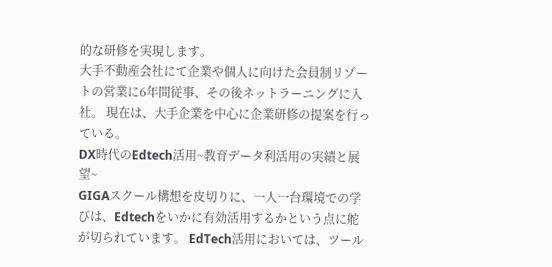的な研修を実現します。
大手不動産会社にて企業や個人に向けた会員制リゾートの営業に6年間従事、その後ネットラーニングに入社。 現在は、大手企業を中心に企業研修の提案を行っている。
DX時代のEdtech活用~教育データ利活用の実績と展望~
GIGAスクール構想を皮切りに、一人一台環境での学びは、Edtechをいかに有効活用するかという点に舵が切られています。 EdTech活用においては、ツール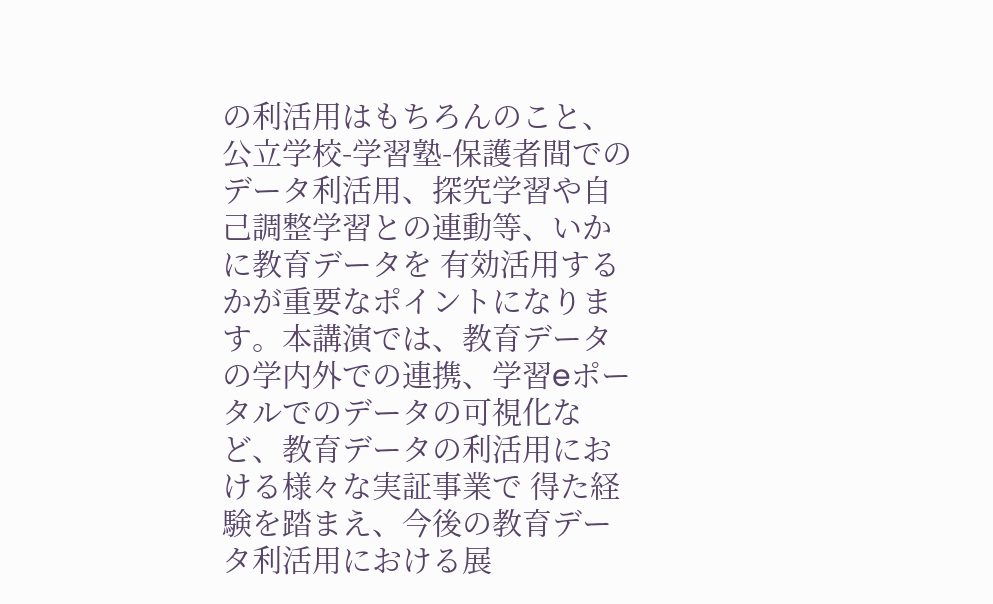の利活用はもちろんのこと、公立学校-学習塾-保護者間でのデータ利活用、探究学習や自己調整学習との連動等、いかに教育データを 有効活用するかが重要なポイントになります。本講演では、教育データの学内外での連携、学習eポータルでのデータの可視化など、教育データの利活用における様々な実証事業で 得た経験を踏まえ、今後の教育データ利活用における展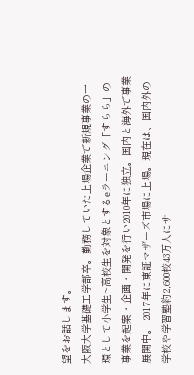望をお話します。
大阪大学基礎工学部卒。勤務していた上場企業で新規事業の一環として小学生~高校生を対象とするeラーニング「すらら」の事業を起案・企画・開発を行い2010年に独立。国内と海外で事業展開中。 2017年に東証マザーズ市場に上場。現在は、国内外の学校や学習塾約2,600校43万人にサ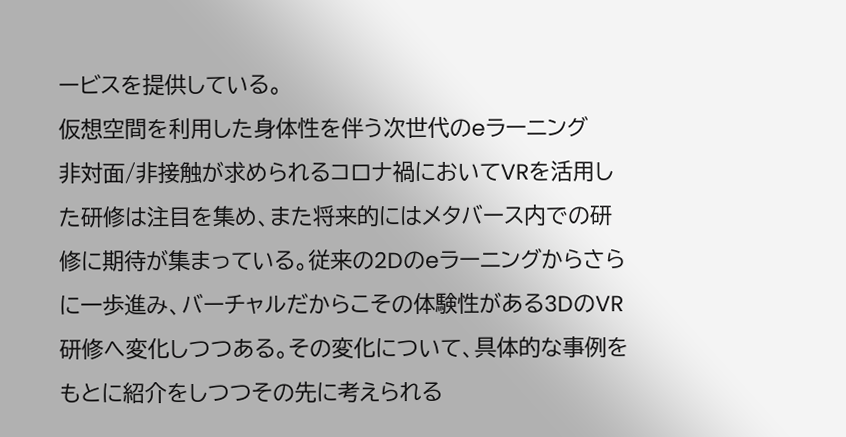ービスを提供している。
仮想空間を利用した身体性を伴う次世代のeラーニング
非対面/非接触が求められるコロナ禍においてVRを活用した研修は注目を集め、また将来的にはメタバース内での研修に期待が集まっている。従来の2Dのeラーニングからさらに一歩進み、バーチャルだからこその体験性がある3DのVR研修へ変化しつつある。その変化について、具体的な事例をもとに紹介をしつつその先に考えられる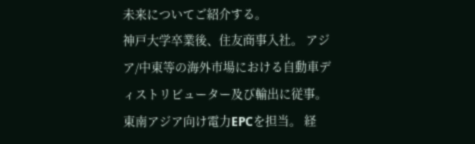未来についてご紹介する。
神戸大学卒業後、住友商事入社。 アジア/中東等の海外市場における自動車ディストリビューター及び輸出に従事。 東南アジア向け電力EPCを担当。 経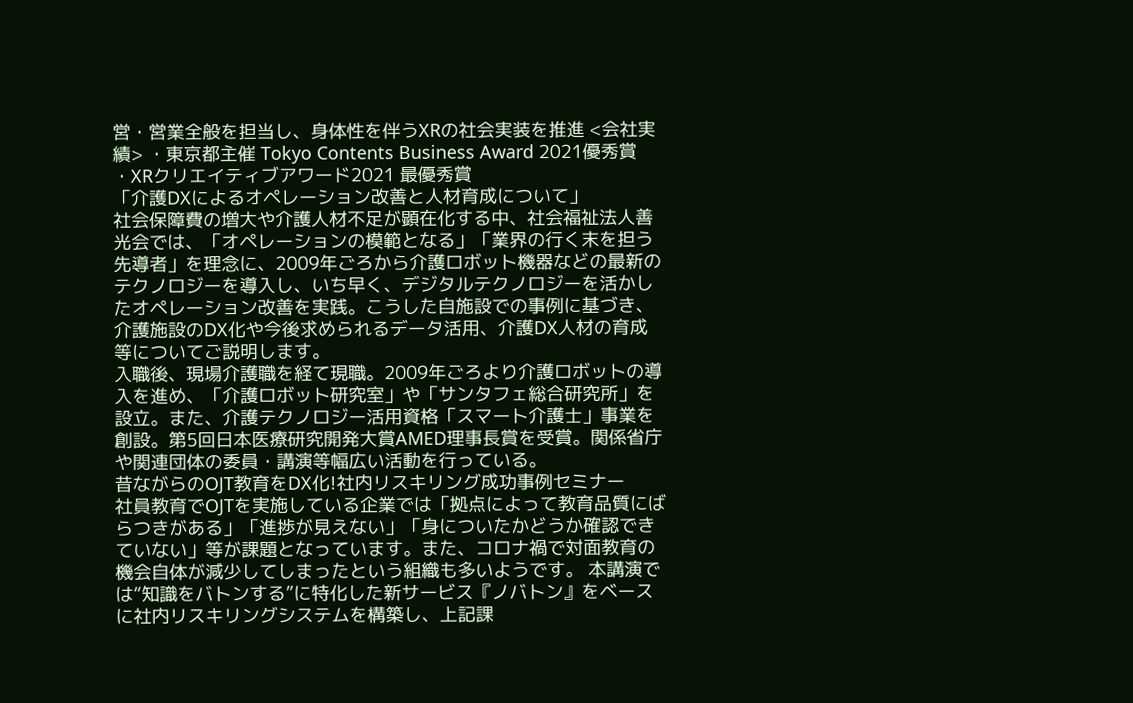営・営業全般を担当し、身体性を伴うXRの社会実装を推進 <会社実績> ・東京都主催 Tokyo Contents Business Award 2021優秀賞 ・XRクリエイティブアワード2021 最優秀賞
「介護DXによるオペレーション改善と人材育成について」
社会保障費の増大や介護人材不足が顕在化する中、社会福祉法人善光会では、「オペレーションの模範となる」「業界の行く末を担う先導者」を理念に、2009年ごろから介護ロボット機器などの最新のテクノロジーを導入し、いち早く、デジタルテクノロジーを活かしたオペレーション改善を実践。こうした自施設での事例に基づき、介護施設のDX化や今後求められるデータ活用、介護DX人材の育成等についてご説明します。
入職後、現場介護職を経て現職。2009年ごろより介護ロボットの導入を進め、「介護ロボット研究室」や「サンタフェ総合研究所」を設立。また、介護テクノロジー活用資格「スマート介護士」事業を創設。第5回日本医療研究開発大賞AMED理事長賞を受賞。関係省庁や関連団体の委員・講演等幅広い活動を行っている。
昔ながらのOJT教育をDX化!社内リスキリング成功事例セミナー
社員教育でOJTを実施している企業では「拠点によって教育品質にばらつきがある」「進捗が見えない」「身についたかどうか確認できていない」等が課題となっています。また、コロナ禍で対面教育の機会自体が減少してしまったという組織も多いようです。 本講演では“知識をバトンする”に特化した新サービス『ノバトン』をベースに社内リスキリングシステムを構築し、上記課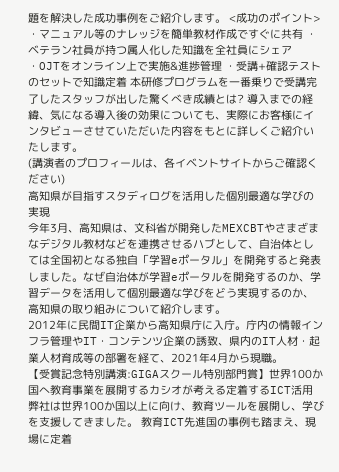題を解決した成功事例をご紹介します。 <成功のポイント> ・マニュアル等のナレッジを簡単教材作成ですぐに共有 ・ベテラン社員が持つ属人化した知識を全社員にシェア ・OJTをオンライン上で実施&進捗管理 ・受講+確認テストのセットで知識定着 本研修プログラムを一番乗りで受講完了したスタッフが出した驚くべき成績とは? 導入までの経緯、気になる導入後の効果についても、実際にお客様にインタビューさせていただいた内容をもとに詳しくご紹介いたします。
(講演者のプロフィールは、各イベントサイトからご確認ください)
高知県が目指すスタディログを活用した個別最適な学びの実現
今年3月、高知県は、文科省が開発したMEXCBTやさまざまなデジタル教材などを連携させるハブとして、自治体としては全国初となる独自「学習eポータル」を開発すると発表しました。なぜ自治体が学習eポータルを開発するのか、学習データを活用して個別最適な学びをどう実現するのか、高知県の取り組みについて紹介します。
2012年に民間IT企業から高知県庁に入庁。庁内の情報インフラ管理やIT・コンテンツ企業の誘致、県内のIT人材・起業人材育成等の部署を経て、2021年4月から現職。
【受賞記念特別講演:GIGAスクール特別部門賞】世界100か国へ教育事業を展開するカシオが考える定着するICT活用
弊社は世界100か国以上に向け、教育ツールを展開し、学びを支援してきました。 教育ICT先進国の事例も踏まえ、現場に定着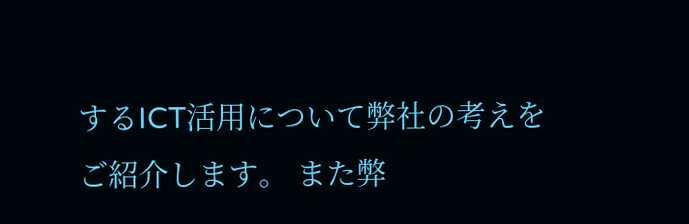するICT活用について弊社の考えをご紹介します。 また弊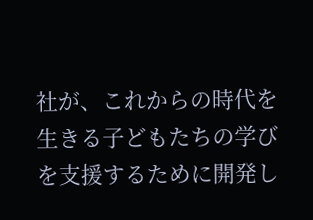社が、これからの時代を生きる子どもたちの学びを支援するために開発し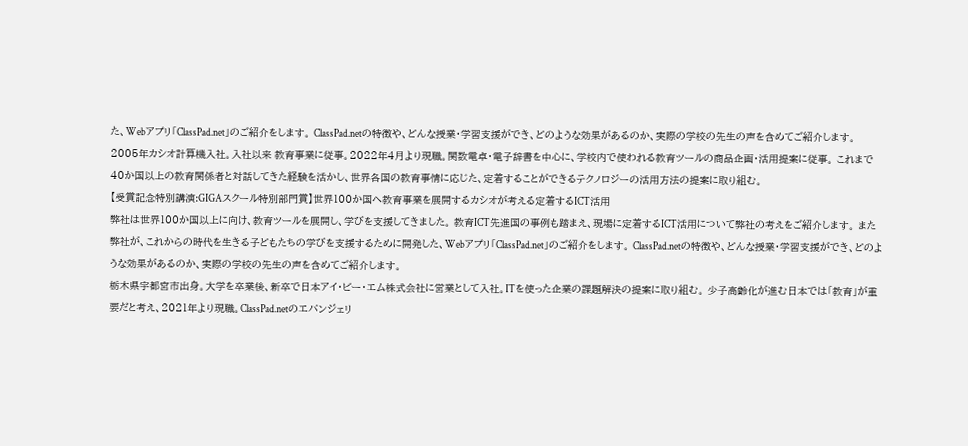た、Webアプリ「ClassPad.net」のご紹介をします。 ClassPad.netの特徴や、どんな授業・学習支援ができ、どのような効果があるのか、実際の学校の先生の声を含めてご紹介します。
2005年カシオ計算機入社。入社以来 教育事業に従事。2022年4月より現職。関数電卓・電子辞書を中心に、学校内で使われる教育ツールの商品企画・活用提案に従事。 これまで40か国以上の教育関係者と対話してきた経験を活かし、世界各国の教育事情に応じた、定着することができるテクノロジーの活用方法の提案に取り組む。
【受賞記念特別講演:GIGAスクール特別部門賞】世界100か国へ教育事業を展開するカシオが考える定着するICT活用
弊社は世界100か国以上に向け、教育ツールを展開し、学びを支援してきました。 教育ICT先進国の事例も踏まえ、現場に定着するICT活用について弊社の考えをご紹介します。 また弊社が、これからの時代を生きる子どもたちの学びを支援するために開発した、Webアプリ「ClassPad.net」のご紹介をします。 ClassPad.netの特徴や、どんな授業・学習支援ができ、どのような効果があるのか、実際の学校の先生の声を含めてご紹介します。
栃木県宇都宮市出身。大学を卒業後、新卒で日本アイ・ビー・エム株式会社に営業として入社。ITを使った企業の課題解決の提案に取り組む。 少子高齢化が進む日本では「教育」が重要だと考え、2021年より現職。ClassPad.netのエバンジェリ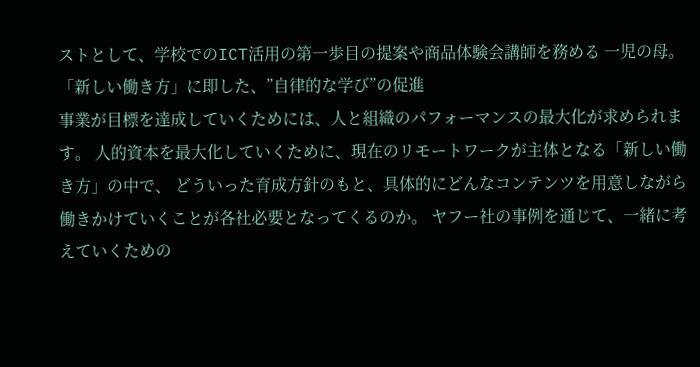ストとして、学校でのICT活用の第一歩目の提案や商品体験会講師を務める 一児の母。
「新しい働き方」に即した、”自律的な学び”の促進
事業が目標を達成していくためには、人と組織のパフォーマンスの最大化が求められます。 人的資本を最大化していくために、現在のリモートワークが主体となる「新しい働き方」の中で、 どういった育成方針のもと、具体的にどんなコンテンツを用意しながら働きかけていくことが各社必要となってくるのか。 ヤフー社の事例を通じて、一緒に考えていくための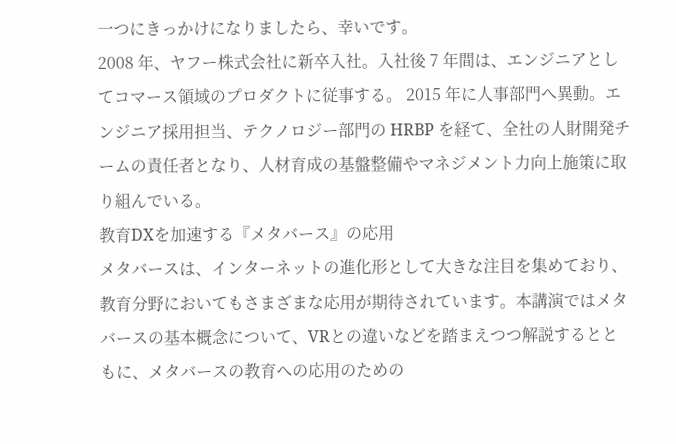一つにきっかけになりましたら、幸いです。
2008 年、ヤフー株式会社に新卒入社。入社後 7 年間は、エンジニアとしてコマース領域のプロダクトに従事する。 2015 年に人事部門へ異動。エンジニア採用担当、テクノロジー部門の HRBP を経て、全社の人財開発チームの責任者となり、人材育成の基盤整備やマネジメント力向上施策に取り組んでいる。
教育DXを加速する『メタバース』の応用
メタバースは、インターネットの進化形として大きな注目を集めており、教育分野においてもさまざまな応用が期待されています。本講演ではメタバースの基本概念について、VRとの違いなどを踏まえつつ解説するとともに、メタバースの教育への応用のための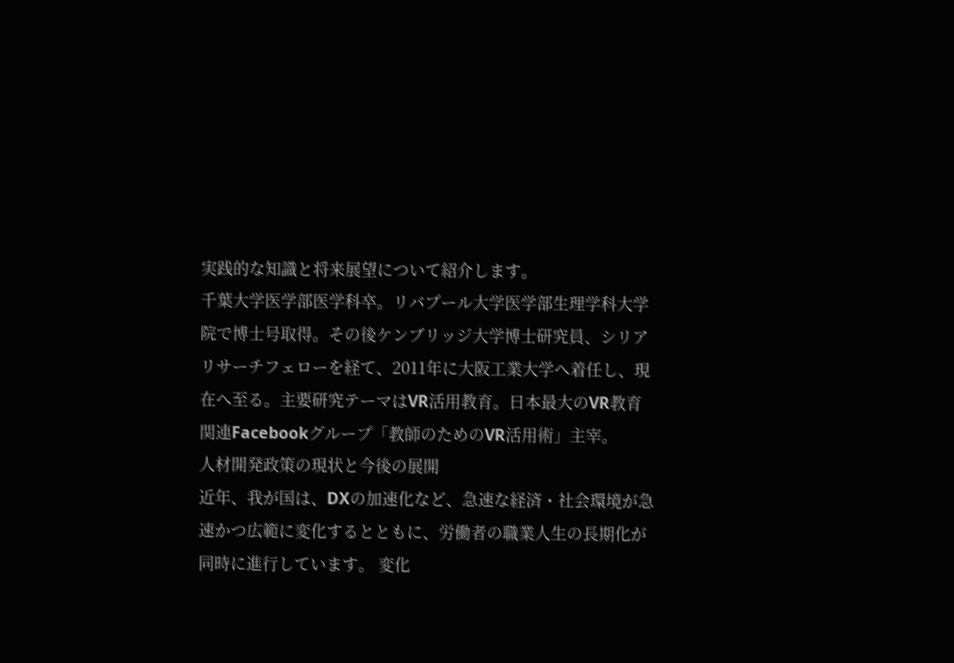実践的な知識と将来展望について紹介します。
千葉大学医学部医学科卒。リバプール大学医学部生理学科大学院で博士号取得。その後ケンブリッジ大学博士研究員、シリアリサーチフェローを経て、2011年に大阪工業大学へ着任し、現在へ至る。主要研究テーマはVR活用教育。日本最大のVR教育関連Facebookグループ「教師のためのVR活用術」主宰。
人材開発政策の現状と今後の展開
近年、我が国は、DXの加速化など、急速な経済・社会環境が急速かつ広範に変化するとともに、労働者の職業人生の長期化が同時に進行しています。 変化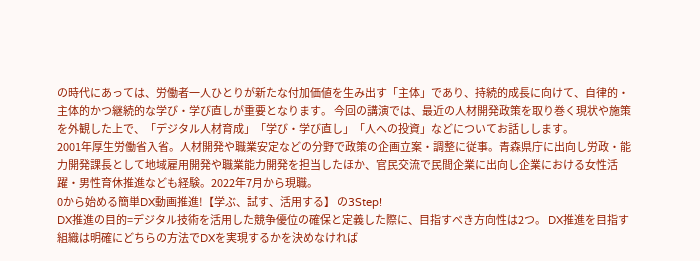の時代にあっては、労働者一人ひとりが新たな付加価値を生み出す「主体」であり、持続的成長に向けて、自律的・主体的かつ継続的な学び・学び直しが重要となります。 今回の講演では、最近の人材開発政策を取り巻く現状や施策を外観した上で、「デジタル人材育成」「学び・学び直し」「人への投資」などについてお話しします。
2001年厚生労働省入省。人材開発や職業安定などの分野で政策の企画立案・調整に従事。青森県庁に出向し労政・能力開発課長として地域雇用開発や職業能力開発を担当したほか、官民交流で民間企業に出向し企業における女性活躍・男性育休推進なども経験。2022年7月から現職。
0から始める簡単DX動画推進!【学ぶ、試す、活用する】 の3Step!
DX推進の目的=デジタル技術を活用した競争優位の確保と定義した際に、目指すべき方向性は2つ。 DX推進を目指す組織は明確にどちらの方法でDXを実現するかを決めなければ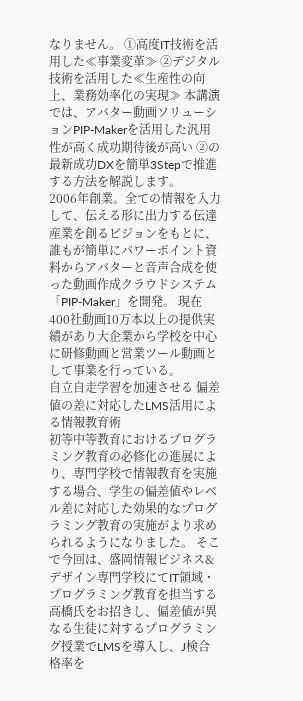なりません。 ①高度IT技術を活用した≪事業変革≫ ②デジタル技術を活用した≪生産性の向上、業務効率化の実現≫ 本講演では、アバター動画ソリューションPIP-Makerを活用した汎用性が高く成功期待後が高い ②の最新成功DXを簡単3Stepで推進する方法を解説します。
2006年創業。全ての情報を入力して、伝える形に出力する伝達産業を創るビジョンをもとに、 誰もが簡単にパワーポイント資料からアバターと音声合成を使った動画作成クラウドシステム「PIP-Maker」を開発。 現在400社動画10万本以上の提供実績があり大企業から学校を中心に研修動画と営業ツール動画として事業を行っている。
自立自走学習を加速させる 偏差値の差に対応したLMS活用による情報教育術
初等中等教育におけるプログラミング教育の必修化の進展により、専門学校で情報教育を実施する場合、学生の偏差値やレベル差に対応した効果的なプログラミング教育の実施がより求められるようになりました。 そこで今回は、盛岡情報ビジネス&デザイン専門学校にてIT領域・プログラミング教育を担当する高橋氏をお招きし、偏差値が異なる生徒に対するプログラミング授業でLMSを導入し、J検合格率を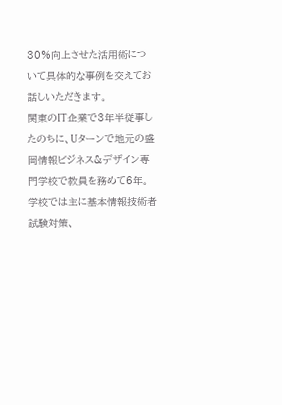30%向上させた活用術について具体的な事例を交えてお話しいただきます。
関東のIT企業で3年半従事したのちに、Uターンで地元の盛岡情報ビジネス&デザイン専門学校で教員を務めて6年。学校では主に基本情報技術者試験対策、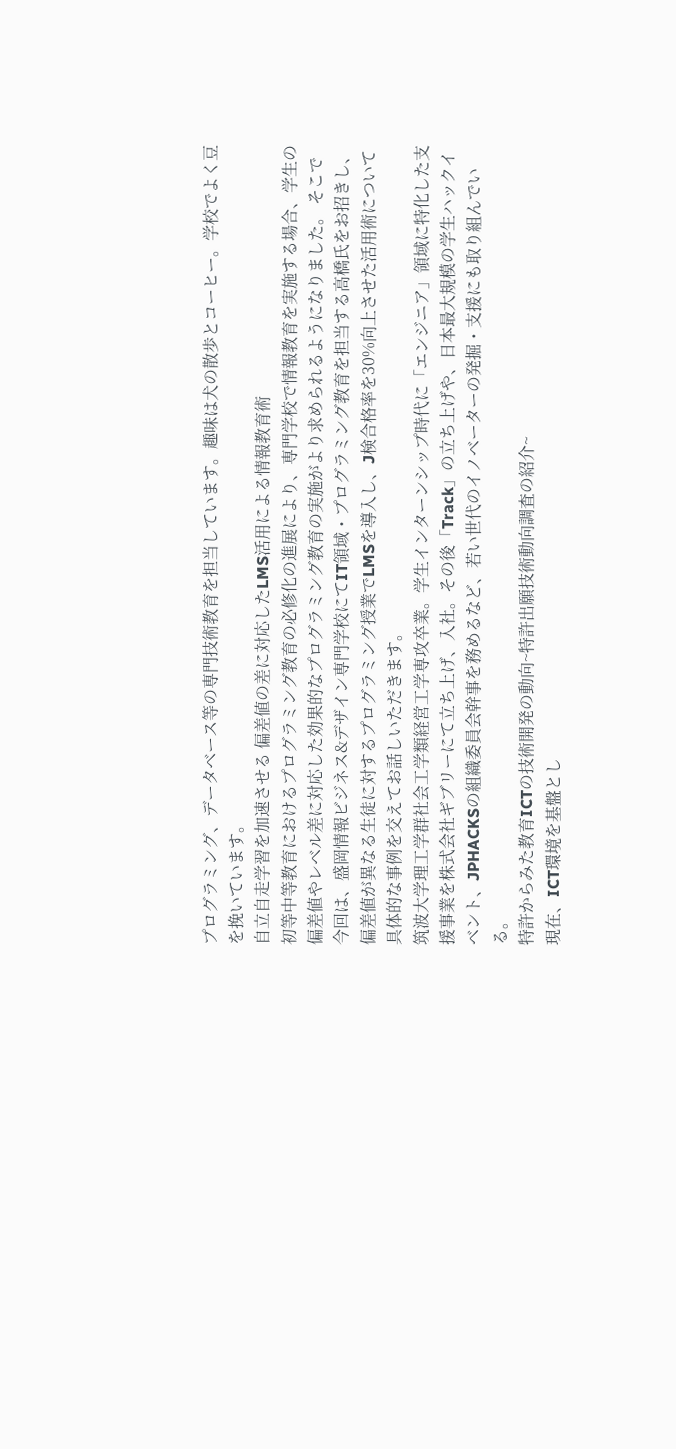プログラミング、データベース等の専門技術教育を担当しています。趣味は犬の散歩とコーヒー。学校でよく豆を挽いています。
自立自走学習を加速させる 偏差値の差に対応したLMS活用による情報教育術
初等中等教育におけるプログラミング教育の必修化の進展により、専門学校で情報教育を実施する場合、学生の偏差値やレベル差に対応した効果的なプログラミング教育の実施がより求められるようになりました。 そこで今回は、盛岡情報ビジネス&デザイン専門学校にてIT領域・プログラミング教育を担当する高橋氏をお招きし、偏差値が異なる生徒に対するプログラミング授業でLMSを導入し、J検合格率を30%向上させた活用術について具体的な事例を交えてお話しいただきます。
筑波大学理工学群社会工学類経営工学専攻卒業。学生インターンシップ時代に「エンジニア」領域に特化した支援事業を株式会社ギブリーにて立ち上げ、入社。その後「Track」の立ち上げや、日本最大規模の学生ハックイベント、JPHACKSの組織委員会幹事を務めるなど、若い世代のイノベーターの発掘・支援にも取り組んでいる。
特許からみた教育ICTの技術開発の動向~特許出願技術動向調査の紹介~
現在、ICT環境を基盤とし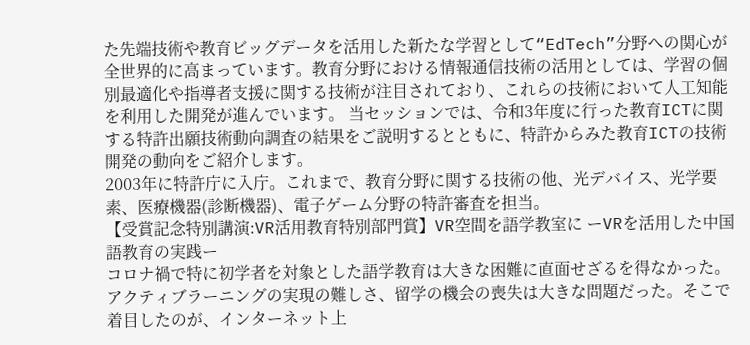た先端技術や教育ビッグデータを活用した新たな学習として“EdTech”分野への関心が全世界的に高まっています。教育分野における情報通信技術の活用としては、学習の個別最適化や指導者支援に関する技術が注目されており、これらの技術において人工知能を利用した開発が進んでいます。 当セッションでは、令和3年度に行った教育ICTに関する特許出願技術動向調査の結果をご説明するとともに、特許からみた教育ICTの技術開発の動向をご紹介します。
2003年に特許庁に入庁。これまで、教育分野に関する技術の他、光デバイス、光学要素、医療機器(診断機器)、電子ゲーム分野の特許審査を担当。
【受賞記念特別講演:VR活用教育特別部門賞】VR空間を語学教室に ーVRを活用した中国語教育の実践ー
コロナ禍で特に初学者を対象とした語学教育は大きな困難に直面せざるを得なかった。アクティブラーニングの実現の難しさ、留学の機会の喪失は大きな問題だった。そこで着目したのが、インターネット上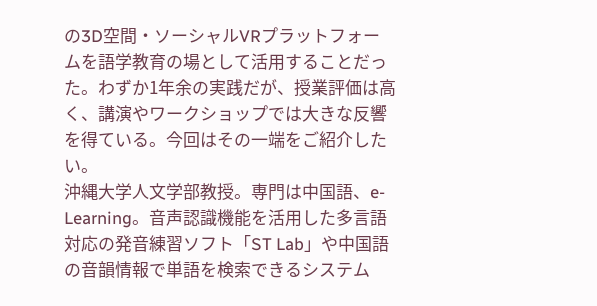の3D空間・ソーシャルVRプラットフォームを語学教育の場として活用することだった。わずか1年余の実践だが、授業評価は高く、講演やワークショップでは大きな反響を得ている。今回はその一端をご紹介したい。
沖縄大学人文学部教授。専門は中国語、e-Learning。音声認識機能を活用した多言語対応の発音練習ソフト「ST Lab」や中国語の音韻情報で単語を検索できるシステム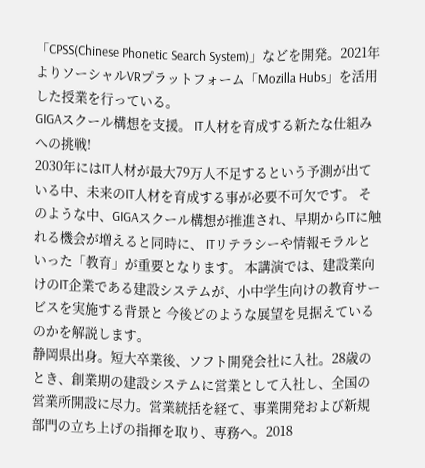「CPSS(Chinese Phonetic Search System)」などを開発。2021年よりソーシャルVRプラットフォーム「Mozilla Hubs」を活用した授業を行っている。
GIGAスクール構想を支援。 IT人材を育成する新たな仕組みへの挑戦!
2030年にはIT人材が最大79万人不足するという予測が出ている中、未来のIT人材を育成する事が必要不可欠です。 そのような中、GIGAスクール構想が推進され、早期からITに触れる機会が増えると同時に、 ITリテラシーや情報モラルといった「教育」が重要となります。 本講演では、建設業向けのIT企業である建設システムが、小中学生向けの教育サービスを実施する背景と 今後どのような展望を見据えているのかを解説します。
静岡県出身。短大卒業後、ソフト開発会社に入社。28歳のとき、創業期の建設システムに営業として入社し、全国の営業所開設に尽力。営業統括を経て、事業開発および新規部門の立ち上げの指揮を取り、専務へ。2018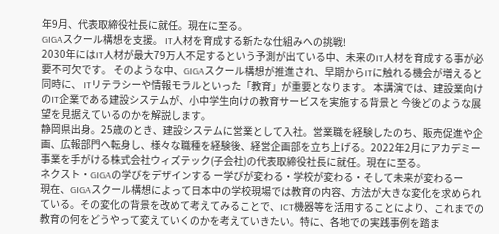年9月、代表取締役社長に就任。現在に至る。
GIGAスクール構想を支援。 IT人材を育成する新たな仕組みへの挑戦!
2030年にはIT人材が最大79万人不足するという予測が出ている中、未来のIT人材を育成する事が必要不可欠です。 そのような中、GIGAスクール構想が推進され、早期からITに触れる機会が増えると同時に、 ITリテラシーや情報モラルといった「教育」が重要となります。 本講演では、建設業向けのIT企業である建設システムが、小中学生向けの教育サービスを実施する背景と 今後どのような展望を見据えているのかを解説します。
静岡県出身。25歳のとき、建設システムに営業として入社。営業職を経験したのち、販売促進や企画、広報部門へ転身し、様々な職種を経験後、経営企画部を立ち上げる。2022年2月にアカデミー事業を手がける株式会社ウィズテック(子会社)の代表取締役社長に就任。現在に至る。
ネクスト・GIGAの学びをデザインする ー学びが変わる・学校が変わる・そして未来が変わるー
現在、GIGAスクール構想によって日本中の学校現場では教育の内容、方法が大きな変化を求められている。その変化の背景を改めて考えてみることで、ICT機器等を活用することにより、これまでの教育の何をどうやって変えていくのかを考えていきたい。特に、各地での実践事例を踏ま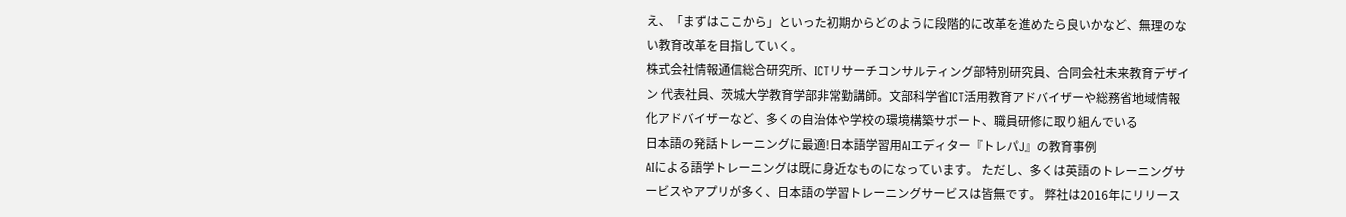え、「まずはここから」といった初期からどのように段階的に改革を進めたら良いかなど、無理のない教育改革を目指していく。
株式会社情報通信総合研究所、ICTリサーチコンサルティング部特別研究員、合同会社未来教育デザイン 代表社員、茨城大学教育学部非常勤講師。文部科学省ICT活用教育アドバイザーや総務省地域情報化アドバイザーなど、多くの自治体や学校の環境構築サポート、職員研修に取り組んでいる
日本語の発話トレーニングに最適!日本語学習用AIエディター『トレパJ』の教育事例
AIによる語学トレーニングは既に身近なものになっています。 ただし、多くは英語のトレーニングサービスやアプリが多く、日本語の学習トレーニングサービスは皆無です。 弊社は2016年にリリース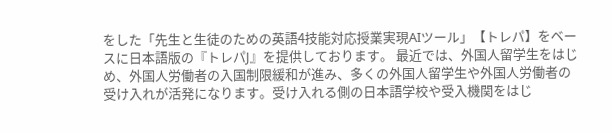をした「先生と生徒のための英語4技能対応授業実現AIツール」【トレパ】をベースに日本語版の『トレパJ』を提供しております。 最近では、外国人留学生をはじめ、外国人労働者の入国制限緩和が進み、多くの外国人留学生や外国人労働者の受け入れが活発になります。受け入れる側の日本語学校や受入機関をはじ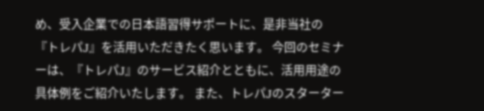め、受入企業での日本語習得サポートに、是非当社の『トレパJ』を活用いただきたく思います。 今回のセミナーは、『トレパJ』のサービス紹介とともに、活用用途の具体例をご紹介いたします。 また、トレパJのスターター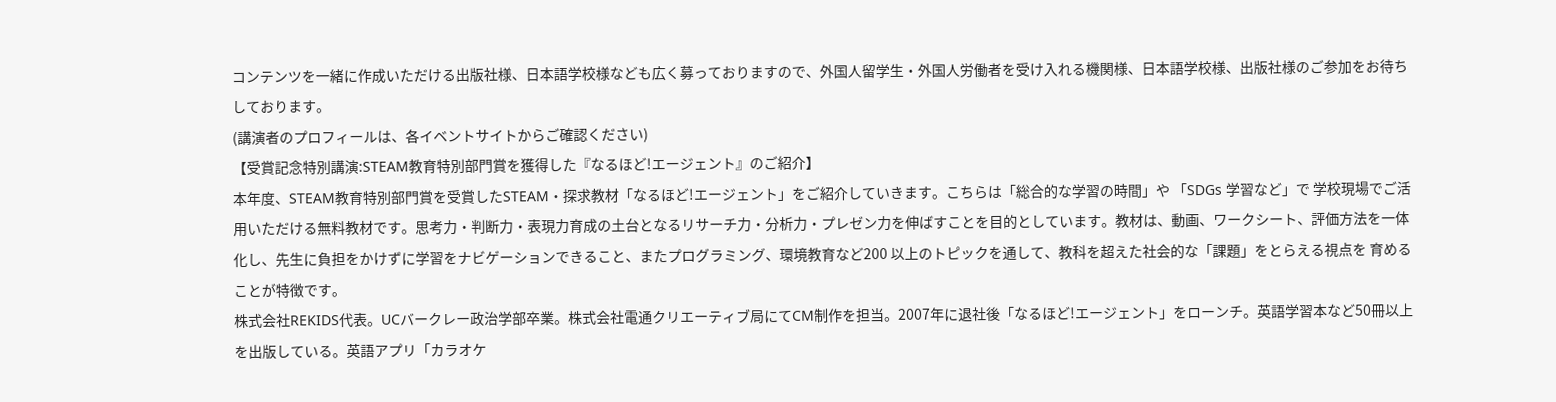コンテンツを一緒に作成いただける出版社様、日本語学校様なども広く募っておりますので、外国人留学生・外国人労働者を受け入れる機関様、日本語学校様、出版社様のご参加をお待ちしております。
(講演者のプロフィールは、各イベントサイトからご確認ください)
【受賞記念特別講演:STEAM教育特別部門賞を獲得した『なるほど!エージェント』のご紹介】
本年度、STEAM教育特別部門賞を受賞したSTEAM・探求教材「なるほど!エージェント」をご紹介していきます。こちらは「総合的な学習の時間」や 「SDGs 学習など」で 学校現場でご活用いただける無料教材です。思考力・判断力・表現力育成の土台となるリサーチ力・分析力・プレゼン力を伸ばすことを目的としています。教材は、動画、ワークシート、評価方法を一体化し、先生に負担をかけずに学習をナビゲーションできること、またプログラミング、環境教育など200 以上のトピックを通して、教科を超えた社会的な「課題」をとらえる視点を 育めることが特徴です。
株式会社REKIDS代表。UCバークレー政治学部卒業。株式会社電通クリエーティブ局にてCM制作を担当。2007年に退社後「なるほど!エージェント」をローンチ。英語学習本など50冊以上を出版している。英語アプリ「カラオケ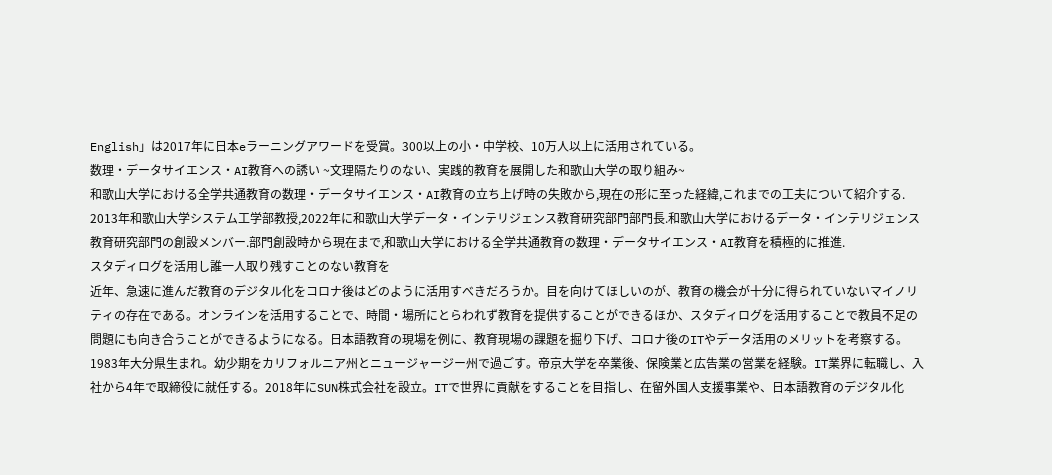English」は2017年に日本eラーニングアワードを受賞。300以上の小・中学校、10万人以上に活用されている。
数理・データサイエンス・AI教育への誘い ~文理隔たりのない、実践的教育を展開した和歌山大学の取り組み~
和歌山大学における全学共通教育の数理・データサイエンス・AI教育の立ち上げ時の失敗から,現在の形に至った経緯,これまでの工夫について紹介する.
2013年和歌山大学システム工学部教授,2022年に和歌山大学データ・インテリジェンス教育研究部門部門長.和歌山大学におけるデータ・インテリジェンス教育研究部門の創設メンバー.部門創設時から現在まで,和歌山大学における全学共通教育の数理・データサイエンス・AI教育を積極的に推進.
スタディログを活用し誰一人取り残すことのない教育を
近年、急速に進んだ教育のデジタル化をコロナ後はどのように活用すべきだろうか。目を向けてほしいのが、教育の機会が十分に得られていないマイノリティの存在である。オンラインを活用することで、時間・場所にとらわれず教育を提供することができるほか、スタディログを活用することで教員不足の問題にも向き合うことができるようになる。日本語教育の現場を例に、教育現場の課題を掘り下げ、コロナ後のITやデータ活用のメリットを考察する。
1983年大分県生まれ。幼少期をカリフォルニア州とニュージャージー州で過ごす。帝京大学を卒業後、保険業と広告業の営業を経験。IT業界に転職し、入社から4年で取締役に就任する。2018年にSUN株式会社を設立。ITで世界に貢献をすることを目指し、在留外国人支援事業や、日本語教育のデジタル化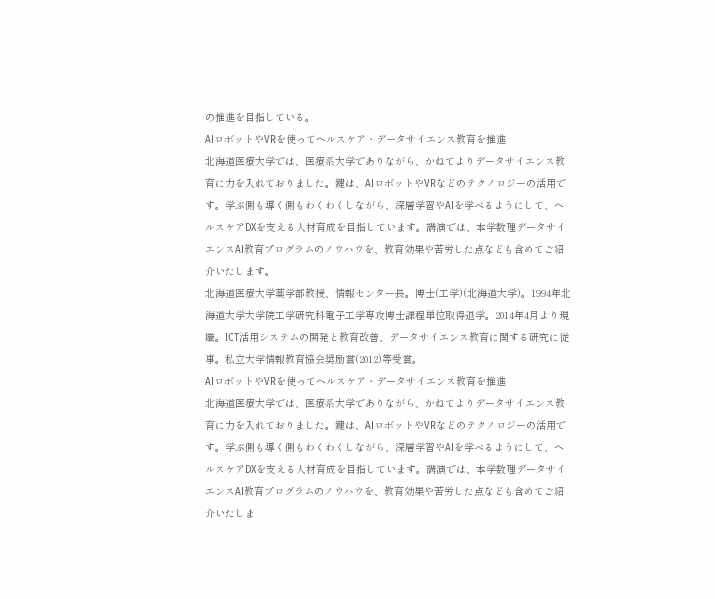の推進を目指している。
AIロボットやVRを使ってヘルスケア・データサイエンス教育を推進
北海道医療大学では、医療系大学でありながら、かねてよりデータサイエンス教育に力を入れておりました。鍵は、AIロボットやVRなどのテクノロジーの活用です。学ぶ側も導く側もわくわくしながら、深層学習やAIを学べるようにして、ヘルスケアDXを支える人材育成を目指しています。講演では、本学数理データサイエンスAI教育プログラムのノウハウを、教育効果や苦労した点なども含めてご紹介いたします。
北海道医療大学薬学部教授、情報センター長。博士(工学)(北海道大学)。1994年北海道大学大学院工学研究科電子工学専攻博士課程単位取得退学。2014年4月より現職。ICT活用システムの開発と教育改善、データサイエンス教育に関する研究に従事。私立大学情報教育協会奨励賞(2012)等受賞。
AIロボットやVRを使ってヘルスケア・データサイエンス教育を推進
北海道医療大学では、医療系大学でありながら、かねてよりデータサイエンス教育に力を入れておりました。鍵は、AIロボットやVRなどのテクノロジーの活用です。学ぶ側も導く側もわくわくしながら、深層学習やAIを学べるようにして、ヘルスケアDXを支える人材育成を目指しています。講演では、本学数理データサイエンスAI教育プログラムのノウハウを、教育効果や苦労した点なども含めてご紹介いたしま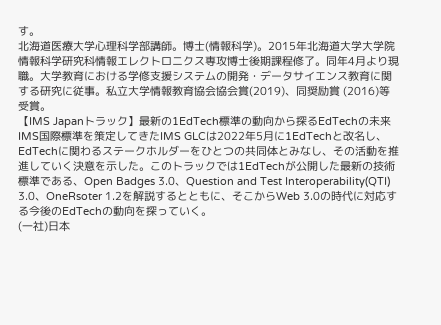す。
北海道医療大学心理科学部講師。博士(情報科学)。2015年北海道大学大学院情報科学研究科情報エレクトロニクス専攻博士後期課程修了。同年4月より現職。大学教育における学修支援システムの開発・データサイエンス教育に関する研究に従事。私立大学情報教育協会協会賞(2019)、同奨励賞 (2016)等受賞。
【IMS Japanトラック】最新の1EdTech標準の動向から探るEdTechの未来
IMS国際標準を策定してきたIMS GLCは2022年5月に1EdTechと改名し、EdTechに関わるステークホルダーをひとつの共同体とみなし、その活動を推進していく決意を示した。このトラックでは1EdTechが公開した最新の技術標準である、Open Badges 3.0、Question and Test Interoperability(QTI) 3.0、OneRsoter 1.2を解説するとともに、そこからWeb 3.0の時代に対応する今後のEdTechの動向を探っていく。
(一社)日本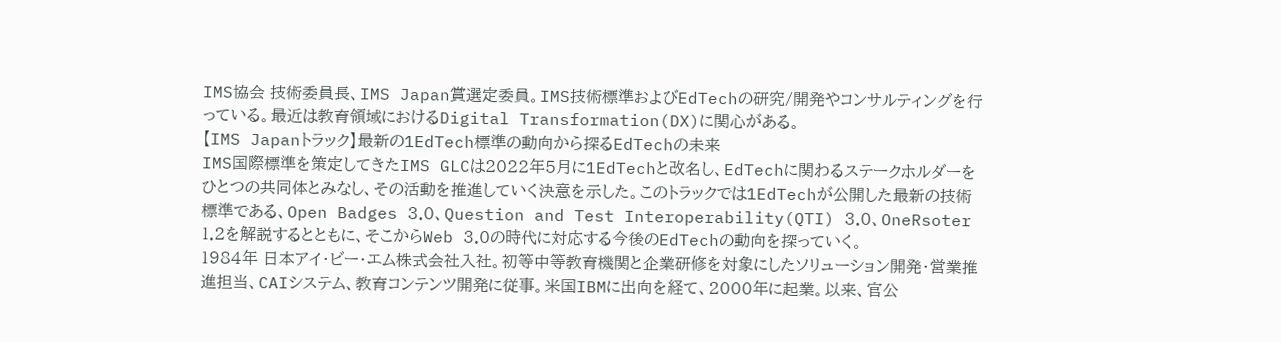IMS協会 技術委員長、IMS Japan賞選定委員。IMS技術標準およびEdTechの研究/開発やコンサルティングを行っている。最近は教育領域におけるDigital Transformation(DX)に関心がある。
【IMS Japanトラック】最新の1EdTech標準の動向から探るEdTechの未来
IMS国際標準を策定してきたIMS GLCは2022年5月に1EdTechと改名し、EdTechに関わるステークホルダーをひとつの共同体とみなし、その活動を推進していく決意を示した。このトラックでは1EdTechが公開した最新の技術標準である、Open Badges 3.0、Question and Test Interoperability(QTI) 3.0、OneRsoter 1.2を解説するとともに、そこからWeb 3.0の時代に対応する今後のEdTechの動向を探っていく。
1984年 日本アイ・ビー・エム株式会社入社。初等中等教育機関と企業研修を対象にしたソリューション開発・営業推進担当、CAIシステム、教育コンテンツ開発に従事。米国IBMに出向を経て、2000年に起業。以来、官公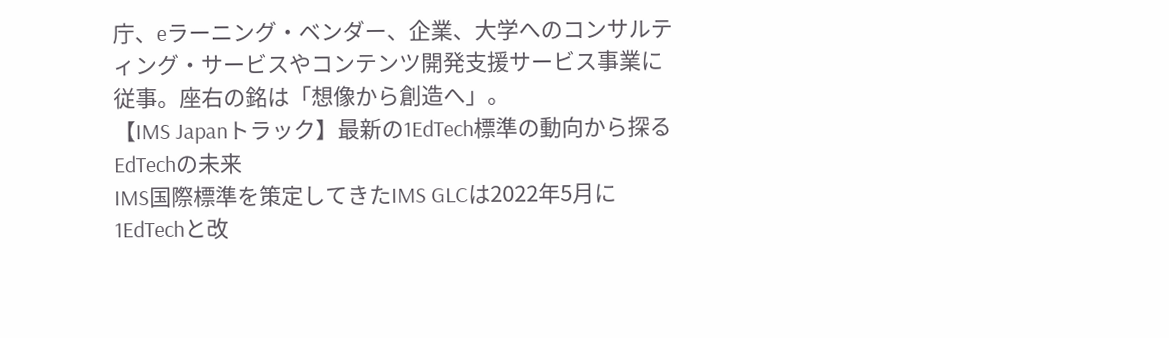庁、eラーニング・ベンダー、企業、大学へのコンサルティング・サービスやコンテンツ開発支援サービス事業に従事。座右の銘は「想像から創造へ」。
【IMS Japanトラック】最新の1EdTech標準の動向から探るEdTechの未来
IMS国際標準を策定してきたIMS GLCは2022年5月に1EdTechと改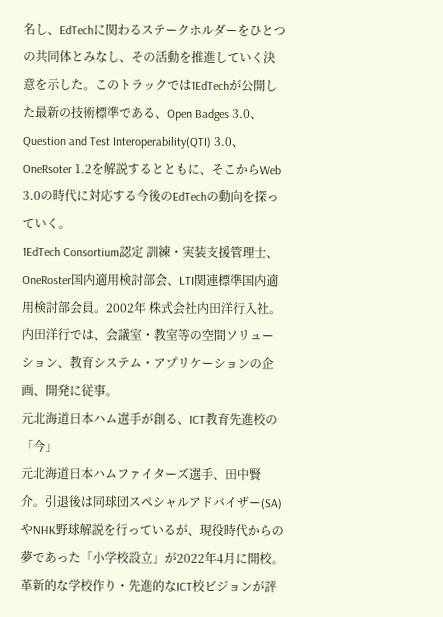名し、EdTechに関わるステークホルダーをひとつの共同体とみなし、その活動を推進していく決意を示した。このトラックでは1EdTechが公開した最新の技術標準である、Open Badges 3.0、Question and Test Interoperability(QTI) 3.0、OneRsoter 1.2を解説するとともに、そこからWeb 3.0の時代に対応する今後のEdTechの動向を探っていく。
1EdTech Consortium認定 訓練・実装支援管理士、OneRoster国内適用検討部会、LTI関連標準国内適用検討部会員。2002年 株式会社内田洋行入社。内田洋行では、会議室・教室等の空間ソリューション、教育システム・アプリケーションの企画、開発に従事。
元北海道日本ハム選手が創る、ICT教育先進校の「今」
元北海道日本ハムファイターズ選手、田中賢介。引退後は同球団スペシャルアドバイザー(SA)やNHK野球解説を行っているが、現役時代からの夢であった「小学校設立」が2022年4月に開校。 革新的な学校作り・先進的なICT校ビジョンが評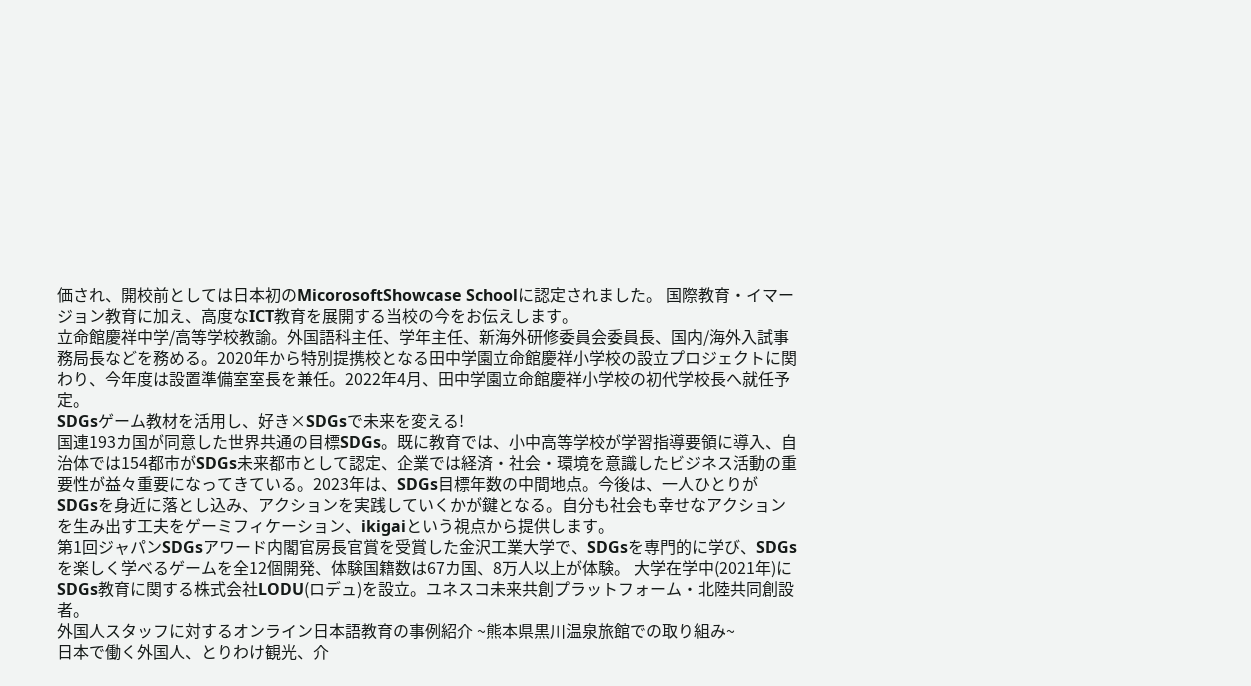価され、開校前としては日本初のMicorosoftShowcase Schoolに認定されました。 国際教育・イマージョン教育に加え、高度なICT教育を展開する当校の今をお伝えします。
立命館慶祥中学/高等学校教諭。外国語科主任、学年主任、新海外研修委員会委員長、国内/海外入試事務局長などを務める。2020年から特別提携校となる田中学園立命館慶祥小学校の設立プロジェクトに関わり、今年度は設置準備室室長を兼任。2022年4月、田中学園立命館慶祥小学校の初代学校長へ就任予定。
SDGsゲーム教材を活用し、好き×SDGsで未来を変える!
国連193カ国が同意した世界共通の目標SDGs。既に教育では、小中高等学校が学習指導要領に導入、自治体では154都市がSDGs未来都市として認定、企業では経済・社会・環境を意識したビジネス活動の重要性が益々重要になってきている。2023年は、SDGs目標年数の中間地点。今後は、一人ひとりがSDGsを身近に落とし込み、アクションを実践していくかが鍵となる。自分も社会も幸せなアクションを生み出す工夫をゲーミフィケーション、ikigaiという視点から提供します。
第1回ジャパンSDGsアワード内閣官房長官賞を受賞した金沢工業大学で、SDGsを専門的に学び、SDGsを楽しく学べるゲームを全12個開発、体験国籍数は67カ国、8万人以上が体験。 大学在学中(2021年)にSDGs教育に関する株式会社LODU(ロデュ)を設立。ユネスコ未来共創プラットフォーム・北陸共同創設者。
外国人スタッフに対するオンライン日本語教育の事例紹介 ~熊本県黒川温泉旅館での取り組み~
日本で働く外国人、とりわけ観光、介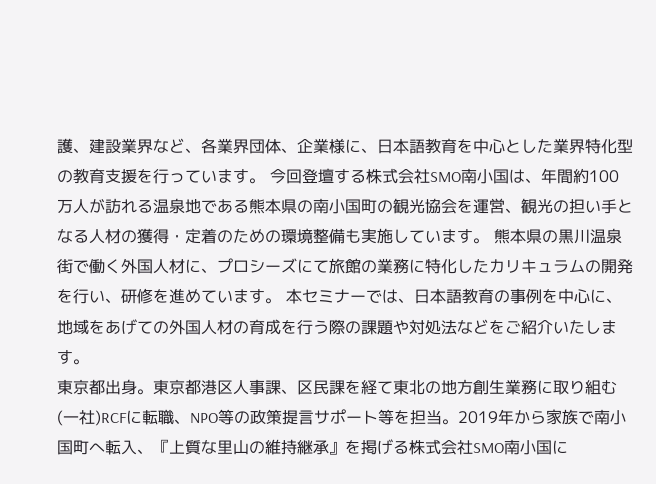護、建設業界など、各業界団体、企業様に、日本語教育を中心とした業界特化型の教育支援を行っています。 今回登壇する株式会社SMO南小国は、年間約100万人が訪れる温泉地である熊本県の南小国町の観光協会を運営、観光の担い手となる人材の獲得・定着のための環境整備も実施しています。 熊本県の黒川温泉街で働く外国人材に、プロシーズにて旅館の業務に特化したカリキュラムの開発を行い、研修を進めています。 本セミナーでは、日本語教育の事例を中心に、地域をあげての外国人材の育成を行う際の課題や対処法などをご紹介いたします。
東京都出身。東京都港区人事課、区民課を経て東北の地方創生業務に取り組む(一社)RCFに転職、NPO等の政策提言サポート等を担当。2019年から家族で南小国町へ転入、『上質な里山の維持継承』を掲げる株式会社SMO南小国に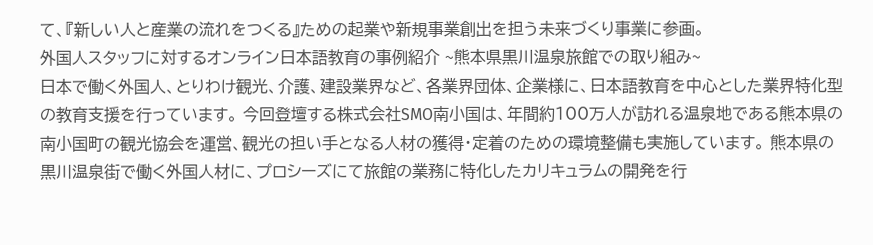て、『新しい人と産業の流れをつくる』ための起業や新規事業創出を担う未来づくり事業に参画。
外国人スタッフに対するオンライン日本語教育の事例紹介 ~熊本県黒川温泉旅館での取り組み~
日本で働く外国人、とりわけ観光、介護、建設業界など、各業界団体、企業様に、日本語教育を中心とした業界特化型の教育支援を行っています。 今回登壇する株式会社SMO南小国は、年間約100万人が訪れる温泉地である熊本県の南小国町の観光協会を運営、観光の担い手となる人材の獲得・定着のための環境整備も実施しています。 熊本県の黒川温泉街で働く外国人材に、プロシーズにて旅館の業務に特化したカリキュラムの開発を行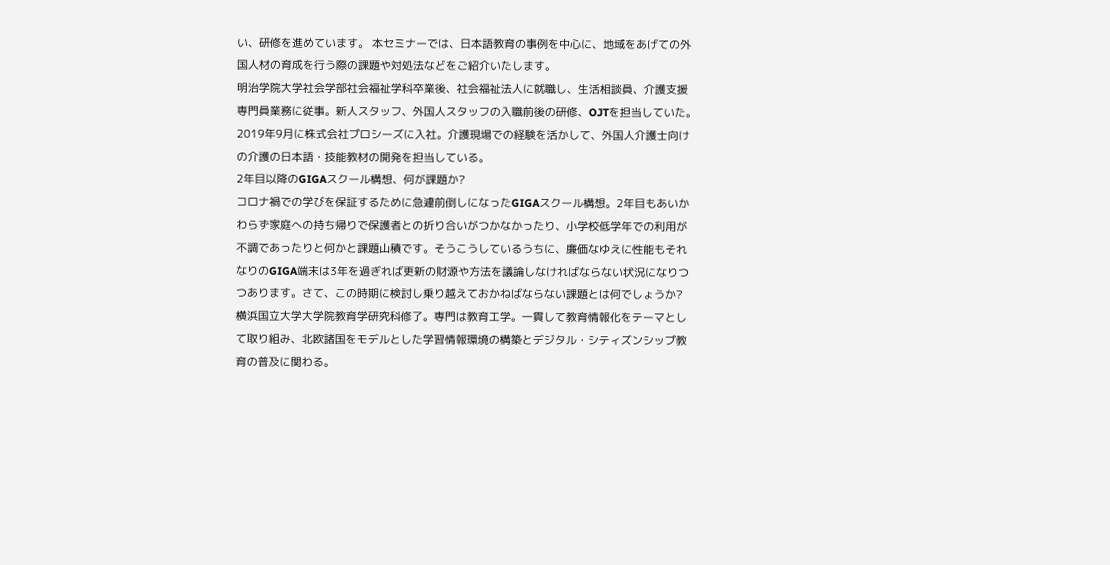い、研修を進めています。 本セミナーでは、日本語教育の事例を中心に、地域をあげての外国人材の育成を行う際の課題や対処法などをご紹介いたします。
明治学院大学社会学部社会福祉学科卒業後、社会福祉法人に就職し、生活相談員、介護支援専門員業務に従事。新人スタッフ、外国人スタッフの入職前後の研修、OJTを担当していた。2019年9月に株式会社プロシーズに入社。介護現場での経験を活かして、外国人介護士向けの介護の日本語・技能教材の開発を担当している。
2年目以降のGIGAスクール構想、何が課題か?
コロナ禍での学びを保証するために急遽前倒しになったGIGAスクール構想。2年目もあいかわらず家庭への持ち帰りで保護者との折り合いがつかなかったり、小学校低学年での利用が不調であったりと何かと課題山積です。そうこうしているうちに、廉価なゆえに性能もそれなりのGIGA端末は3年を過ぎれば更新の財源や方法を議論しなければならない状況になりつつあります。さて、この時期に検討し乗り越えておかねばならない課題とは何でしょうか?
横浜国立大学大学院教育学研究科修了。専門は教育工学。一貫して教育情報化をテーマとして取り組み、北欧諸国をモデルとした学習情報環境の構築とデジタル・シティズンシップ教育の普及に関わる。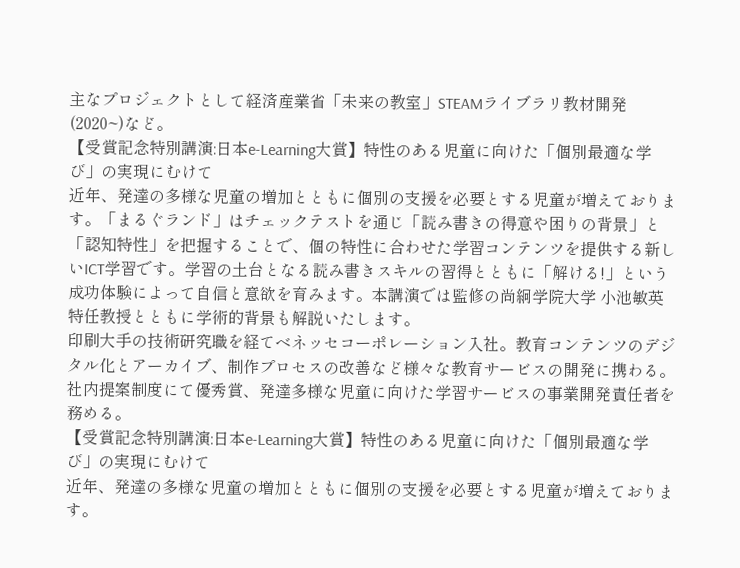主なプロジェクトとして経済産業省「未来の教室」STEAMライブラリ教材開発(2020~)など。
【受賞記念特別講演:日本e-Learning大賞】特性のある児童に向けた「個別最適な学び」の実現にむけて
近年、発達の多様な児童の増加とともに個別の支援を必要とする児童が増えております。「まるぐランド」はチェックテストを通じ「読み書きの得意や困りの背景」と「認知特性」を把握することで、個の特性に合わせた学習コンテンツを提供する新しいICT学習です。学習の土台となる読み書きスキルの習得とともに「解ける!」という成功体験によって自信と意欲を育みます。本講演では監修の尚絅学院大学 小池敏英特任教授とともに学術的背景も解説いたします。
印刷大手の技術研究職を経てベネッセコーポレーション入社。教育コンテンツのデジタル化とアーカイブ、制作プロセスの改善など様々な教育サービスの開発に携わる。社内提案制度にて優秀賞、発達多様な児童に向けた学習サービスの事業開発責任者を務める。
【受賞記念特別講演:日本e-Learning大賞】特性のある児童に向けた「個別最適な学び」の実現にむけて
近年、発達の多様な児童の増加とともに個別の支援を必要とする児童が増えております。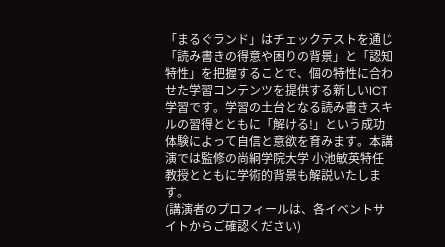「まるぐランド」はチェックテストを通じ「読み書きの得意や困りの背景」と「認知特性」を把握することで、個の特性に合わせた学習コンテンツを提供する新しいICT学習です。学習の土台となる読み書きスキルの習得とともに「解ける!」という成功体験によって自信と意欲を育みます。本講演では監修の尚絅学院大学 小池敏英特任教授とともに学術的背景も解説いたします。
(講演者のプロフィールは、各イベントサイトからご確認ください)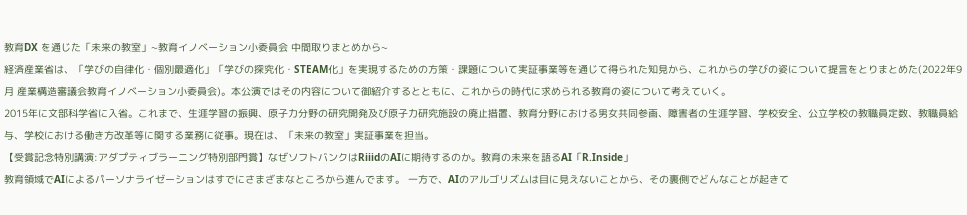教育DX を通じた「未来の教室」~教育イノベーション小委員会 中間取りまとめから~
経済産業省は、「学びの自律化・個別最適化」「学びの探究化・STEAM化」を実現するための方策・課題について実証事業等を通じて得られた知見から、これからの学びの姿について提言をとりまとめた(2022年9月 産業構造審議会教育イノベーション小委員会)。本公演ではその内容について御紹介するとともに、これからの時代に求められる教育の姿について考えていく。
2015年に文部科学省に入省。これまで、生涯学習の振興、原子力分野の研究開発及び原子力研究施設の廃止措置、教育分野における男女共同参画、障害者の生涯学習、学校安全、公立学校の教職員定数、教職員給与、学校における働き方改革等に関する業務に従事。現在は、「未来の教室」実証事業を担当。
【受賞記念特別講演:アダプティブラーニング特別部門賞】なぜソフトバンクはRiiidのAIに期待するのか。教育の未来を語るAI「R.Inside」
教育領域でAIによるパーソナライゼーションはすでにさまざまなところから進んでます。 一方で、AIのアルゴリズムは目に見えないことから、その裏側でどんなことが起きて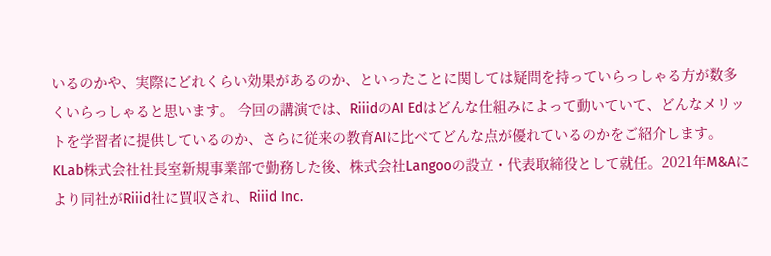いるのかや、実際にどれくらい効果があるのか、といったことに関しては疑問を持っていらっしゃる方が数多くいらっしゃると思います。 今回の講演では、RiiidのAI Edはどんな仕組みによって動いていて、どんなメリットを学習者に提供しているのか、さらに従来の教育AIに比べてどんな点が優れているのかをご紹介します。
KLab株式会社社長室新規事業部で勤務した後、株式会社Langooの設立・代表取締役として就任。2021年M&Aにより同社がRiiid社に買収され、Riiid Inc.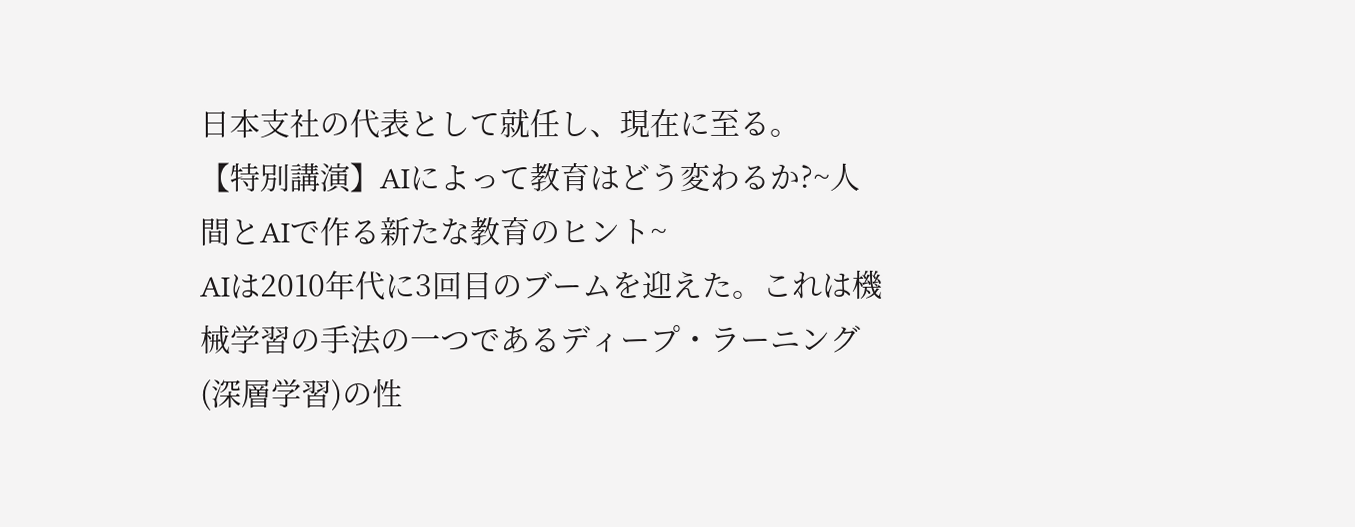日本支社の代表として就任し、現在に至る。
【特別講演】AIによって教育はどう変わるか?~人間とAIで作る新たな教育のヒント~
AIは2010年代に3回目のブームを迎えた。これは機械学習の手法の一つであるディープ・ラーニング(深層学習)の性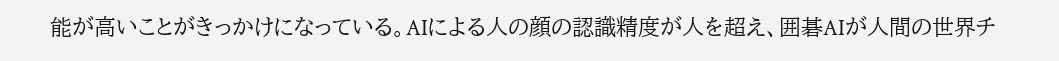能が高いことがきっかけになっている。AIによる人の顔の認識精度が人を超え、囲碁AIが人間の世界チ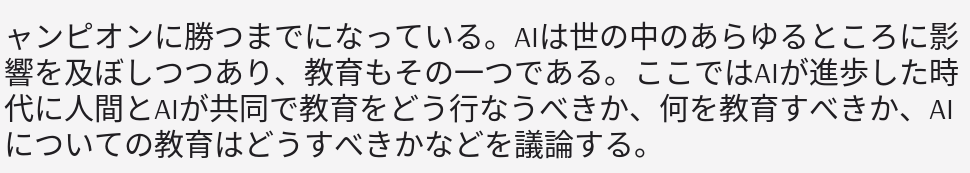ャンピオンに勝つまでになっている。AIは世の中のあらゆるところに影響を及ぼしつつあり、教育もその一つである。ここではAIが進歩した時代に人間とAIが共同で教育をどう行なうべきか、何を教育すべきか、AIについての教育はどうすべきかなどを議論する。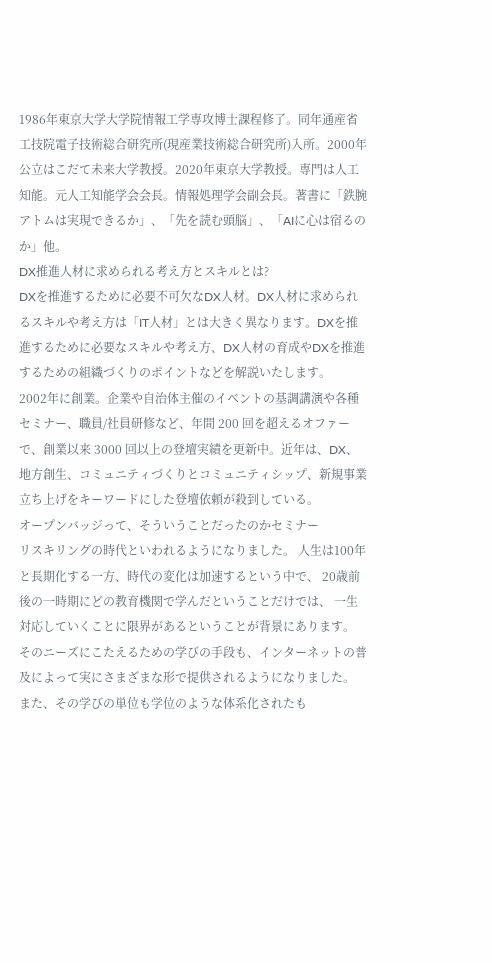1986年東京大学大学院情報工学専攻博士課程修了。同年通産省工技院電子技術総合研究所(現産業技術総合研究所)入所。2000年公立はこだて未来大学教授。2020年東京大学教授。専門は人工知能。元人工知能学会会長。情報処理学会副会長。著書に「鉄腕アトムは実現できるか」、「先を読む頭脳」、「AIに心は宿るのか」他。
DX推進人材に求められる考え方とスキルとは?
DXを推進するために必要不可欠なDX人材。DX人材に求められるスキルや考え方は「IT人材」とは大きく異なります。DXを推進するために必要なスキルや考え方、DX人材の育成やDXを推進するための組織づくりのポイントなどを解説いたします。
2002年に創業。企業や自治体主催のイベントの基調講演や各種セミナー、職員/社員研修など、年間 200 回を超えるオファーで、創業以来 3000 回以上の登壇実績を更新中。近年は、DX、地方創生、コミュニティづくりとコミュニティシップ、新規事業立ち上げをキーワードにした登壇依頼が殺到している。
オープンバッジって、そういうことだったのかセミナー
リスキリングの時代といわれるようになりました。 人生は100年と長期化する一方、時代の変化は加速するという中で、 20歳前後の一時期にどの教育機関で学んだということだけでは、 一生対応していくことに限界があるということが背景にあります。 そのニーズにこたえるための学びの手段も、インターネットの普及によって実にさまざまな形で提供されるようになりました。 また、その学びの単位も学位のような体系化されたも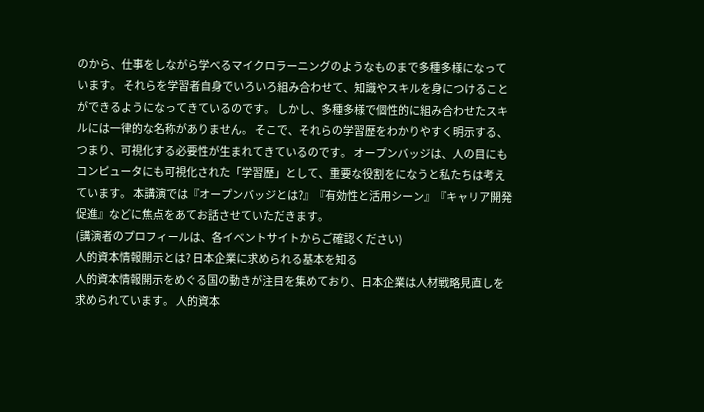のから、仕事をしながら学べるマイクロラーニングのようなものまで多種多様になっています。 それらを学習者自身でいろいろ組み合わせて、知識やスキルを身につけることができるようになってきているのです。 しかし、多種多様で個性的に組み合わせたスキルには一律的な名称がありません。 そこで、それらの学習歴をわかりやすく明示する、つまり、可視化する必要性が生まれてきているのです。 オープンバッジは、人の目にもコンピュータにも可視化された「学習歴」として、重要な役割をになうと私たちは考えています。 本講演では『オープンバッジとは?』『有効性と活用シーン』『キャリア開発促進』などに焦点をあてお話させていただきます。
(講演者のプロフィールは、各イベントサイトからご確認ください)
人的資本情報開示とは? 日本企業に求められる基本を知る
人的資本情報開示をめぐる国の動きが注目を集めており、日本企業は人材戦略見直しを求められています。 人的資本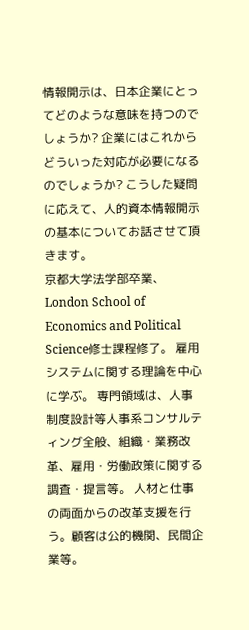情報開示は、日本企業にとってどのような意味を持つのでしょうか? 企業にはこれからどういった対応が必要になるのでしょうか? こうした疑問に応えて、人的資本情報開示の基本についてお話させて頂きます。
京都大学法学部卒業、London School of Economics and Political Science修士課程修了。 雇用システムに関する理論を中心に学ぶ。 専門領域は、人事制度設計等人事系コンサルティング全般、組織・業務改革、雇用・労働政策に関する調査・提言等。 人材と仕事の両面からの改革支援を行う。顧客は公的機関、民間企業等。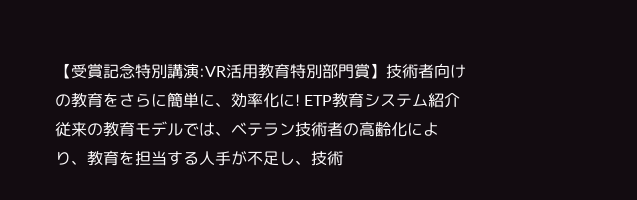【受賞記念特別講演:VR活用教育特別部門賞】技術者向けの教育をさらに簡単に、効率化に! ETP教育システム紹介
従来の教育モデルでは、ベテラン技術者の高齢化により、教育を担当する人手が不足し、技術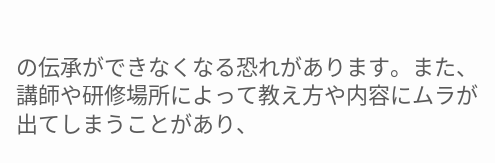の伝承ができなくなる恐れがあります。また、講師や研修場所によって教え方や内容にムラが出てしまうことがあり、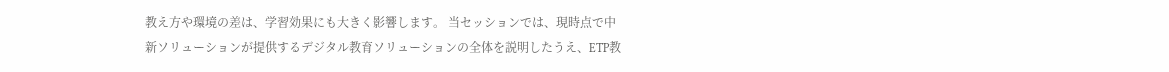教え方や環境の差は、学習効果にも大きく影響します。 当セッションでは、現時点で中新ソリューションが提供するデジタル教育ソリューションの全体を説明したうえ、ETP教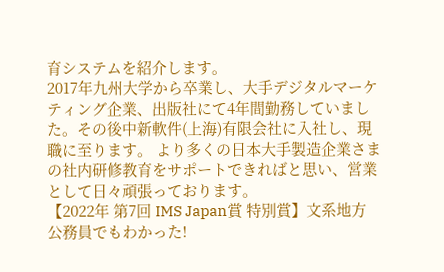育システムを紹介します。
2017年九州大学から卒業し、大手デジタルマーケティング企業、出版社にて4年間勤務していました。その後中新軟件(上海)有限会社に入社し、現職に至ります。 より多くの日本大手製造企業さまの社内研修教育をサポートできればと思い、営業として日々頑張っております。
【2022年 第7回 IMS Japan賞 特別賞】文系地方公務員でもわかった!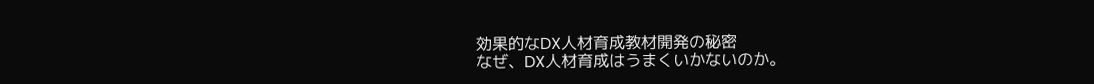効果的なDX人材育成教材開発の秘密
なぜ、DX人材育成はうまくいかないのか。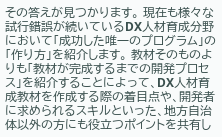その答えが見つかります。 現在も様々な試行錯誤が続いているDX人材育成分野において「成功した唯一のプログラム」の「作り方」を紹介します。 教材そのものよりも「教材が完成するまでの開発プロセス」を紹介することによって、DX人材育成教材を作成する際の着目点や、開発者に求められるスキルといった、地方自治体以外の方にも役立つポイントを共有し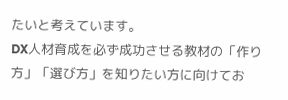たいと考えています。
DX人材育成を必ず成功させる教材の「作り方」「選び方」を知りたい方に向けてお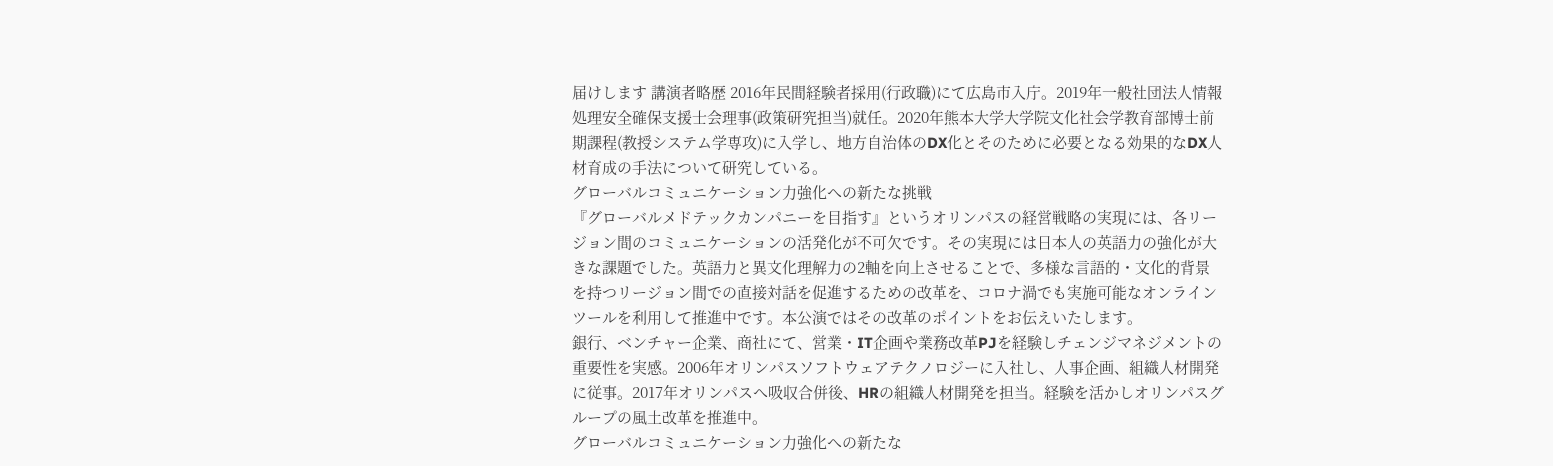届けします 講演者略歴 2016年民間経験者採用(行政職)にて広島市入庁。2019年一般社団法人情報処理安全確保支援士会理事(政策研究担当)就任。2020年熊本大学大学院文化社会学教育部博士前期課程(教授システム学専攻)に入学し、地方自治体のDX化とそのために必要となる効果的なDX人材育成の手法について研究している。
グローバルコミュニケーション力強化への新たな挑戦
『グローバルメドテックカンパニーを目指す』というオリンパスの経営戦略の実現には、各リージョン間のコミュニケーションの活発化が不可欠です。その実現には日本人の英語力の強化が大きな課題でした。英語力と異文化理解力の2軸を向上させることで、多様な言語的・文化的背景を持つリージョン間での直接対話を促進するための改革を、コロナ渦でも実施可能なオンラインツールを利用して推進中です。本公演ではその改革のポイントをお伝えいたします。
銀行、ベンチャー企業、商社にて、営業・IT企画や業務改革PJを経験しチェンジマネジメントの重要性を実感。2006年オリンパスソフトウェアテクノロジーに入社し、人事企画、組織人材開発に従事。2017年オリンパスへ吸収合併後、HRの組織人材開発を担当。経験を活かしオリンパスグループの風土改革を推進中。
グローバルコミュニケーション力強化への新たな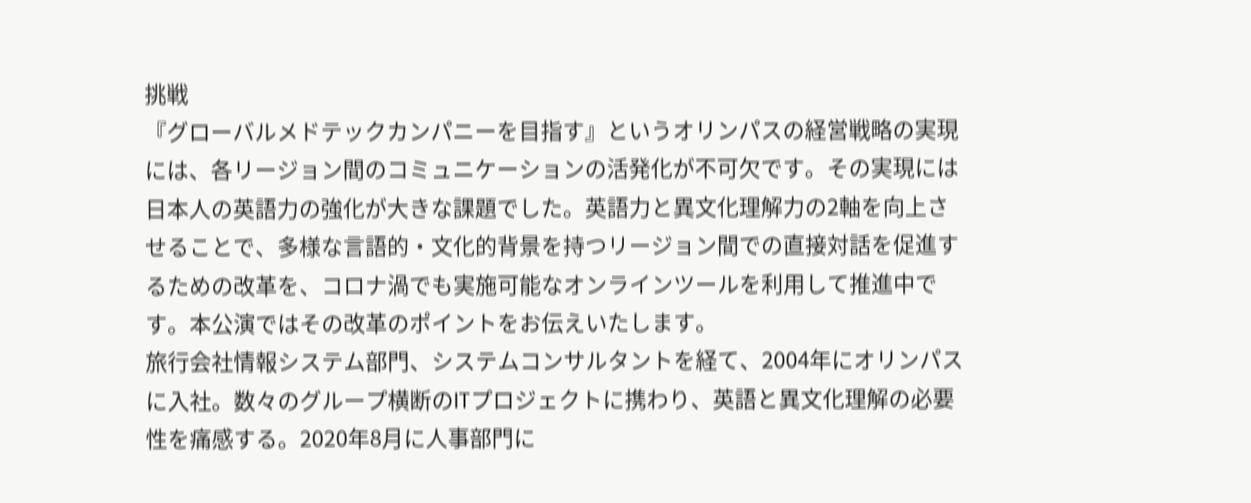挑戦
『グローバルメドテックカンパニーを目指す』というオリンパスの経営戦略の実現には、各リージョン間のコミュニケーションの活発化が不可欠です。その実現には日本人の英語力の強化が大きな課題でした。英語力と異文化理解力の2軸を向上させることで、多様な言語的・文化的背景を持つリージョン間での直接対話を促進するための改革を、コロナ渦でも実施可能なオンラインツールを利用して推進中です。本公演ではその改革のポイントをお伝えいたします。
旅行会社情報システム部門、システムコンサルタントを経て、2004年にオリンパスに入社。数々のグループ横断のITプロジェクトに携わり、英語と異文化理解の必要性を痛感する。2020年8月に人事部門に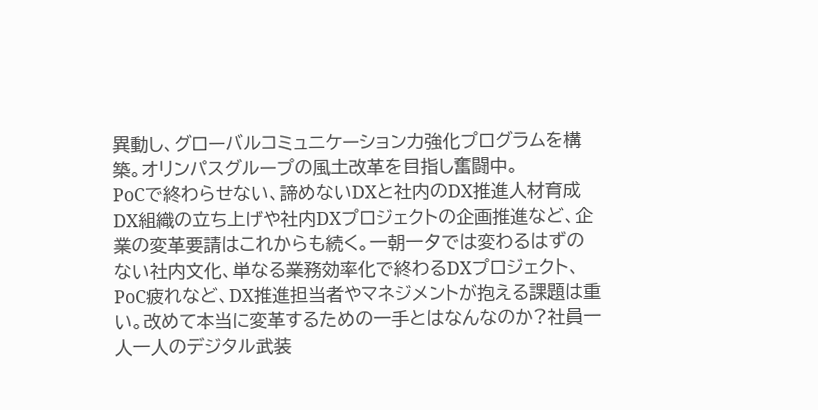異動し、グローバルコミュニケーション力強化プログラムを構築。オリンパスグループの風土改革を目指し奮闘中。
PoCで終わらせない、諦めないDXと社内のDX推進人材育成
DX組織の立ち上げや社内DXプロジェクトの企画推進など、企業の変革要請はこれからも続く。一朝一夕では変わるはずのない社内文化、単なる業務効率化で終わるDXプロジェクト、PoC疲れなど、DX推進担当者やマネジメントが抱える課題は重い。改めて本当に変革するための一手とはなんなのか?社員一人一人のデジタル武装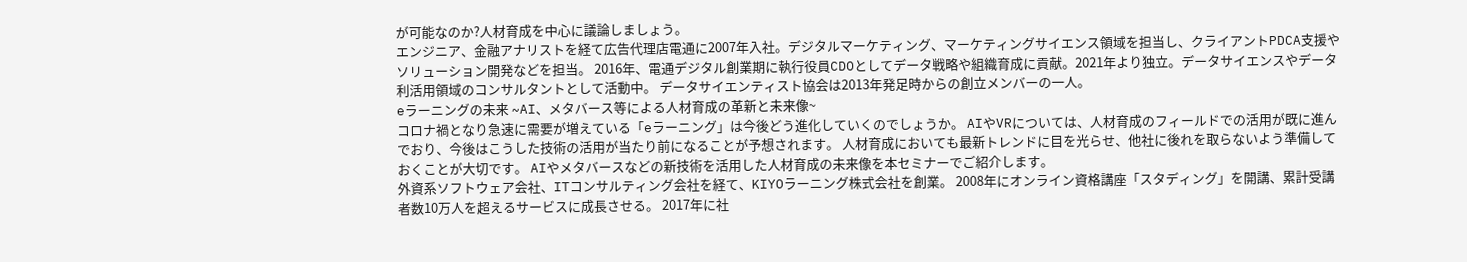が可能なのか?人材育成を中心に議論しましょう。
エンジニア、金融アナリストを経て広告代理店電通に2007年入社。デジタルマーケティング、マーケティングサイエンス領域を担当し、クライアントPDCA支援やソリューション開発などを担当。 2016年、電通デジタル創業期に執行役員CDOとしてデータ戦略や組織育成に貢献。2021年より独立。データサイエンスやデータ利活用領域のコンサルタントとして活動中。 データサイエンティスト協会は2013年発足時からの創立メンバーの一人。
eラーニングの未来 ~AI、メタバース等による人材育成の革新と未来像~
コロナ禍となり急速に需要が増えている「eラーニング」は今後どう進化していくのでしょうか。 AIやVRについては、人材育成のフィールドでの活用が既に進んでおり、今後はこうした技術の活用が当たり前になることが予想されます。 人材育成においても最新トレンドに目を光らせ、他社に後れを取らないよう準備しておくことが大切です。 AIやメタバースなどの新技術を活用した人材育成の未来像を本セミナーでご紹介します。
外資系ソフトウェア会社、ITコンサルティング会社を経て、KIYOラーニング株式会社を創業。 2008年にオンライン資格講座「スタディング」を開講、累計受講者数10万人を超えるサービスに成長させる。 2017年に社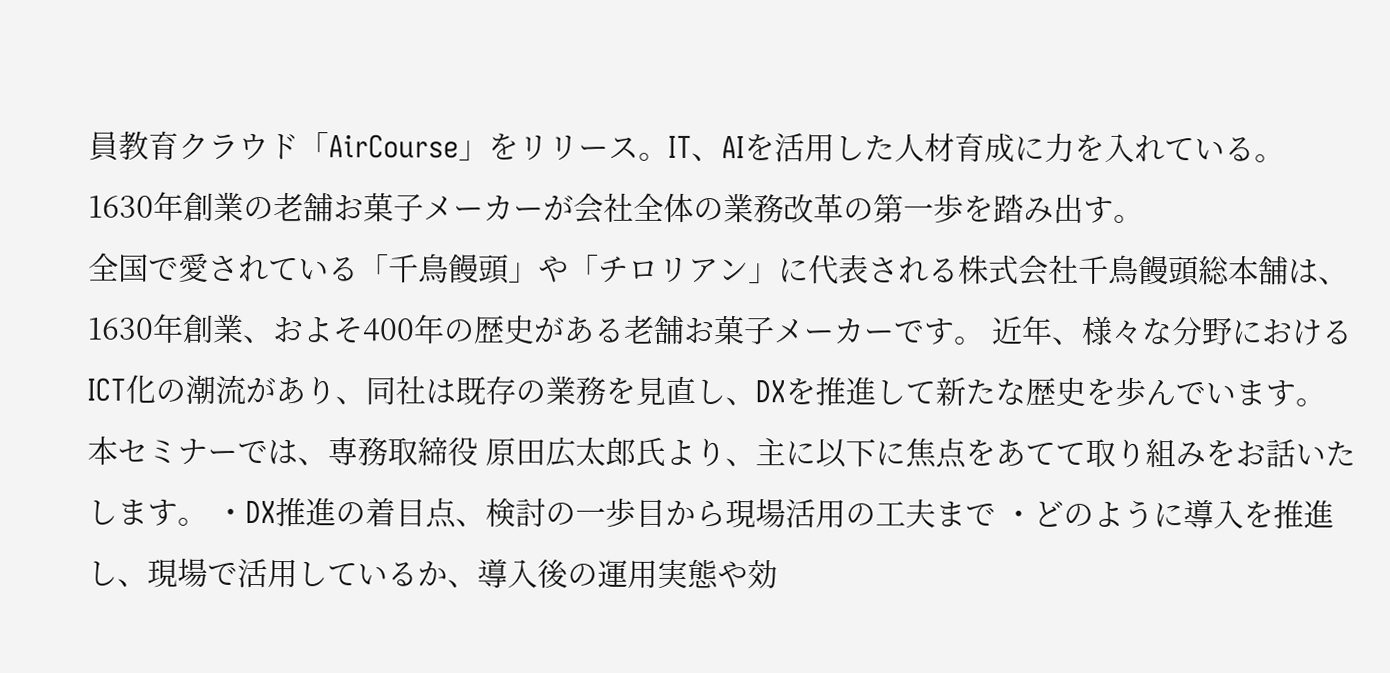員教育クラウド「AirCourse」をリリース。IT、AIを活用した人材育成に力を入れている。
1630年創業の老舗お菓子メーカーが会社全体の業務改革の第一歩を踏み出す。
全国で愛されている「千鳥饅頭」や「チロリアン」に代表される株式会社千鳥饅頭総本舗は、1630年創業、およそ400年の歴史がある老舗お菓子メーカーです。 近年、様々な分野におけるICT化の潮流があり、同社は既存の業務を見直し、DXを推進して新たな歴史を歩んでいます。 本セミナーでは、専務取締役 原田広太郎氏より、主に以下に焦点をあてて取り組みをお話いたします。 ・DX推進の着目点、検討の一歩目から現場活用の工夫まで ・どのように導入を推進し、現場で活用しているか、導入後の運用実態や効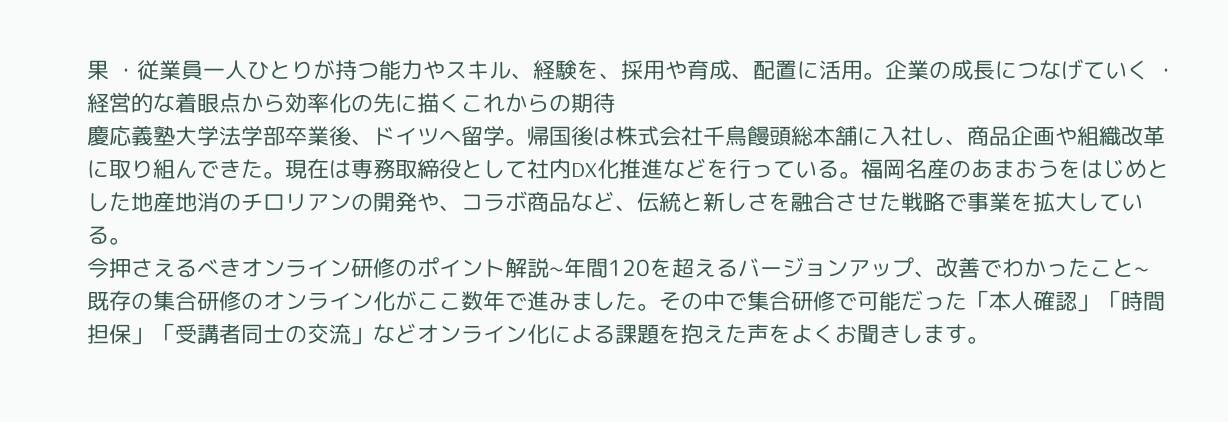果 ・従業員一人ひとりが持つ能力やスキル、経験を、採用や育成、配置に活用。企業の成長につなげていく ・経営的な着眼点から効率化の先に描くこれからの期待
慶応義塾大学法学部卒業後、ドイツへ留学。帰国後は株式会社千鳥饅頭総本舗に入社し、商品企画や組織改革に取り組んできた。現在は専務取締役として社内DX化推進などを行っている。福岡名産のあまおうをはじめとした地産地消のチロリアンの開発や、コラボ商品など、伝統と新しさを融合させた戦略で事業を拡大している。
今押さえるべきオンライン研修のポイント解説~年間120を超えるバージョンアップ、改善でわかったこと~
既存の集合研修のオンライン化がここ数年で進みました。その中で集合研修で可能だった「本人確認」「時間担保」「受講者同士の交流」などオンライン化による課題を抱えた声をよくお聞きします。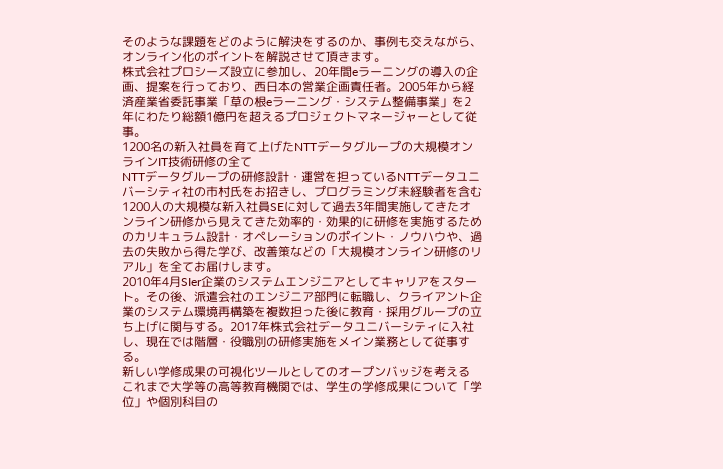そのような課題をどのように解決をするのか、事例も交えながら、オンライン化のポイントを解説させて頂きます。
株式会社プロシーズ設立に参加し、20年間eラーニングの導入の企画、提案を行っており、西日本の営業企画責任者。2005年から経済産業省委託事業「草の根eラーニング・システム整備事業」を2年にわたり総額1億円を超えるプロジェクトマネージャーとして従事。
1200名の新入社員を育て上げたNTTデータグループの大規模オンラインIT技術研修の全て
NTTデータグループの研修設計・運営を担っているNTTデータユニバーシティ社の市村氏をお招きし、プログラミング未経験者を含む1200人の大規模な新入社員SEに対して過去3年間実施してきたオンライン研修から見えてきた効率的・効果的に研修を実施するためのカリキュラム設計・オペレーションのポイント・ノウハウや、過去の失敗から得た学び、改善策などの「大規模オンライン研修のリアル」を全てお届けします。
2010年4月SIer企業のシステムエンジニアとしてキャリアをスタート。その後、派遣会社のエンジニア部門に転職し、クライアント企業のシステム環境再構築を複数担った後に教育・採用グループの立ち上げに関与する。2017年株式会社データユニバーシティに入社し、現在では階層・役職別の研修実施をメイン業務として従事する。
新しい学修成果の可視化ツールとしてのオープンバッジを考える
これまで大学等の高等教育機関では、学生の学修成果について「学位」や個別科目の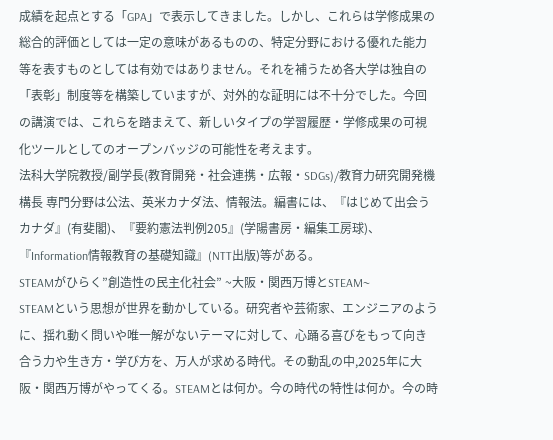成績を起点とする「GPA」で表示してきました。しかし、これらは学修成果の総合的評価としては一定の意味があるものの、特定分野における優れた能力等を表すものとしては有効ではありません。それを補うため各大学は独自の「表彰」制度等を構築していますが、対外的な証明には不十分でした。今回の講演では、これらを踏まえて、新しいタイプの学習履歴・学修成果の可視化ツールとしてのオープンバッジの可能性を考えます。
法科大学院教授/副学長(教育開発・社会連携・広報・SDGs)/教育力研究開発機構長 専門分野は公法、英米カナダ法、情報法。編書には、『はじめて出会うカナダ』(有斐閣)、『要約憲法判例205』(学陽書房・編集工房球)、『Information情報教育の基礎知識』(NTT出版)等がある。
STEAMがひらく”創造性の民主化社会” ~大阪・関西万博とSTEAM~
STEAMという思想が世界を動かしている。研究者や芸術家、エンジニアのように、揺れ動く問いや唯一解がないテーマに対して、心踊る喜びをもって向き合う力や生き方・学び方を、万人が求める時代。その動乱の中,2025年に大阪・関西万博がやってくる。STEAMとは何か。今の時代の特性は何か。今の時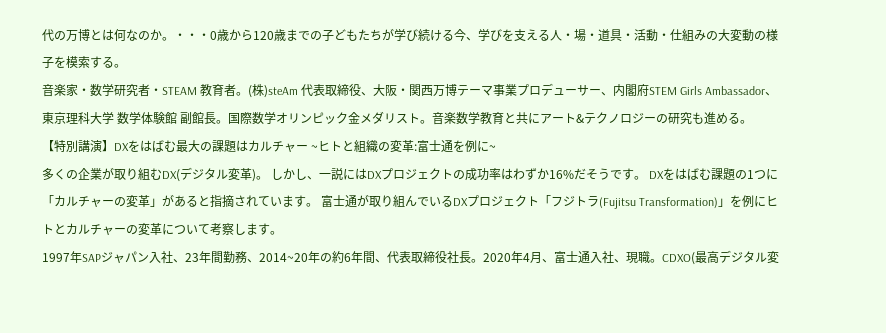代の万博とは何なのか。・・・0歳から120歳までの子どもたちが学び続ける今、学びを支える人・場・道具・活動・仕組みの大変動の様子を模索する。
音楽家・数学研究者・STEAM 教育者。(株)steAm 代表取締役、大阪・関西万博テーマ事業プロデューサー、内閣府STEM Girls Ambassador、東京理科大学 数学体験館 副館長。国際数学オリンピック金メダリスト。音楽数学教育と共にアート&テクノロジーの研究も進める。
【特別講演】DXをはばむ最大の課題はカルチャー ~ヒトと組織の変革:富士通を例に~
多くの企業が取り組むDX(デジタル変革)。 しかし、一説にはDXプロジェクトの成功率はわずか16%だそうです。 DXをはばむ課題の1つに「カルチャーの変革」があると指摘されています。 富士通が取り組んでいるDXプロジェクト「フジトラ(Fujitsu Transformation)」を例にヒトとカルチャーの変革について考察します。
1997年SAPジャパン入社、23年間勤務、2014~20年の約6年間、代表取締役社長。2020年4月、富士通入社、現職。CDXO(最高デジタル変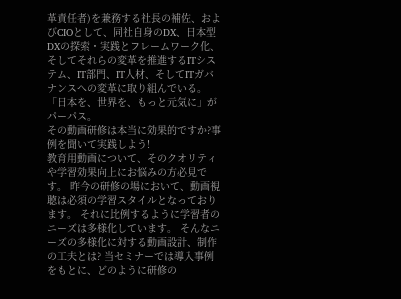革責任者)を兼務する社長の補佐、およびCIOとして、同社自身のDX、日本型DXの探索・実践とフレームワーク化、そしてそれらの変革を推進するITシステム、IT部門、IT人材、そしてITガバナンスへの変革に取り組んでいる。「日本を、世界を、もっと元気に」がパーパス。
その動画研修は本当に効果的ですか?事例を聞いて実践しよう!
教育用動画について、そのクオリティや学習効果向上にお悩みの方必見です。 昨今の研修の場において、動画視聴は必須の学習スタイルとなっております。 それに比例するように学習者のニーズは多様化しています。 そんなニーズの多様化に対する動画設計、制作の工夫とは? 当セミナーでは導入事例をもとに、どのように研修の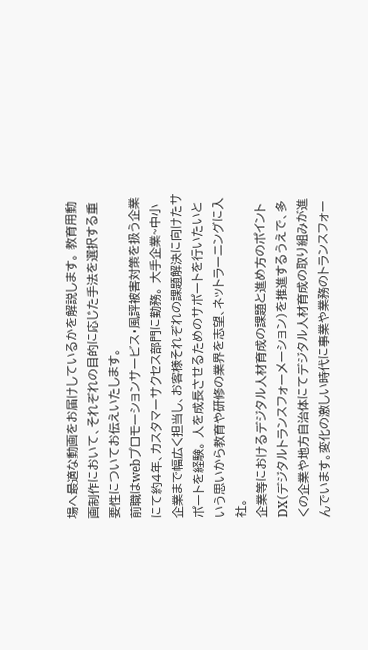場へ最適な動画をお届けしているかを解説します。 教育用動画制作において、それぞれの目的に応じた手法を選択する重要性についてお伝えいたします。
前職はwebプロモーションサービス・風評被害対策を扱う企業にて約4年、カスタマーサクセス部門に勤務。 大手企業~中小企業まで幅広く担当し、お客様それぞれの課題解決に向けたサポートを経験。 人を成長させるためのサポートを行いたいという思いから教育や研修の業界を志望、ネットラーニングに入社。
企業等におけるデジタル人材育成の課題と進め方のポイント
DX(デジタルトランスフォーメーション)を推進するうえで、多くの企業や地方自治体にてデジタル人材育成の取り組みが進んでいます。変化の激しい時代に事業や業務のトランスフォー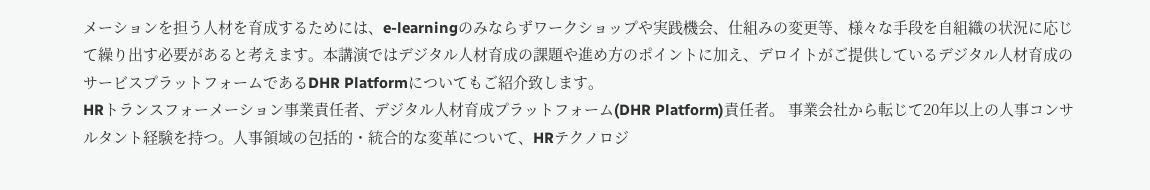メーションを担う人材を育成するためには、e-learningのみならずワークショップや実践機会、仕組みの変更等、様々な手段を自組織の状況に応じて繰り出す必要があると考えます。本講演ではデジタル人材育成の課題や進め方のポイントに加え、デロイトがご提供しているデジタル人材育成のサービスプラットフォームであるDHR Platformについてもご紹介致します。
HRトランスフォーメーション事業責任者、デジタル人材育成プラットフォーム(DHR Platform)責任者。 事業会社から転じて20年以上の人事コンサルタント経験を持つ。人事領域の包括的・統合的な変革について、HRテクノロジ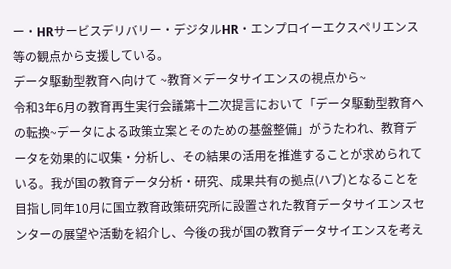ー・HRサービスデリバリー・デジタルHR・エンプロイーエクスペリエンス等の観点から支援している。
データ駆動型教育へ向けて ~教育×データサイエンスの視点から~
令和3年6月の教育再生実行会議第十二次提言において「データ駆動型教育への転換~データによる政策立案とそのための基盤整備」がうたわれ、教育データを効果的に収集・分析し、その結果の活用を推進することが求められている。我が国の教育データ分析・研究、成果共有の拠点(ハブ)となることを目指し同年10月に国立教育政策研究所に設置された教育データサイエンスセンターの展望や活動を紹介し、今後の我が国の教育データサイエンスを考え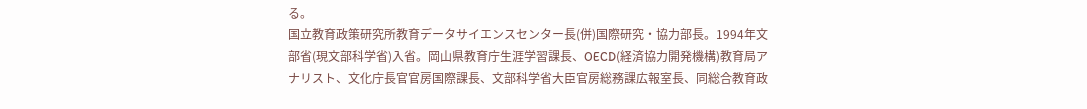る。
国立教育政策研究所教育データサイエンスセンター長(併)国際研究・協力部長。1994年文部省(現文部科学省)入省。岡山県教育庁生涯学習課長、OECD(経済協力開発機構)教育局アナリスト、文化庁長官官房国際課長、文部科学省大臣官房総務課広報室長、同総合教育政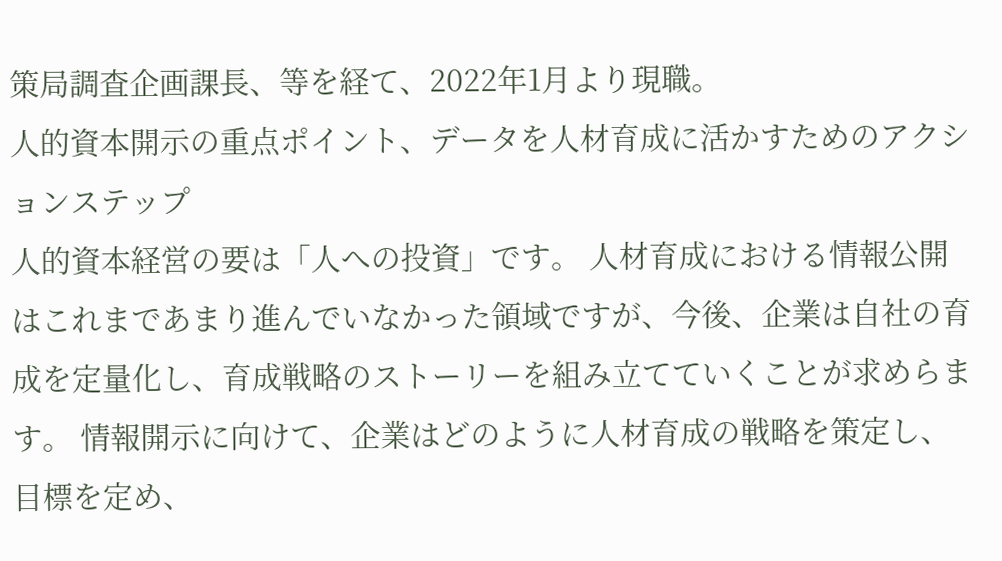策局調査企画課長、等を経て、2022年1月より現職。
人的資本開示の重点ポイント、データを人材育成に活かすためのアクションステップ
人的資本経営の要は「人への投資」です。 人材育成における情報公開はこれまであまり進んでいなかった領域ですが、今後、企業は自社の育成を定量化し、育成戦略のストーリーを組み立てていくことが求めらます。 情報開示に向けて、企業はどのように人材育成の戦略を策定し、目標を定め、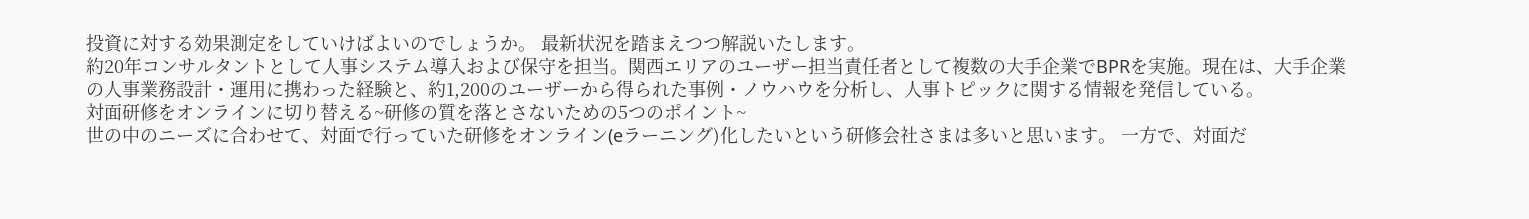投資に対する効果測定をしていけばよいのでしょうか。 最新状況を踏まえつつ解説いたします。
約20年コンサルタントとして人事システム導入および保守を担当。関西エリアのユーザー担当責任者として複数の大手企業でBPRを実施。現在は、大手企業の人事業務設計・運用に携わった経験と、約1,200のユーザーから得られた事例・ノウハウを分析し、人事トピックに関する情報を発信している。
対面研修をオンラインに切り替える~研修の質を落とさないための5つのポイント~
世の中のニーズに合わせて、対面で行っていた研修をオンライン(eラーニング)化したいという研修会社さまは多いと思います。 一方で、対面だ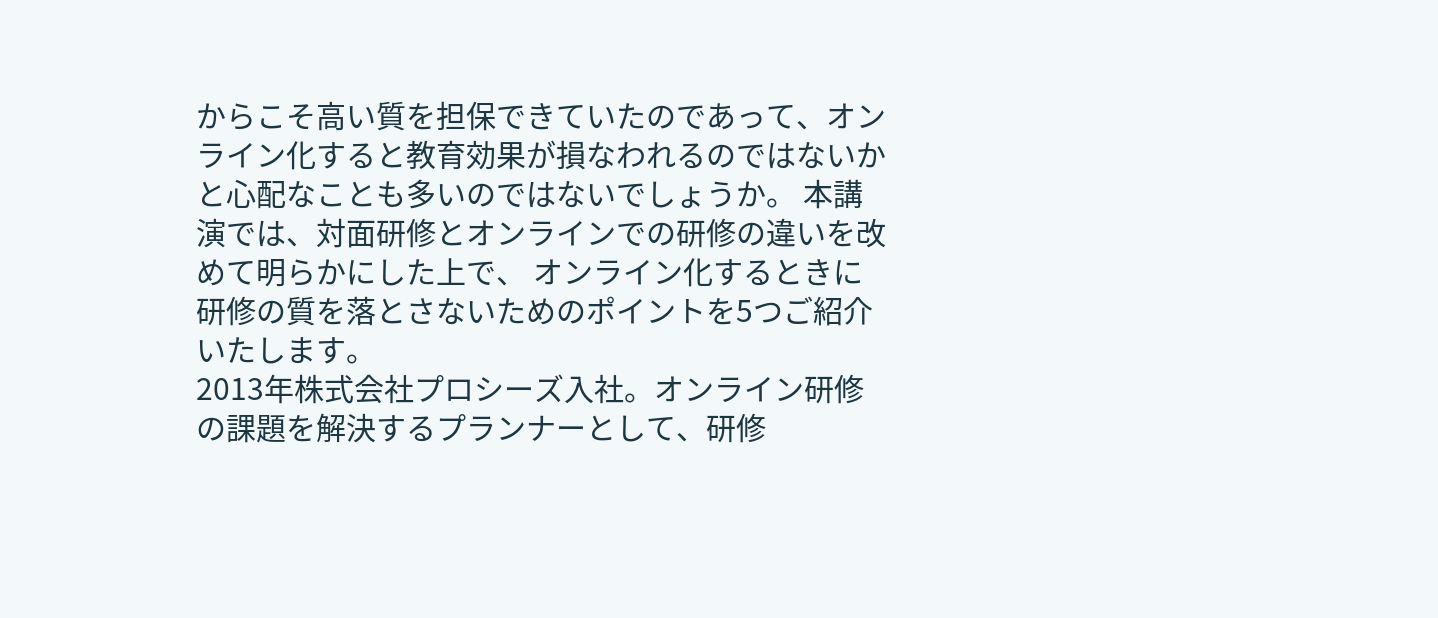からこそ高い質を担保できていたのであって、オンライン化すると教育効果が損なわれるのではないかと心配なことも多いのではないでしょうか。 本講演では、対面研修とオンラインでの研修の違いを改めて明らかにした上で、 オンライン化するときに研修の質を落とさないためのポイントを5つご紹介いたします。
2013年株式会社プロシーズ入社。オンライン研修の課題を解決するプランナーとして、研修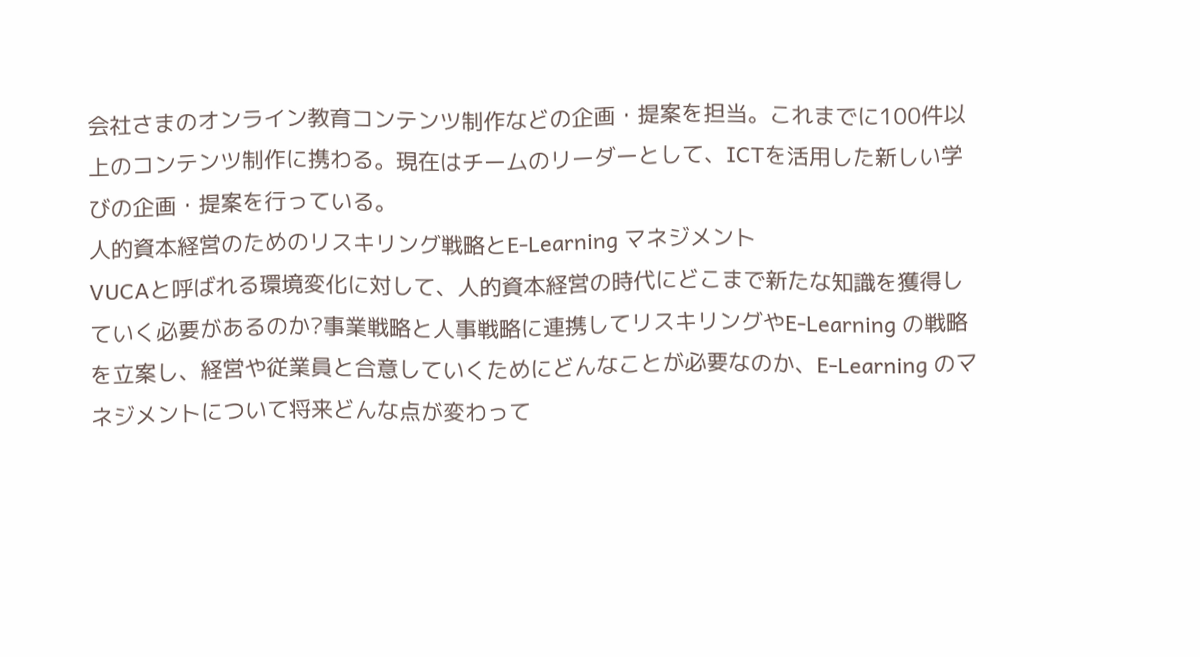会社さまのオンライン教育コンテンツ制作などの企画・提案を担当。これまでに100件以上のコンテンツ制作に携わる。現在はチームのリーダーとして、ICTを活用した新しい学びの企画・提案を行っている。
人的資本経営のためのリスキリング戦略とE-Learning マネジメント
VUCAと呼ばれる環境変化に対して、人的資本経営の時代にどこまで新たな知識を獲得していく必要があるのか?事業戦略と人事戦略に連携してリスキリングやE-Learning の戦略を立案し、経営や従業員と合意していくためにどんなことが必要なのか、E-Learning のマネジメントについて将来どんな点が変わって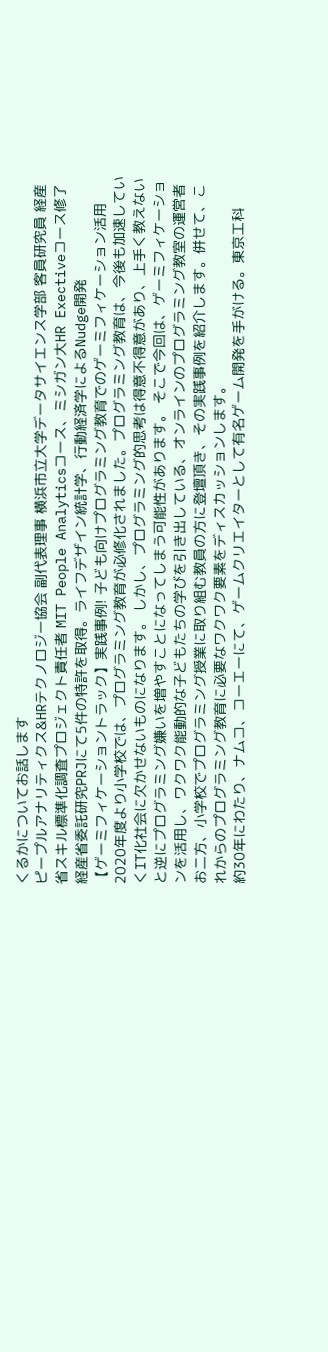くるかについてお話します
ピープルアナリティクス&HRテクノロジー協会 副代表理事 横浜市立大学データサイエンス学部 客員研究員 経産省スキル標準化調査プロジェクト責任者 MIT People Analyticsコース、ミシガン大HR Exectiveコース修了 経産省委託研究PRJにて5件の特許を取得。ライフデザイン統計学、行動経済学によるNudge開発
【ゲーミフィケーショントラック】実践事例! 子ども向けプログラミング教育でのゲーミフィケーション活用
2020年度より小学校では、プログラミング教育が必修化されました。プログラミング教育は、今後も加速していくIT化社会に欠かせないものになります。 しかし、プログラミング的思考は得意不得意があり、上手く教えないと逆にプログラミング嫌いを増やすことになってしまう可能性があります。 そこで今回は、ゲーミフィケーションを活用し、ワクワク能動的な子どもたちの学びを引き出している、オンラインのプログラミング教室の運営者お二方、小学校でプログラミング授業に取り組む教員の方に登壇頂き、その実践事例を紹介します。併せて、これからのプログラミング教育に必要なワクワク要素をディスカッションします。
約30年にわたり、ナムコ、コーエーにて、ゲームクリエイターとして有名ゲーム開発を手がける。東京工科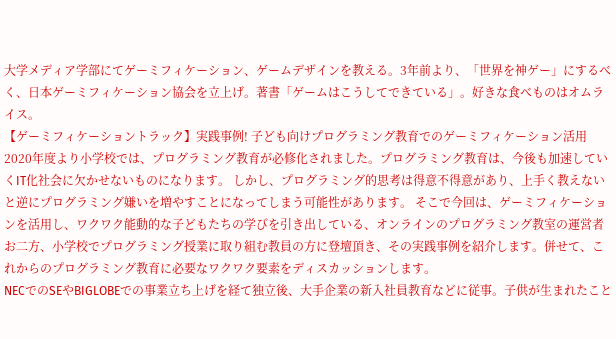大学メディア学部にてゲーミフィケーション、ゲームデザインを教える。3年前より、「世界を神ゲー」にするべく、日本ゲーミフィケーション協会を立上げ。著書「ゲームはこうしてできている」。好きな食べものはオムライス。
【ゲーミフィケーショントラック】実践事例! 子ども向けプログラミング教育でのゲーミフィケーション活用
2020年度より小学校では、プログラミング教育が必修化されました。プログラミング教育は、今後も加速していくIT化社会に欠かせないものになります。 しかし、プログラミング的思考は得意不得意があり、上手く教えないと逆にプログラミング嫌いを増やすことになってしまう可能性があります。 そこで今回は、ゲーミフィケーションを活用し、ワクワク能動的な子どもたちの学びを引き出している、オンラインのプログラミング教室の運営者お二方、小学校でプログラミング授業に取り組む教員の方に登壇頂き、その実践事例を紹介します。併せて、これからのプログラミング教育に必要なワクワク要素をディスカッションします。
NECでのSEやBIGLOBEでの事業立ち上げを経て独立後、大手企業の新入社員教育などに従事。子供が生まれたこと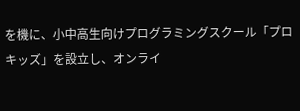を機に、小中高生向けプログラミングスクール「プロキッズ」を設立し、オンライ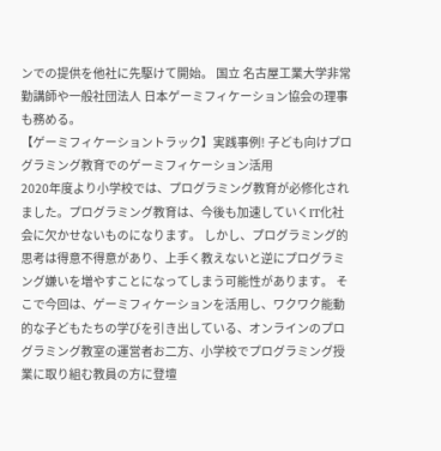ンでの提供を他社に先駆けて開始。 国立 名古屋工業大学非常勤講師や一般社団法人 日本ゲーミフィケーション協会の理事も務める。
【ゲーミフィケーショントラック】実践事例! 子ども向けプログラミング教育でのゲーミフィケーション活用
2020年度より小学校では、プログラミング教育が必修化されました。プログラミング教育は、今後も加速していくIT化社会に欠かせないものになります。 しかし、プログラミング的思考は得意不得意があり、上手く教えないと逆にプログラミング嫌いを増やすことになってしまう可能性があります。 そこで今回は、ゲーミフィケーションを活用し、ワクワク能動的な子どもたちの学びを引き出している、オンラインのプログラミング教室の運営者お二方、小学校でプログラミング授業に取り組む教員の方に登壇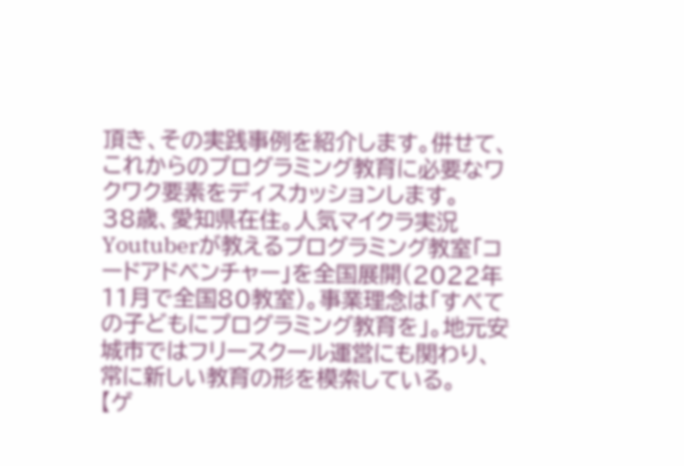頂き、その実践事例を紹介します。併せて、これからのプログラミング教育に必要なワクワク要素をディスカッションします。
38歳、愛知県在住。人気マイクラ実況Youtuberが教えるプログラミング教室「コードアドベンチャー」を全国展開(2022年11月で全国80教室)。事業理念は「すべての子どもにプログラミング教育を」。地元安城市ではフリースクール運営にも関わり、常に新しい教育の形を模索している。
【ゲ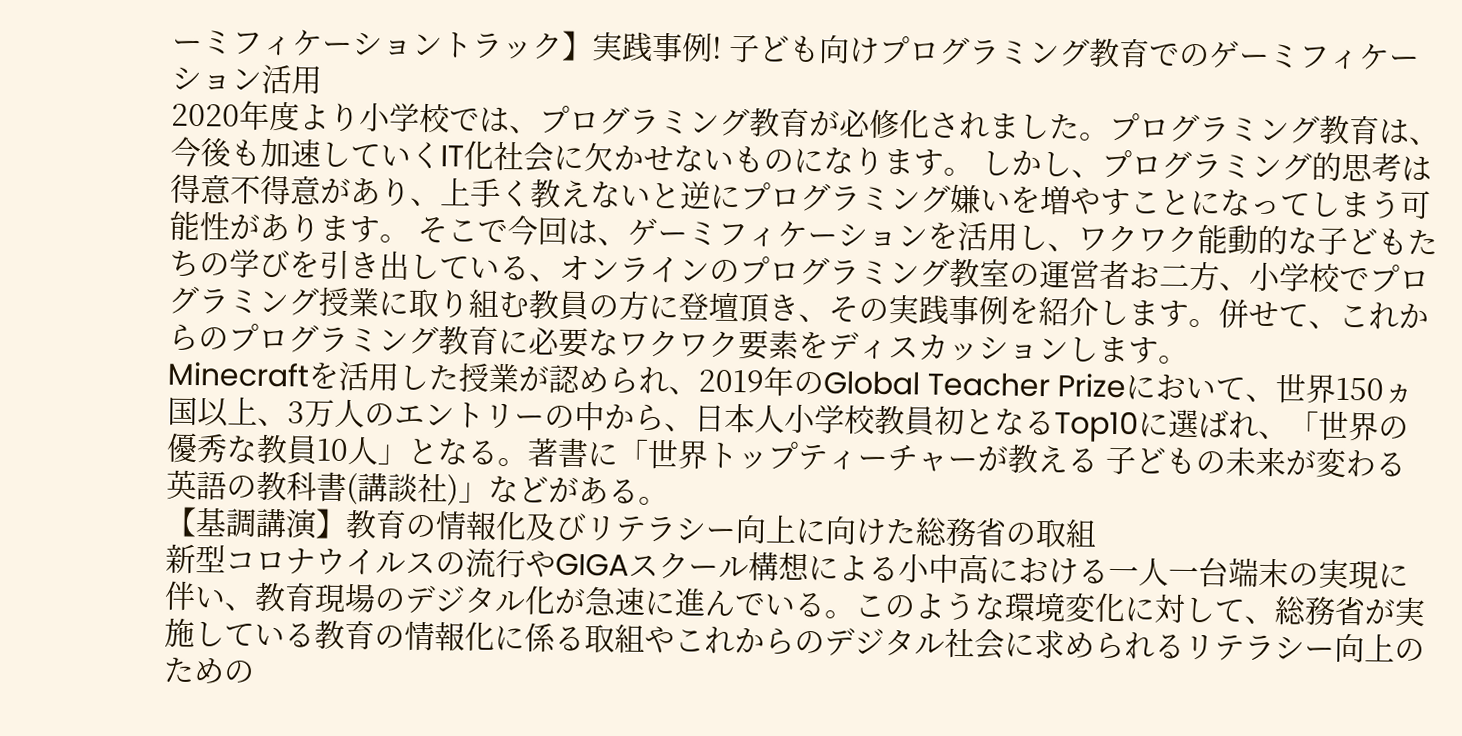ーミフィケーショントラック】実践事例! 子ども向けプログラミング教育でのゲーミフィケーション活用
2020年度より小学校では、プログラミング教育が必修化されました。プログラミング教育は、今後も加速していくIT化社会に欠かせないものになります。 しかし、プログラミング的思考は得意不得意があり、上手く教えないと逆にプログラミング嫌いを増やすことになってしまう可能性があります。 そこで今回は、ゲーミフィケーションを活用し、ワクワク能動的な子どもたちの学びを引き出している、オンラインのプログラミング教室の運営者お二方、小学校でプログラミング授業に取り組む教員の方に登壇頂き、その実践事例を紹介します。併せて、これからのプログラミング教育に必要なワクワク要素をディスカッションします。
Minecraftを活用した授業が認められ、2019年のGlobal Teacher Prizeにおいて、世界150ヵ国以上、3万人のエントリーの中から、日本人小学校教員初となるTop10に選ばれ、「世界の優秀な教員10人」となる。著書に「世界トップティーチャーが教える 子どもの未来が変わる英語の教科書(講談社)」などがある。
【基調講演】教育の情報化及びリテラシー向上に向けた総務省の取組
新型コロナウイルスの流行やGIGAスクール構想による小中高における一人一台端末の実現に伴い、教育現場のデジタル化が急速に進んでいる。このような環境変化に対して、総務省が実施している教育の情報化に係る取組やこれからのデジタル社会に求められるリテラシー向上のための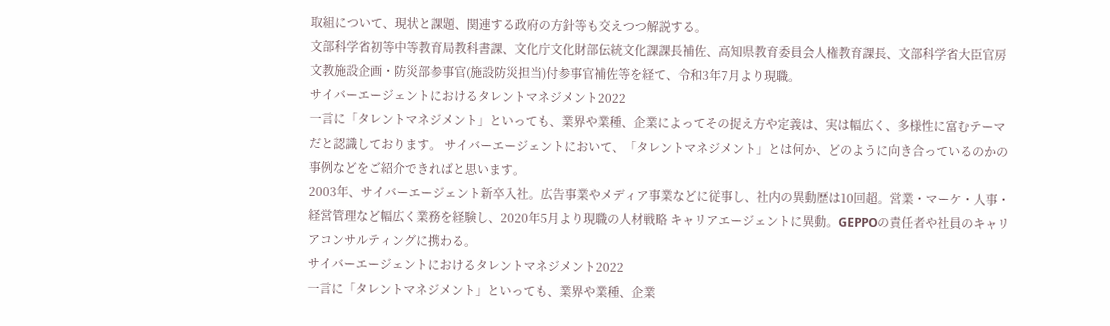取組について、現状と課題、関連する政府の方針等も交えつつ解説する。
文部科学省初等中等教育局教科書課、文化庁文化財部伝統文化課課長補佐、高知県教育委員会人権教育課長、文部科学省大臣官房文教施設企画・防災部参事官(施設防災担当)付参事官補佐等を経て、令和3年7月より現職。
サイバーエージェントにおけるタレントマネジメント2022
一言に「タレントマネジメント」といっても、業界や業種、企業によってその捉え方や定義は、実は幅広く、多様性に富むテーマだと認識しております。 サイバーエージェントにおいて、「タレントマネジメント」とは何か、どのように向き合っているのかの事例などをご紹介できればと思います。
2003年、サイバーエージェント新卒入社。広告事業やメディア事業などに従事し、社内の異動歴は10回超。営業・マーケ・人事・経営管理など幅広く業務を経験し、2020年5月より現職の人材戦略 キャリアエージェントに異動。GEPPOの責任者や社員のキャリアコンサルティングに携わる。
サイバーエージェントにおけるタレントマネジメント2022
一言に「タレントマネジメント」といっても、業界や業種、企業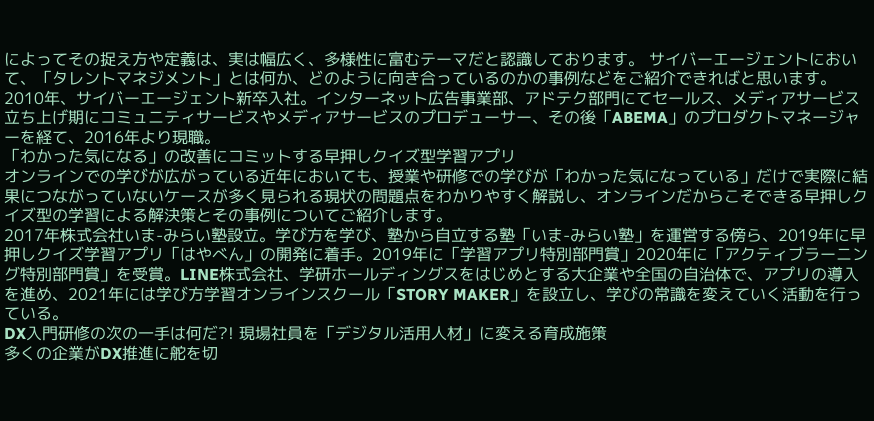によってその捉え方や定義は、実は幅広く、多様性に富むテーマだと認識しております。 サイバーエージェントにおいて、「タレントマネジメント」とは何か、どのように向き合っているのかの事例などをご紹介できればと思います。
2010年、サイバーエージェント新卒入社。インターネット広告事業部、アドテク部門にてセールス、メディアサービス立ち上げ期にコミュニティサービスやメディアサービスのプロデューサー、その後「ABEMA」のプロダクトマネージャーを経て、2016年より現職。
「わかった気になる」の改善にコミットする早押しクイズ型学習アプリ
オンラインでの学びが広がっている近年においても、授業や研修での学びが「わかった気になっている」だけで実際に結果につながっていないケースが多く見られる現状の問題点をわかりやすく解説し、オンラインだからこそできる早押しクイズ型の学習による解決策とその事例についてご紹介します。
2017年株式会社いま-みらい塾設立。学び方を学び、塾から自立する塾「いま-みらい塾」を運営する傍ら、2019年に早押しクイズ学習アプリ「はやべん」の開発に着手。2019年に「学習アプリ特別部門賞」2020年に「アクティブラーニング特別部門賞」を受賞。LINE株式会社、学研ホールディングスをはじめとする大企業や全国の自治体で、アプリの導入を進め、2021年には学び方学習オンラインスクール「STORY MAKER」を設立し、学びの常識を変えていく活動を行っている。
DX入門研修の次の一手は何だ?! 現場社員を「デジタル活用人材」に変える育成施策
多くの企業がDX推進に舵を切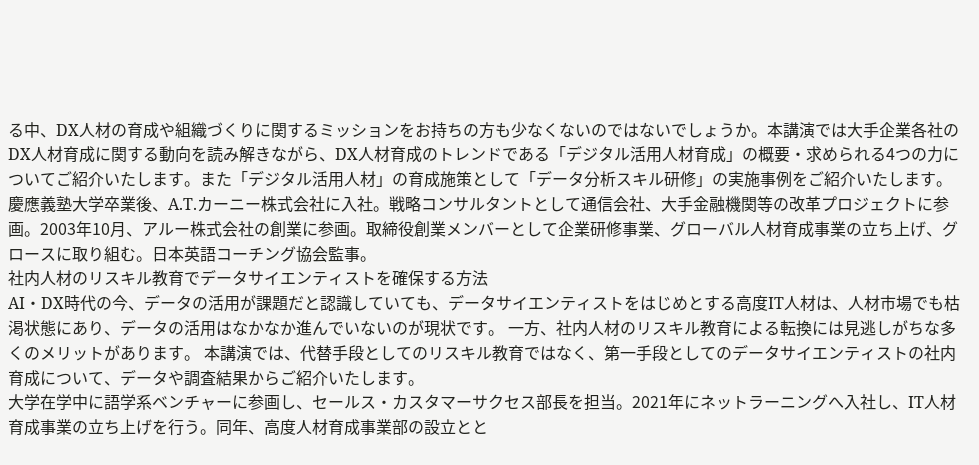る中、DX人材の育成や組織づくりに関するミッションをお持ちの方も少なくないのではないでしょうか。本講演では大手企業各社のDX人材育成に関する動向を読み解きながら、DX人材育成のトレンドである「デジタル活用人材育成」の概要・求められる4つの力についてご紹介いたします。また「デジタル活用人材」の育成施策として「データ分析スキル研修」の実施事例をご紹介いたします。
慶應義塾大学卒業後、A.T.カーニー株式会社に入社。戦略コンサルタントとして通信会社、大手金融機関等の改革プロジェクトに参画。2003年10月、アルー株式会社の創業に参画。取締役創業メンバーとして企業研修事業、グローバル人材育成事業の立ち上げ、グロースに取り組む。日本英語コーチング協会監事。
社内人材のリスキル教育でデータサイエンティストを確保する方法
AI・DX時代の今、データの活用が課題だと認識していても、データサイエンティストをはじめとする高度IT人材は、人材市場でも枯渇状態にあり、データの活用はなかなか進んでいないのが現状です。 一方、社内人材のリスキル教育による転換には見逃しがちな多くのメリットがあります。 本講演では、代替手段としてのリスキル教育ではなく、第一手段としてのデータサイエンティストの社内育成について、データや調査結果からご紹介いたします。
大学在学中に語学系ベンチャーに参画し、セールス・カスタマーサクセス部長を担当。2021年にネットラーニングへ入社し、IT人材育成事業の立ち上げを行う。同年、高度人材育成事業部の設立とと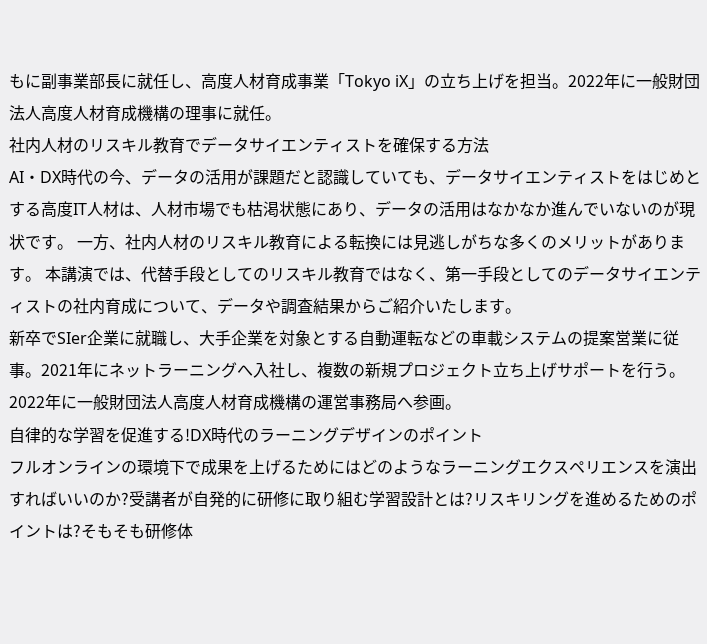もに副事業部長に就任し、高度人材育成事業「Tokyo iX」の立ち上げを担当。2022年に一般財団法人高度人材育成機構の理事に就任。
社内人材のリスキル教育でデータサイエンティストを確保する方法
AI・DX時代の今、データの活用が課題だと認識していても、データサイエンティストをはじめとする高度IT人材は、人材市場でも枯渇状態にあり、データの活用はなかなか進んでいないのが現状です。 一方、社内人材のリスキル教育による転換には見逃しがちな多くのメリットがあります。 本講演では、代替手段としてのリスキル教育ではなく、第一手段としてのデータサイエンティストの社内育成について、データや調査結果からご紹介いたします。
新卒でSIer企業に就職し、大手企業を対象とする自動運転などの車載システムの提案営業に従事。2021年にネットラーニングへ入社し、複数の新規プロジェクト立ち上げサポートを行う。2022年に一般財団法人高度人材育成機構の運営事務局へ参画。
自律的な学習を促進する!DX時代のラーニングデザインのポイント
フルオンラインの環境下で成果を上げるためにはどのようなラーニングエクスペリエンスを演出すればいいのか?受講者が自発的に研修に取り組む学習設計とは?リスキリングを進めるためのポイントは?そもそも研修体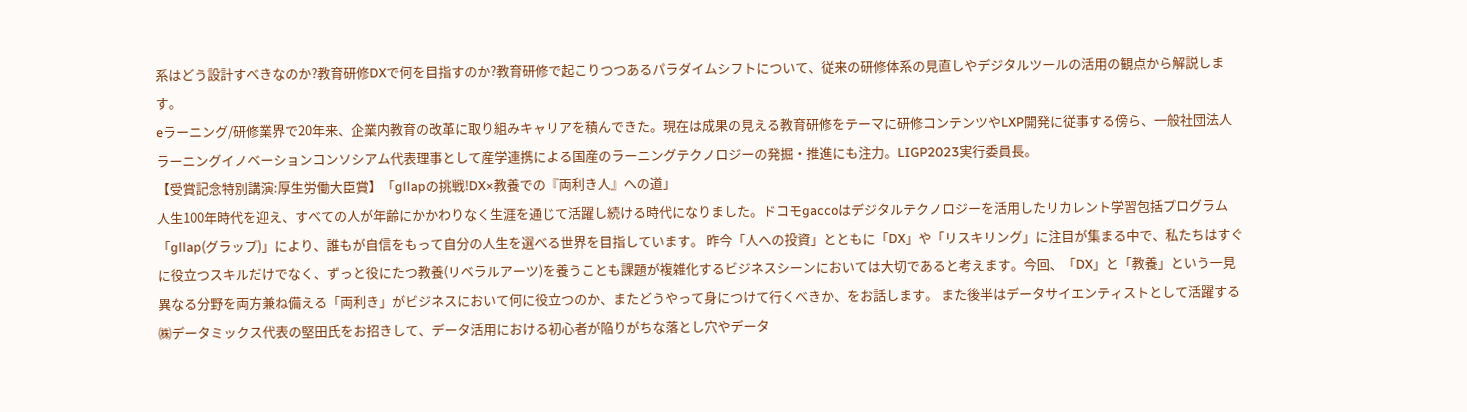系はどう設計すべきなのか?教育研修DXで何を目指すのか?教育研修で起こりつつあるパラダイムシフトについて、従来の研修体系の見直しやデジタルツールの活用の観点から解説します。
eラーニング/研修業界で20年来、企業内教育の改革に取り組みキャリアを積んできた。現在は成果の見える教育研修をテーマに研修コンテンツやLXP開発に従事する傍ら、一般社団法人ラーニングイノベーションコンソシアム代表理事として産学連携による国産のラーニングテクノロジーの発掘・推進にも注力。LIGP2023実行委員長。
【受賞記念特別講演:厚生労働大臣賞】「gllapの挑戦!DX×教養での『両利き人』への道」
人生100年時代を迎え、すべての人が年齢にかかわりなく生涯を通じて活躍し続ける時代になりました。ドコモgaccoはデジタルテクノロジーを活用したリカレント学習包括プログラム「gllap(グラップ)」により、誰もが自信をもって自分の人生を選べる世界を目指しています。 昨今「人への投資」とともに「DX」や「リスキリング」に注目が集まる中で、私たちはすぐに役立つスキルだけでなく、ずっと役にたつ教養(リベラルアーツ)を養うことも課題が複雑化するビジネスシーンにおいては大切であると考えます。今回、「DX」と「教養」という一見異なる分野を両方兼ね備える「両利き」がビジネスにおいて何に役立つのか、またどうやって身につけて行くべきか、をお話します。 また後半はデータサイエンティストとして活躍する㈱データミックス代表の堅田氏をお招きして、データ活用における初心者が陥りがちな落とし穴やデータ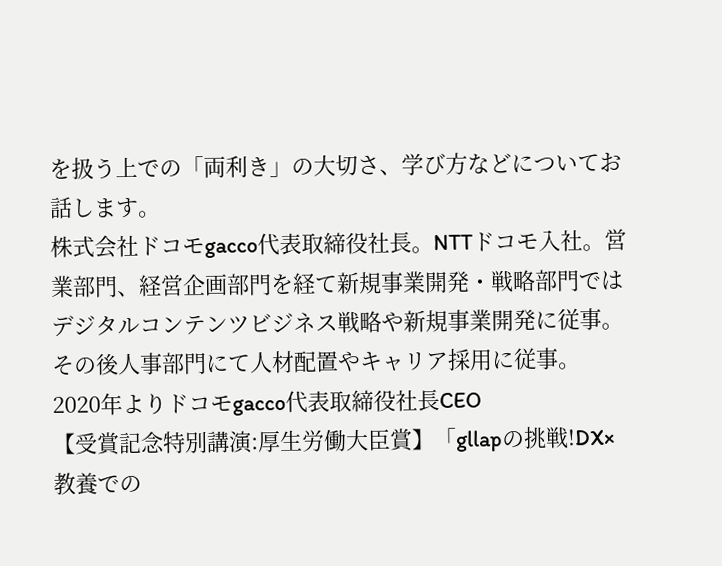を扱う上での「両利き」の大切さ、学び方などについてお話します。
株式会社ドコモgacco代表取締役社長。NTTドコモ入社。営業部門、経営企画部門を経て新規事業開発・戦略部門ではデジタルコンテンツビジネス戦略や新規事業開発に従事。その後人事部門にて人材配置やキャリア採用に従事。 2020年よりドコモgacco代表取締役社長CEO
【受賞記念特別講演:厚生労働大臣賞】「gllapの挑戦!DX×教養での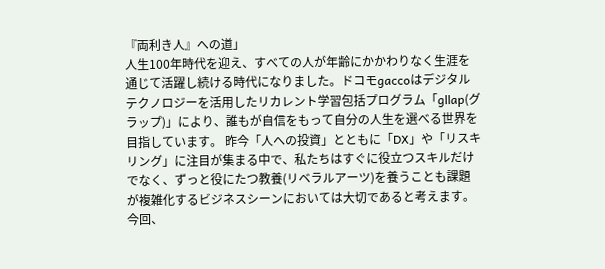『両利き人』への道」
人生100年時代を迎え、すべての人が年齢にかかわりなく生涯を通じて活躍し続ける時代になりました。ドコモgaccoはデジタルテクノロジーを活用したリカレント学習包括プログラム「gllap(グラップ)」により、誰もが自信をもって自分の人生を選べる世界を目指しています。 昨今「人への投資」とともに「DX」や「リスキリング」に注目が集まる中で、私たちはすぐに役立つスキルだけでなく、ずっと役にたつ教養(リベラルアーツ)を養うことも課題が複雑化するビジネスシーンにおいては大切であると考えます。今回、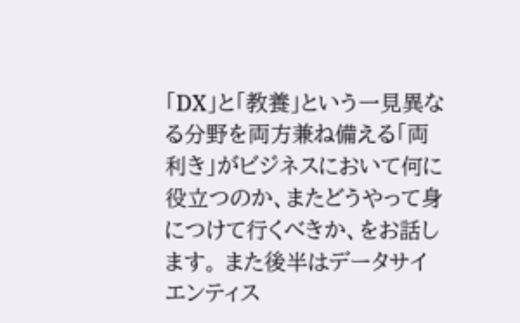「DX」と「教養」という一見異なる分野を両方兼ね備える「両利き」がビジネスにおいて何に役立つのか、またどうやって身につけて行くべきか、をお話します。 また後半はデータサイエンティス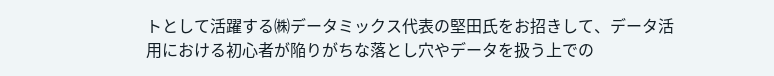トとして活躍する㈱データミックス代表の堅田氏をお招きして、データ活用における初心者が陥りがちな落とし穴やデータを扱う上での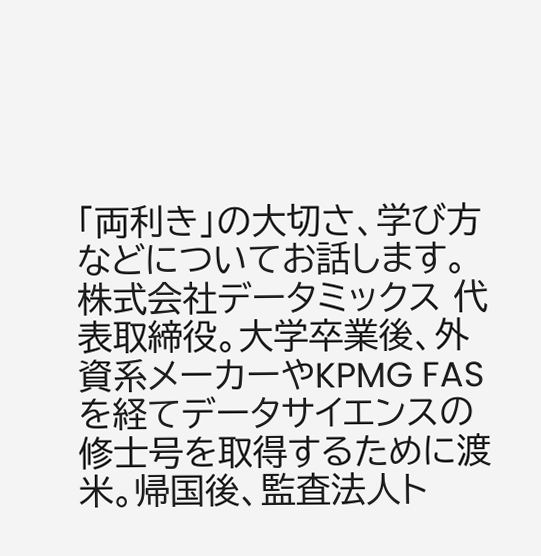「両利き」の大切さ、学び方などについてお話します。
株式会社データミックス 代表取締役。大学卒業後、外資系メーカーやKPMG FASを経てデータサイエンスの修士号を取得するために渡米。帰国後、監査法人ト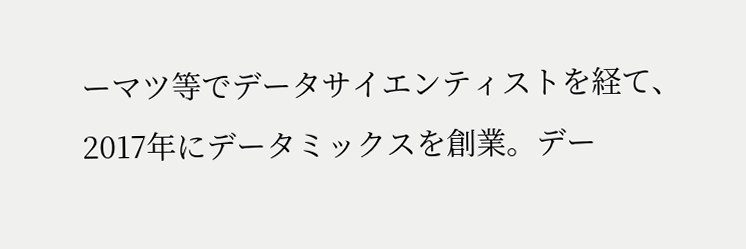ーマツ等でデータサイエンティストを経て、2017年にデータミックスを創業。デー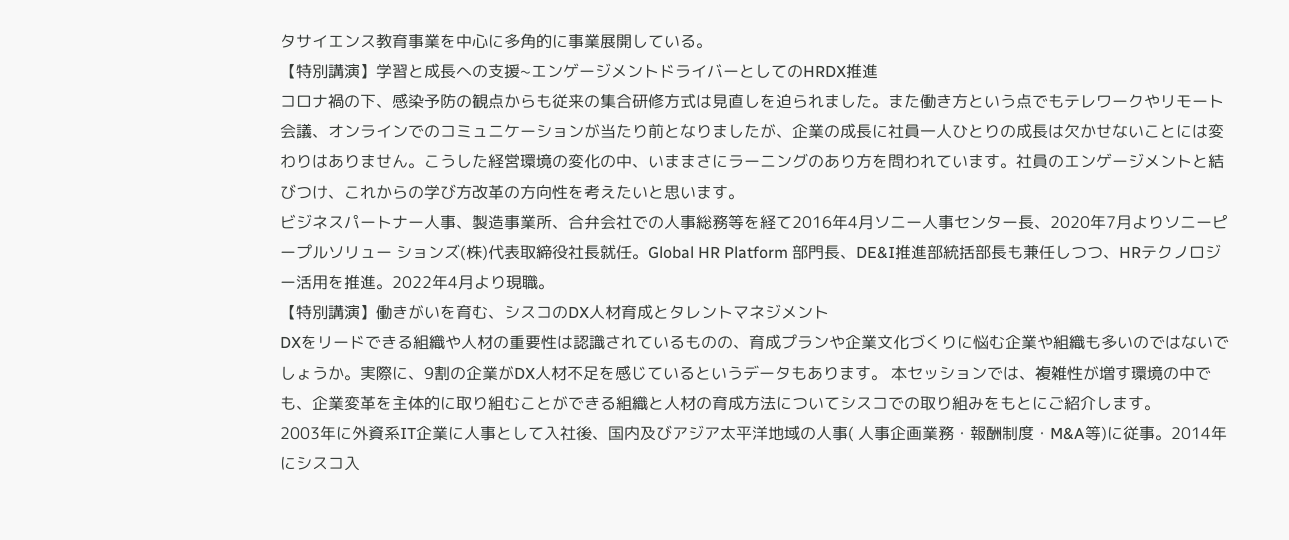タサイエンス教育事業を中心に多角的に事業展開している。
【特別講演】学習と成長への支援~エンゲージメントドライバーとしてのHRDX推進
コロナ禍の下、感染予防の観点からも従来の集合研修方式は見直しを迫られました。また働き方という点でもテレワークやリモート会議、オンラインでのコミュニケーションが当たり前となりましたが、企業の成長に社員一人ひとりの成長は欠かせないことには変わりはありません。こうした経営環境の変化の中、いままさにラーニングのあり方を問われています。社員のエンゲージメントと結びつけ、これからの学び方改革の方向性を考えたいと思います。
ビジネスパートナー人事、製造事業所、合弁会社での人事総務等を経て2016年4月ソニー人事センター長、2020年7月よりソニーピープルソリュー ションズ(株)代表取締役社長就任。Global HR Platform 部門長、DE&I推進部統括部長も兼任しつつ、HRテクノロジー活用を推進。2022年4月より現職。
【特別講演】働きがいを育む、シスコのDX人材育成とタレントマネジメント
DXをリードできる組織や人材の重要性は認識されているものの、育成プランや企業文化づくりに悩む企業や組織も多いのではないでしょうか。実際に、9割の企業がDX人材不足を感じているというデータもあります。 本セッションでは、複雑性が増す環境の中でも、企業変革を主体的に取り組むことができる組織と人材の育成方法についてシスコでの取り組みをもとにご紹介します。
2003年に外資系IT企業に人事として入社後、国内及びアジア太平洋地域の人事( 人事企画業務・報酬制度・M&A等)に従事。2014年にシスコ入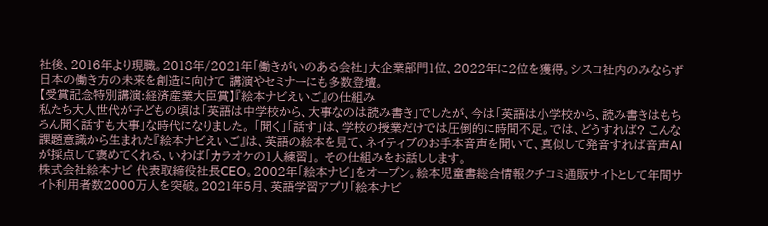社後、2016年より現職。2018年/2021年「働きがいのある会社」大企業部門1位、2022年に2位を獲得。シスコ社内のみならず日本の働き方の未来を創造に向けて 講演やセミナーにも多数登壇。
【受賞記念特別講演:経済産業大臣賞】『絵本ナビえいご』の仕組み
私たち大人世代が子どもの頃は「英語は中学校から、大事なのは読み書き」でしたが、今は「英語は小学校から、読み書きはもちろん聞く話すも大事」な時代になりました。 「聞く」「話す」は、学校の授業だけでは圧倒的に時間不足。では、どうすれば? こんな課題意識から生まれた『絵本ナビえいご』は、英語の絵本を見て、ネイティブのお手本音声を聞いて、真似して発音すれば音声AIが採点して褒めてくれる、いわば「カラオケの1人練習」。 その仕組みをお話しします。
株式会社絵本ナビ 代表取締役社長CEO。2002年「絵本ナビ」をオープン。絵本児童書総合情報クチコミ通販サイトとして年間サイト利用者数2000万人を突破。2021年5月、英語学習アプリ「絵本ナビ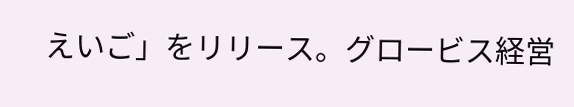えいご」をリリース。グロービス経営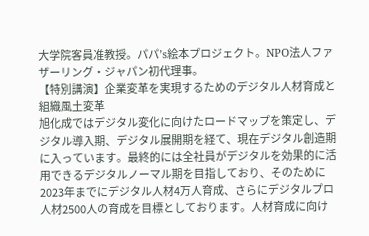大学院客員准教授。パパ’s絵本プロジェクト。NPO法人ファザーリング・ジャパン初代理事。
【特別講演】企業変革を実現するためのデジタル人材育成と組織風土変革
旭化成ではデジタル変化に向けたロードマップを策定し、デジタル導入期、デジタル展開期を経て、現在デジタル創造期に入っています。最終的には全社員がデジタルを効果的に活用できるデジタルノーマル期を目指しており、そのために2023年までにデジタル人材4万人育成、さらにデジタルプロ人材2500人の育成を目標としております。人材育成に向け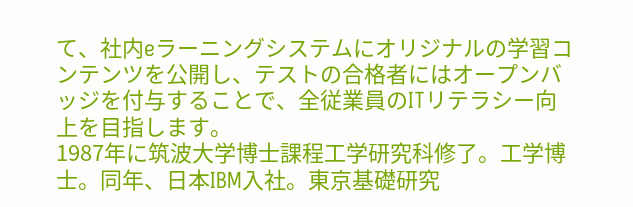て、社内eラーニングシステムにオリジナルの学習コンテンツを公開し、テストの合格者にはオープンバッジを付与することで、全従業員のITリテラシー向上を目指します。
1987年に筑波大学博士課程工学研究科修了。工学博士。同年、日本IBM入社。東京基礎研究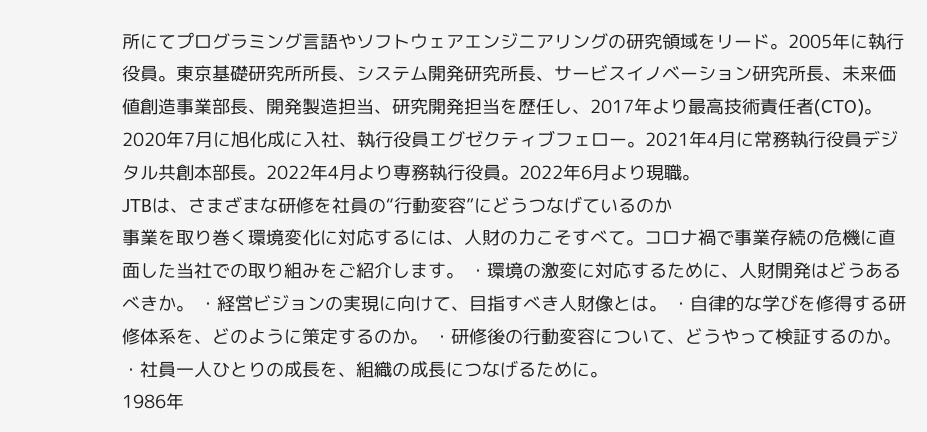所にてプログラミング言語やソフトウェアエンジニアリングの研究領域をリード。2005年に執行役員。東京基礎研究所所長、システム開発研究所長、サービスイノベーション研究所長、未来価値創造事業部長、開発製造担当、研究開発担当を歴任し、2017年より最高技術責任者(CTO)。2020年7月に旭化成に入社、執行役員エグゼクティブフェロー。2021年4月に常務執行役員デジタル共創本部長。2022年4月より専務執行役員。2022年6月より現職。
JTBは、さまざまな研修を社員の“行動変容”にどうつなげているのか
事業を取り巻く環境変化に対応するには、人財の力こそすべて。コロナ禍で事業存続の危機に直面した当社での取り組みをご紹介します。 ・環境の激変に対応するために、人財開発はどうあるべきか。 ・経営ビジョンの実現に向けて、目指すべき人財像とは。 ・自律的な学びを修得する研修体系を、どのように策定するのか。 ・研修後の行動変容について、どうやって検証するのか。 ・社員一人ひとりの成長を、組織の成長につなげるために。
1986年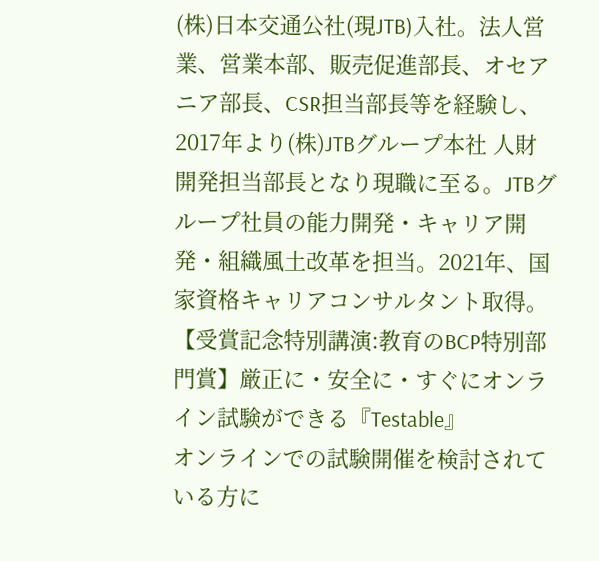(株)日本交通公社(現JTB)入社。法人営業、営業本部、販売促進部長、オセアニア部長、CSR担当部長等を経験し、2017年より(株)JTBグループ本社 人財開発担当部長となり現職に至る。JTBグループ社員の能力開発・キャリア開発・組織風土改革を担当。2021年、国家資格キャリアコンサルタント取得。
【受賞記念特別講演:教育のBCP特別部門賞】厳正に・安全に・すぐにオンライン試験ができる『Testable』
オンラインでの試験開催を検討されている方に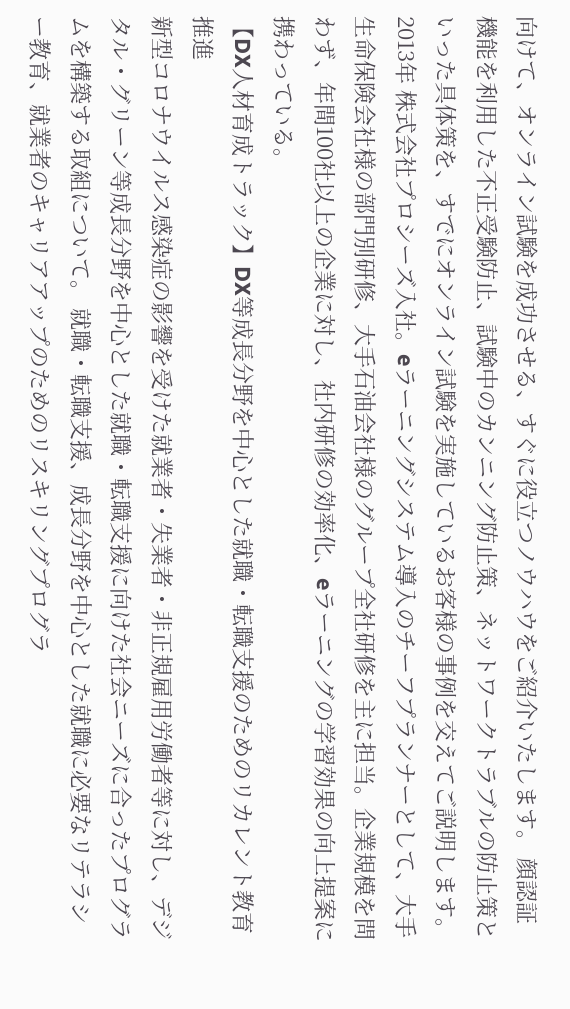向けて、オンライン試験を成功させる、すぐに役立つノウハウをご紹介いたします。 顔認証機能を利用した不正受験防止、試験中のカンニング防止策、ネットワークトラブルの防止策といった具体策を、すでにオンライン試験を実施しているお客様の事例を交えてご説明します。
2013年 株式会社プロシーズ入社。eラーニングシステム導入のチーフプランナーとして、大手生命保険会社様の部門別研修、大手石油会社様のグループ全社研修を主に担当。企業規模を問わず、年間100社以上の企業に対し、社内研修の効率化、eラーニングの学習効果の向上提案に携わっている。
【DX人材育成トラック】DX等成長分野を中心とした就職・転職支援のためのリカレント教育推進
新型コロナウイルス感染症の影響を受けた就業者・失業者・非正規雇用労働者等に対し、デジタル・グリーン等成長分野を中心とした就職・転職支援に向けた社会ニーズに合ったプログラムを構築する取組について。 就職・転職支援、成長分野を中心とした就職に必要なリテラシー教育、就業者のキャリアアップのためのリスキリングプログラ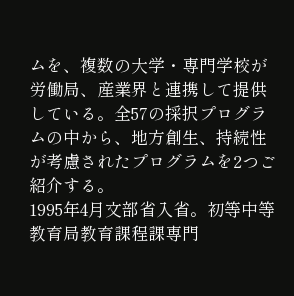ムを、複数の大学・専門学校が労働局、産業界と連携して提供している。全57の採択プログラムの中から、地方創生、持続性が考慮されたプログラムを2つご紹介する。
1995年4月文部省入省。初等中等教育局教育課程課専門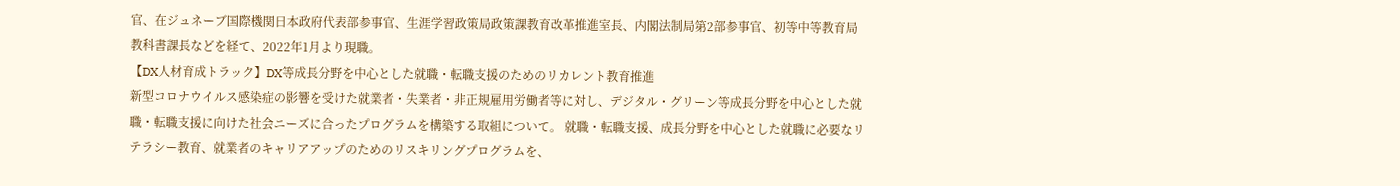官、在ジュネーブ国際機関日本政府代表部参事官、生涯学習政策局政策課教育改革推進室長、内閣法制局第2部参事官、初等中等教育局教科書課長などを経て、2022年1月より現職。
【DX人材育成トラック】DX等成長分野を中心とした就職・転職支援のためのリカレント教育推進
新型コロナウイルス感染症の影響を受けた就業者・失業者・非正規雇用労働者等に対し、デジタル・グリーン等成長分野を中心とした就職・転職支援に向けた社会ニーズに合ったプログラムを構築する取組について。 就職・転職支援、成長分野を中心とした就職に必要なリテラシー教育、就業者のキャリアアップのためのリスキリングプログラムを、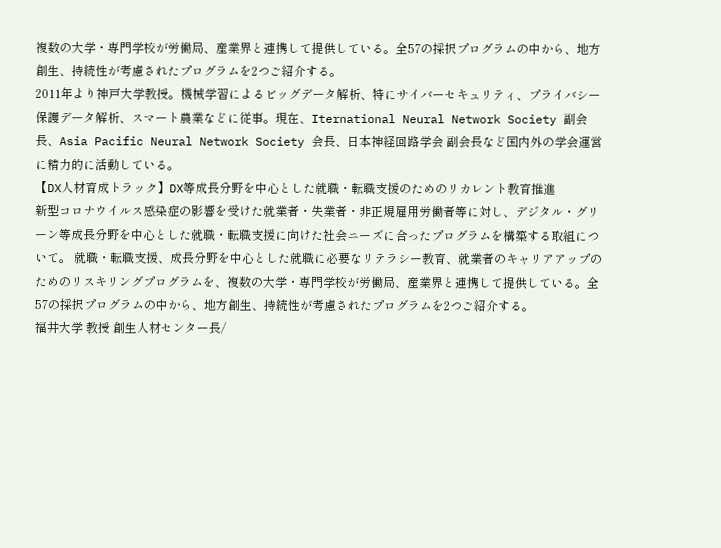複数の大学・専門学校が労働局、産業界と連携して提供している。全57の採択プログラムの中から、地方創生、持続性が考慮されたプログラムを2つご紹介する。
2011年より神戸大学教授。機械学習によるビッグデータ解析、特にサイバーセキュリティ、プライバシー保護データ解析、スマート農業などに従事。現在、Iternational Neural Network Society 副会長、Asia Pacific Neural Network Society 会長、日本神経回路学会 副会長など国内外の学会運営に精力的に活動している。
【DX人材育成トラック】DX等成長分野を中心とした就職・転職支援のためのリカレント教育推進
新型コロナウイルス感染症の影響を受けた就業者・失業者・非正規雇用労働者等に対し、デジタル・グリーン等成長分野を中心とした就職・転職支援に向けた社会ニーズに合ったプログラムを構築する取組について。 就職・転職支援、成長分野を中心とした就職に必要なリテラシー教育、就業者のキャリアアップのためのリスキリングプログラムを、複数の大学・専門学校が労働局、産業界と連携して提供している。全57の採択プログラムの中から、地方創生、持続性が考慮されたプログラムを2つご紹介する。
福井大学 教授 創生人材センター長/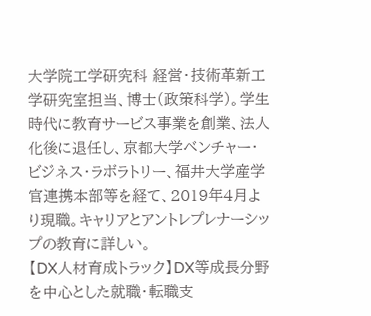大学院工学研究科 経営・技術革新工学研究室担当、博士(政策科学)。学生時代に教育サービス事業を創業、法人化後に退任し、京都大学ベンチャー・ビジネス・ラボラトリー、福井大学産学官連携本部等を経て、2019年4月より現職。キャリアとアントレプレナーシップの教育に詳しい。
【DX人材育成トラック】DX等成長分野を中心とした就職・転職支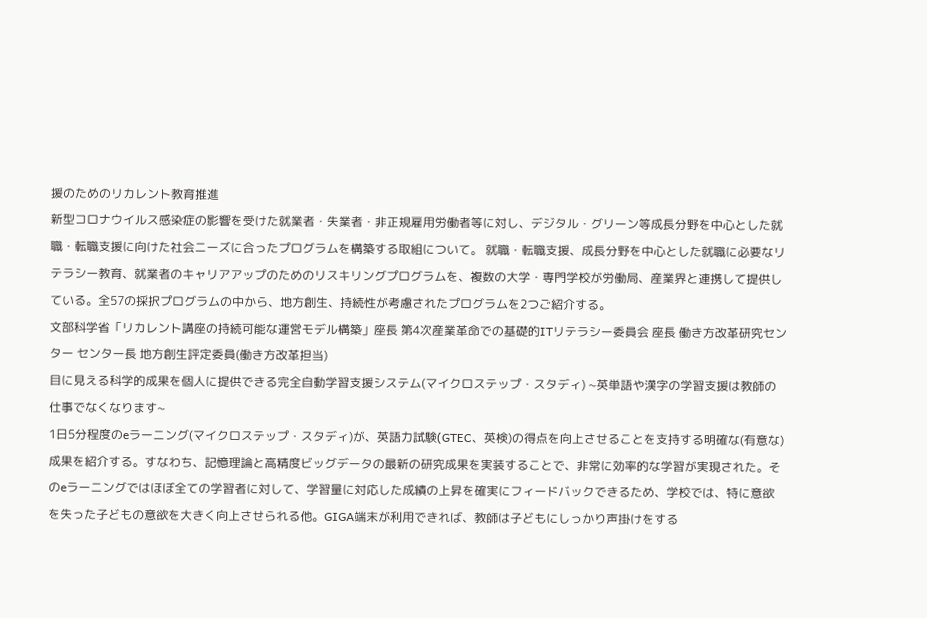援のためのリカレント教育推進
新型コロナウイルス感染症の影響を受けた就業者・失業者・非正規雇用労働者等に対し、デジタル・グリーン等成長分野を中心とした就職・転職支援に向けた社会ニーズに合ったプログラムを構築する取組について。 就職・転職支援、成長分野を中心とした就職に必要なリテラシー教育、就業者のキャリアアップのためのリスキリングプログラムを、複数の大学・専門学校が労働局、産業界と連携して提供している。全57の採択プログラムの中から、地方創生、持続性が考慮されたプログラムを2つご紹介する。
文部科学省「リカレント講座の持続可能な運営モデル構築」座長 第4次産業革命での基礎的ITリテラシー委員会 座長 働き方改革研究センター センター長 地方創生評定委員(働き方改革担当)
目に見える科学的成果を個人に提供できる完全自動学習支援システム(マイクロステップ・スタディ) ~英単語や漢字の学習支援は教師の仕事でなくなります~
1日5分程度のeラーニング(マイクロステップ・スタディ)が、英語力試験(GTEC、英検)の得点を向上させることを支持する明確な(有意な)成果を紹介する。すなわち、記憶理論と高精度ビッグデータの最新の研究成果を実装することで、非常に効率的な学習が実現された。そのeラーニングではほぼ全ての学習者に対して、学習量に対応した成績の上昇を確実にフィードバックできるため、学校では、特に意欲を失った子どもの意欲を大きく向上させられる他。GIGA端末が利用できれば、教師は子どもにしっかり声掛けをする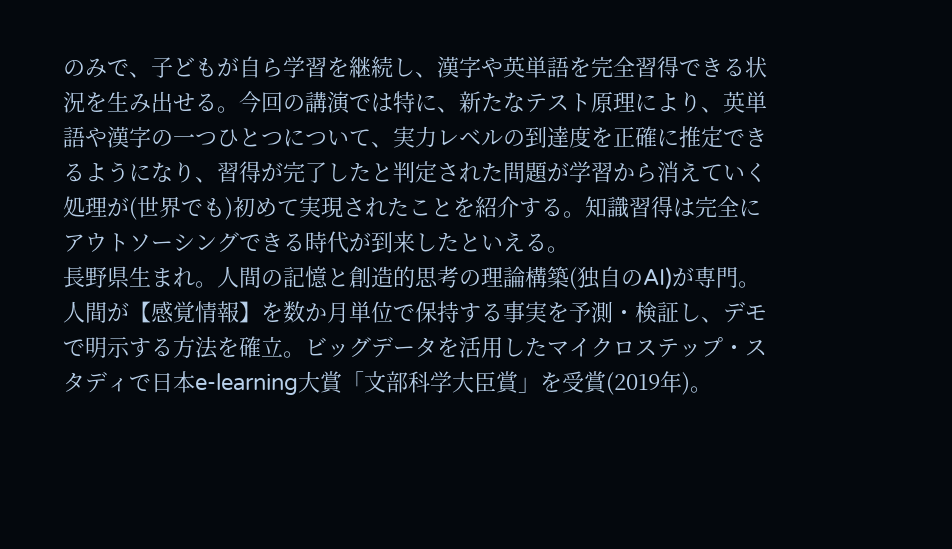のみで、子どもが自ら学習を継続し、漢字や英単語を完全習得できる状況を生み出せる。今回の講演では特に、新たなテスト原理により、英単語や漢字の一つひとつについて、実力レベルの到達度を正確に推定できるようになり、習得が完了したと判定された問題が学習から消えていく処理が(世界でも)初めて実現されたことを紹介する。知識習得は完全にアウトソーシングできる時代が到来したといえる。
長野県生まれ。人間の記憶と創造的思考の理論構築(独自のAI)が専門。人間が【感覚情報】を数か月単位で保持する事実を予測・検証し、デモで明示する方法を確立。ビッグデータを活用したマイクロステップ・スタディで日本e-learning大賞「文部科学大臣賞」を受賞(2019年)。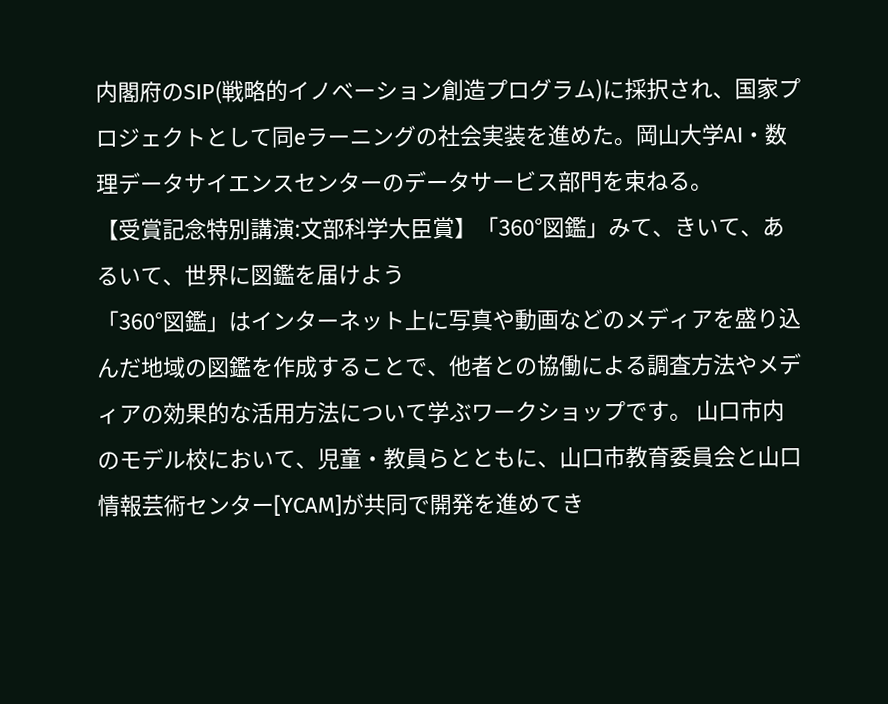内閣府のSIP(戦略的イノベーション創造プログラム)に採択され、国家プロジェクトとして同eラーニングの社会実装を進めた。岡山大学AI・数理データサイエンスセンターのデータサービス部門を束ねる。
【受賞記念特別講演:文部科学大臣賞】「360°図鑑」みて、きいて、あるいて、世界に図鑑を届けよう
「360°図鑑」はインターネット上に写真や動画などのメディアを盛り込んだ地域の図鑑を作成することで、他者との協働による調査方法やメディアの効果的な活用方法について学ぶワークショップです。 山口市内のモデル校において、児童・教員らとともに、山口市教育委員会と山口情報芸術センター[YCAM]が共同で開発を進めてき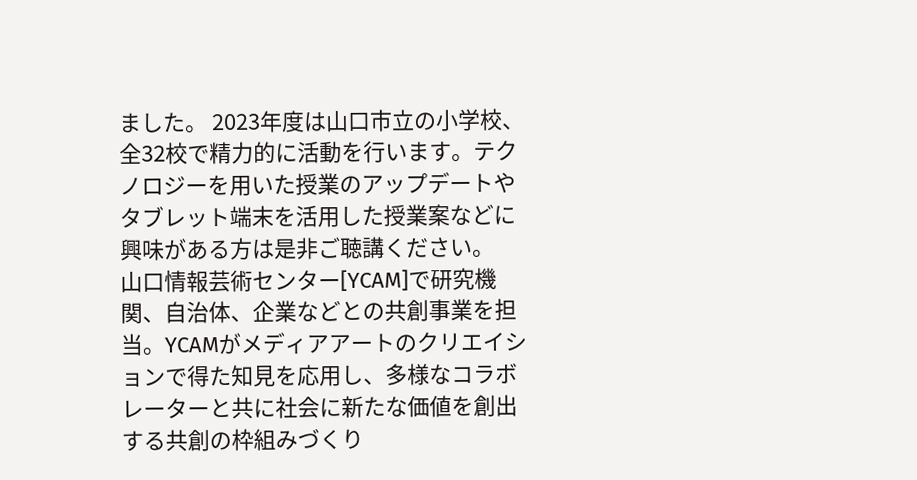ました。 2023年度は山口市立の小学校、全32校で精力的に活動を行います。テクノロジーを用いた授業のアップデートやタブレット端末を活用した授業案などに興味がある方は是非ご聴講ください。
山口情報芸術センター[YCAM]で研究機関、自治体、企業などとの共創事業を担当。YCAMがメディアアートのクリエイションで得た知見を応用し、多様なコラボレーターと共に社会に新たな価値を創出する共創の枠組みづくり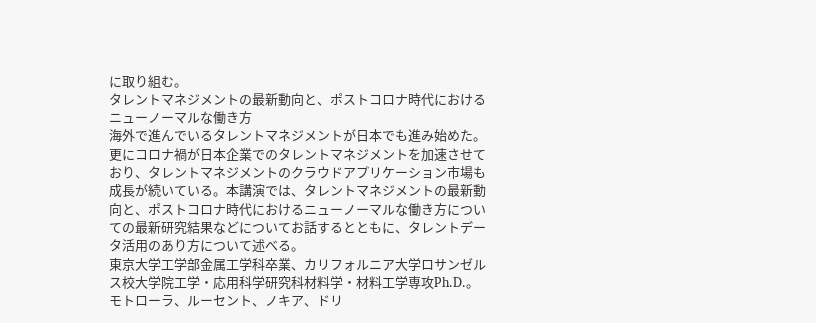に取り組む。
タレントマネジメントの最新動向と、ポストコロナ時代におけるニューノーマルな働き方
海外で進んでいるタレントマネジメントが日本でも進み始めた。更にコロナ禍が日本企業でのタレントマネジメントを加速させており、タレントマネジメントのクラウドアプリケーション市場も成長が続いている。本講演では、タレントマネジメントの最新動向と、ポストコロナ時代におけるニューノーマルな働き方についての最新研究結果などについてお話するとともに、タレントデータ活用のあり方について述べる。
東京大学工学部金属工学科卒業、カリフォルニア大学ロサンゼルス校大学院工学・応用科学研究科材料学・材料工学専攻Ph.D.。モトローラ、ルーセント、ノキア、ドリ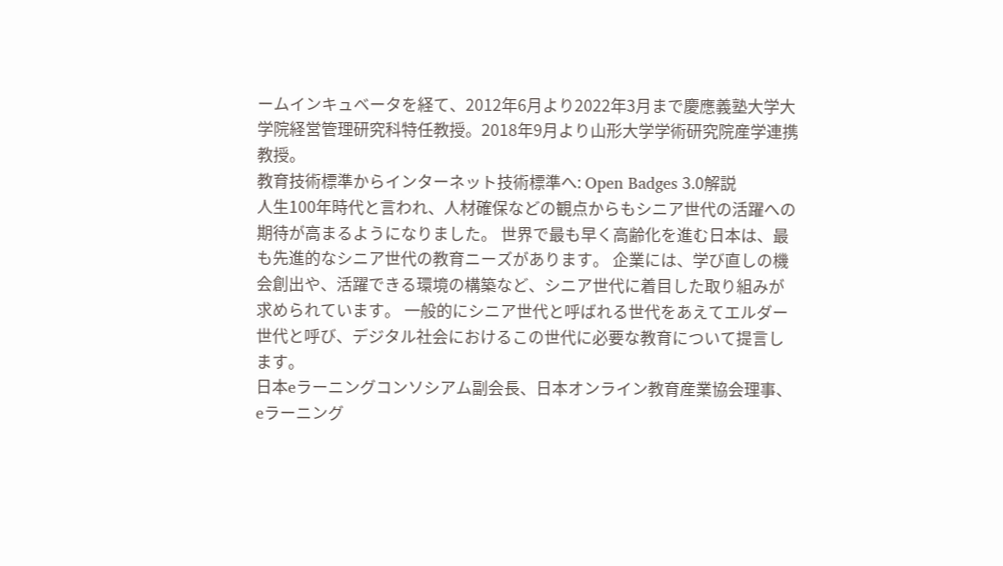ームインキュベータを経て、2012年6月より2022年3月まで慶應義塾大学大学院経営管理研究科特任教授。2018年9月より山形大学学術研究院産学連携教授。
教育技術標準からインターネット技術標準へ: Open Badges 3.0解説
人生100年時代と言われ、人材確保などの観点からもシニア世代の活躍への期待が高まるようになりました。 世界で最も早く高齢化を進む日本は、最も先進的なシニア世代の教育ニーズがあります。 企業には、学び直しの機会創出や、活躍できる環境の構築など、シニア世代に着目した取り組みが求められています。 一般的にシニア世代と呼ばれる世代をあえてエルダー世代と呼び、デジタル社会におけるこの世代に必要な教育について提言します。
日本eラーニングコンソシアム副会長、日本オンライン教育産業協会理事、eラーニング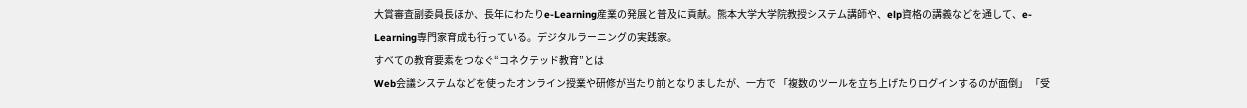大賞審査副委員長ほか、長年にわたりe-Learning産業の発展と普及に貢献。熊本大学大学院教授システム講師や、elp資格の講義などを通して、e-Learning専門家育成も行っている。デジタルラーニングの実践家。
すべての教育要素をつなぐ“コネクテッド教育”とは
Web会議システムなどを使ったオンライン授業や研修が当たり前となりましたが、一方で 「複数のツールを立ち上げたりログインするのが面倒」 「受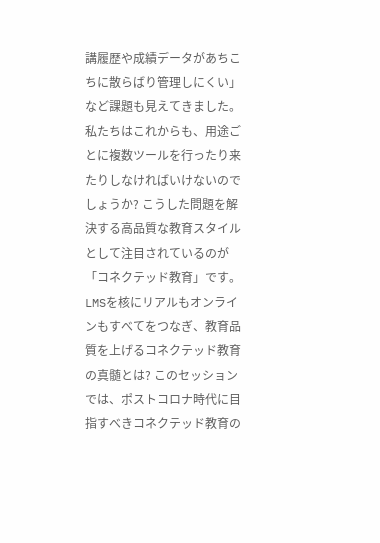講履歴や成績データがあちこちに散らばり管理しにくい」 など課題も見えてきました。私たちはこれからも、用途ごとに複数ツールを行ったり来たりしなければいけないのでしょうか? こうした問題を解決する高品質な教育スタイルとして注目されているのが「コネクテッド教育」です。LMSを核にリアルもオンラインもすべてをつなぎ、教育品質を上げるコネクテッド教育の真髄とは? このセッションでは、ポストコロナ時代に目指すべきコネクテッド教育の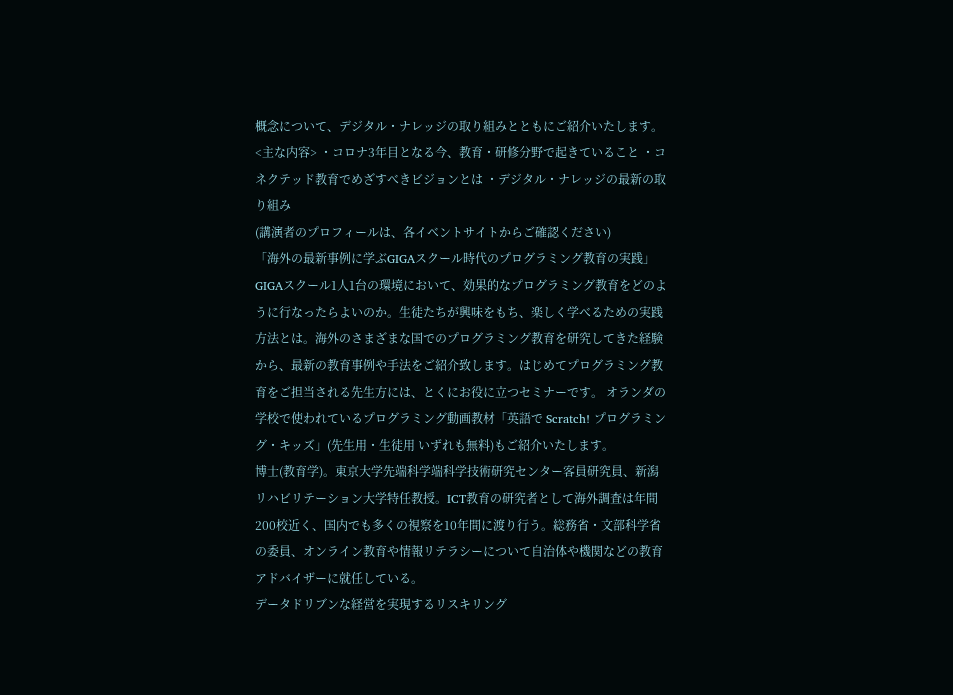概念について、デジタル・ナレッジの取り組みとともにご紹介いたします。 <主な内容> ・コロナ3年目となる今、教育・研修分野で起きていること ・コネクテッド教育でめざすべきビジョンとは ・デジタル・ナレッジの最新の取り組み
(講演者のプロフィールは、各イベントサイトからご確認ください)
「海外の最新事例に学ぶGIGAスクール時代のプログラミング教育の実践」
GIGAスクール1人1台の環境において、効果的なプログラミング教育をどのように行なったらよいのか。生徒たちが興味をもち、楽しく学べるための実践方法とは。海外のさまざまな国でのプログラミング教育を研究してきた経験から、最新の教育事例や手法をご紹介致します。はじめてプログラミング教育をご担当される先生方には、とくにお役に立つセミナーです。 オランダの学校で使われているプログラミング動画教材「英語で Scratch! プログラミング・キッズ」(先生用・生徒用 いずれも無料)もご紹介いたします。
博士(教育学)。東京大学先端科学端科学技術研究センター客員研究員、新潟リハビリテーション大学特任教授。ICT教育の研究者として海外調査は年間200校近く、国内でも多くの視察を10年間に渡り行う。総務省・文部科学省の委員、オンライン教育や情報リテラシーについて自治体や機関などの教育アドバイザーに就任している。
データドリブンな経営を実現するリスキリング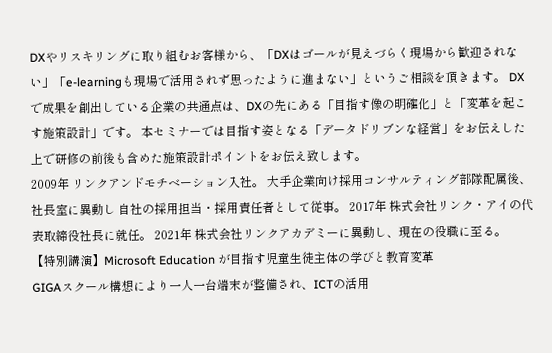DXやリスキリングに取り組むお客様から、「DXはゴールが見えづらく現場から歓迎されない」「e-learningも現場で活用されず思ったように進まない」というご相談を頂きます。 DXで成果を創出している企業の共通点は、DXの先にある「目指す像の明確化」と「変革を起こす施策設計」です。 本セミナーでは目指す姿となる「データドリブンな経営」をお伝えした上で研修の前後も含めた施策設計ポイントをお伝え致します。
2009年 リンクアンドモチベーション入社。 大手企業向け採用コンサルティング部隊配属後、社長室に異動し 自社の採用担当・採用責任者として従事。 2017年 株式会社リンク・アイの代表取締役社長に就任。 2021年 株式会社リンクアカデミーに異動し、現在の役職に至る。
【特別講演】Microsoft Education が目指す児童生徒主体の学びと教育変革
GIGAスクール構想により一人一台端末が整備され、ICTの活用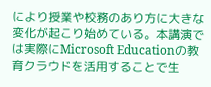により授業や校務のあり方に大きな変化が起こり始めている。本講演では実際にMicrosoft Educationの教育クラウドを活用することで生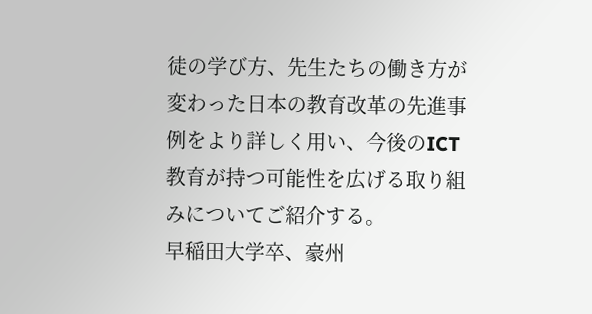徒の学び方、先生たちの働き方が変わった日本の教育改革の先進事例をより詳しく用い、今後のICT教育が持つ可能性を広げる取り組みについてご紹介する。
早稲田大学卒、豪州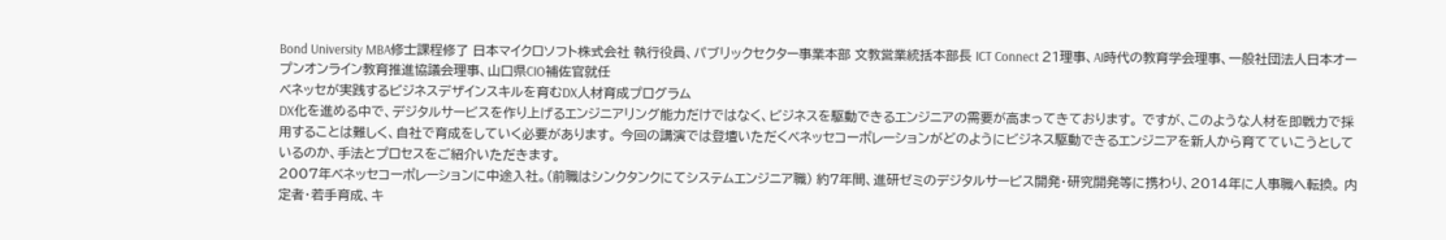Bond University MBA修士課程修了 日本マイクロソフト株式会社 執行役員、パブリックセクター事業本部 文教営業統括本部長 ICT Connect 21理事、AI時代の教育学会理事、一般社団法人日本オープンオンライン教育推進協議会理事、山口県CIO補佐官就任
ベネッセが実践するビジネスデザインスキルを育むDX人材育成プログラム
DX化を進める中で、デジタルサービスを作り上げるエンジニアリング能力だけではなく、ビジネスを駆動できるエンジニアの需要が高まってきております。 ですが、このような人材を即戦力で採用することは難しく、自社で育成をしていく必要があります。 今回の講演では登壇いただくベネッセコーポレーションがどのようにビジネス駆動できるエンジニアを新人から育てていこうとしているのか、手法とプロセスをご紹介いただきます。
2007年ベネッセコーポレーションに中途入社。(前職はシンクタンクにてシステムエンジニア職) 約7年間、進研ゼミのデジタルサービス開発・研究開発等に携わり、2014年に人事職へ転換。 内定者・若手育成、キ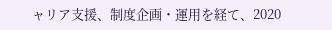ャリア支援、制度企画・運用を経て、2020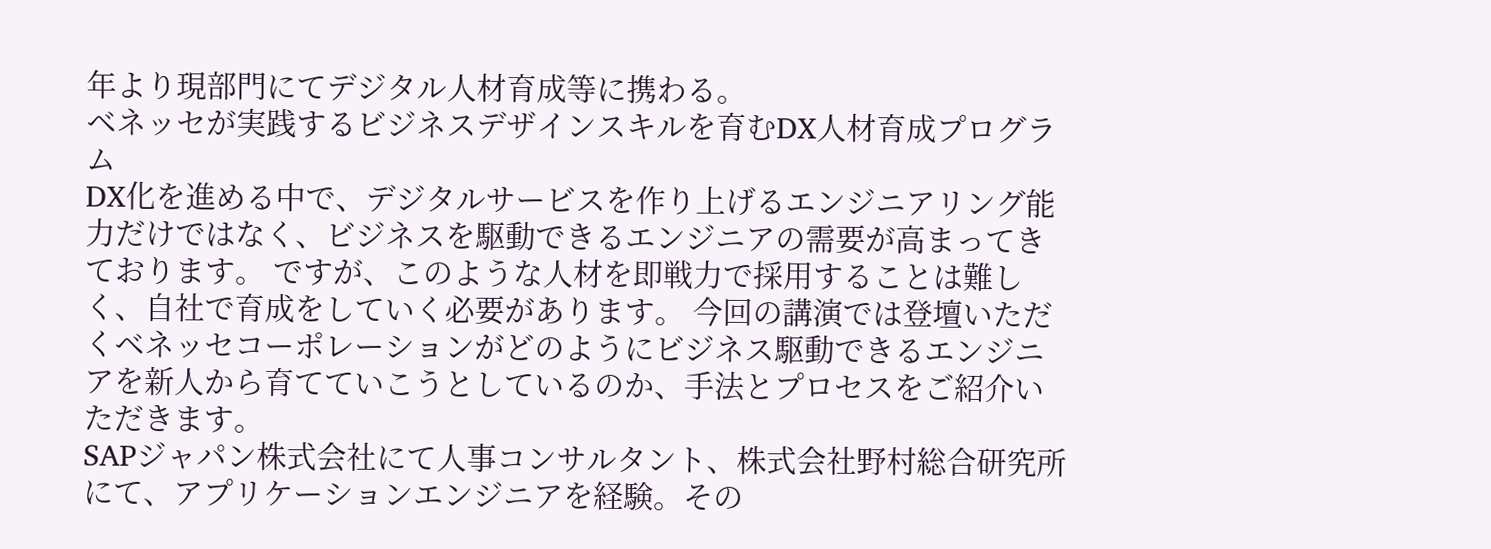年より現部門にてデジタル人材育成等に携わる。
ベネッセが実践するビジネスデザインスキルを育むDX人材育成プログラム
DX化を進める中で、デジタルサービスを作り上げるエンジニアリング能力だけではなく、ビジネスを駆動できるエンジニアの需要が高まってきております。 ですが、このような人材を即戦力で採用することは難しく、自社で育成をしていく必要があります。 今回の講演では登壇いただくベネッセコーポレーションがどのようにビジネス駆動できるエンジニアを新人から育てていこうとしているのか、手法とプロセスをご紹介いただきます。
SAPジャパン株式会社にて人事コンサルタント、株式会社野村総合研究所にて、アプリケーションエンジニアを経験。その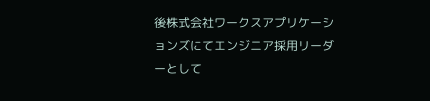後株式会社ワークスアプリケーションズにてエンジニア採用リーダーとして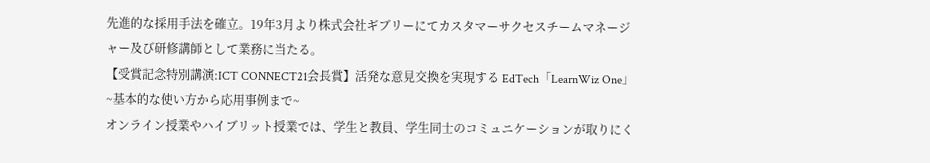先進的な採用手法を確立。19年3月より株式会社ギブリーにてカスタマーサクセスチームマネージャー及び研修講師として業務に当たる。
【受賞記念特別講演:ICT CONNECT21会長賞】活発な意見交換を実現する EdTech「LearnWiz One」~基本的な使い方から応用事例まで~
オンライン授業やハイブリット授業では、学生と教員、学生同士のコミュニケーションが取りにく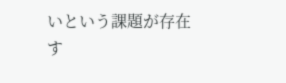いという課題が存在す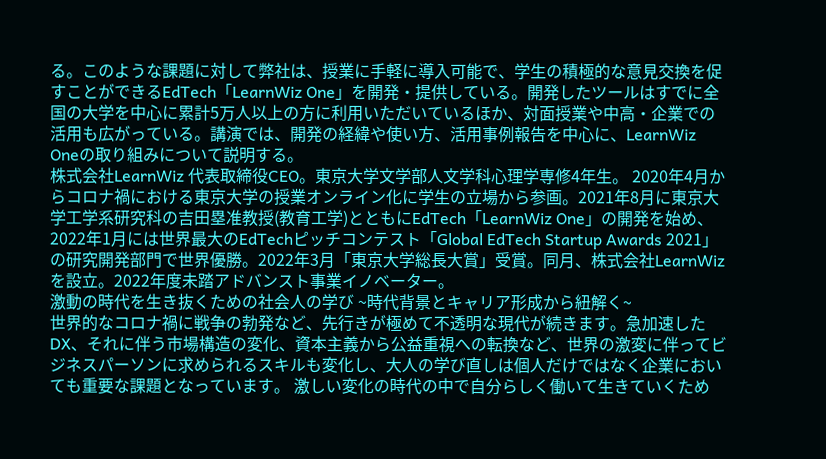る。このような課題に対して弊社は、授業に手軽に導入可能で、学生の積極的な意見交換を促すことができるEdTech「LearnWiz One」を開発・提供している。開発したツールはすでに全国の大学を中心に累計5万人以上の方に利用いただいているほか、対面授業や中高・企業での活用も広がっている。講演では、開発の経緯や使い方、活用事例報告を中心に、LearnWiz Oneの取り組みについて説明する。
株式会社LearnWiz 代表取締役CEO。東京大学文学部人文学科心理学専修4年生。 2020年4月からコロナ禍における東京大学の授業オンライン化に学生の立場から参画。2021年8月に東京大学工学系研究科の吉田塁准教授(教育工学)とともにEdTech「LearnWiz One」の開発を始め、2022年1月には世界最大のEdTechピッチコンテスト「Global EdTech Startup Awards 2021」の研究開発部門で世界優勝。2022年3月「東京大学総長大賞」受賞。同月、株式会社LearnWizを設立。2022年度未踏アドバンスト事業イノベーター。
激動の時代を生き抜くための社会人の学び ~時代背景とキャリア形成から紐解く~
世界的なコロナ禍に戦争の勃発など、先行きが極めて不透明な現代が続きます。急加速したDX、それに伴う市場構造の変化、資本主義から公益重視への転換など、世界の激変に伴ってビジネスパーソンに求められるスキルも変化し、大人の学び直しは個人だけではなく企業においても重要な課題となっています。 激しい変化の時代の中で自分らしく働いて生きていくため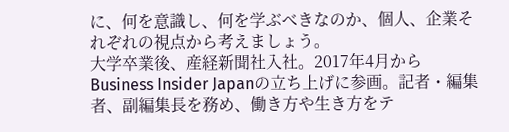に、何を意識し、何を学ぶべきなのか、個人、企業それぞれの視点から考えましょう。
大学卒業後、産経新聞社入社。2017年4月からBusiness Insider Japanの立ち上げに参画。記者・編集者、副編集長を務め、働き方や生き方をテ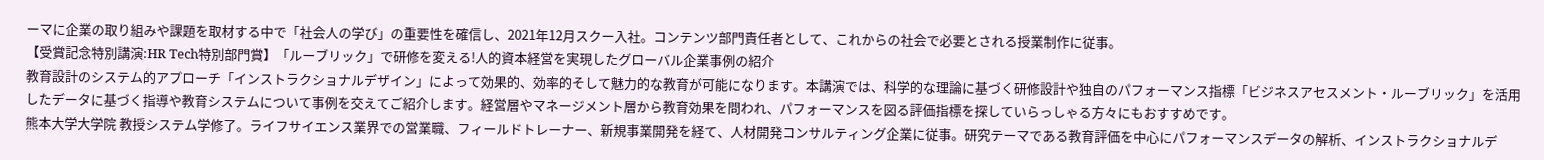ーマに企業の取り組みや課題を取材する中で「社会人の学び」の重要性を確信し、2021年12月スクー入社。コンテンツ部門責任者として、これからの社会で必要とされる授業制作に従事。
【受賞記念特別講演:HR Tech特別部門賞】「ルーブリック」で研修を変える!人的資本経営を実現したグローバル企業事例の紹介
教育設計のシステム的アプローチ「インストラクショナルデザイン」によって効果的、効率的そして魅力的な教育が可能になります。本講演では、科学的な理論に基づく研修設計や独自のパフォーマンス指標「ビジネスアセスメント・ルーブリック」を活用したデータに基づく指導や教育システムについて事例を交えてご紹介します。経営層やマネージメント層から教育効果を問われ、パフォーマンスを図る評価指標を探していらっしゃる方々にもおすすめです。
熊本大学大学院 教授システム学修了。ライフサイエンス業界での営業職、フィールドトレーナー、新規事業開発を経て、人材開発コンサルティング企業に従事。研究テーマである教育評価を中心にパフォーマンスデータの解析、インストラクショナルデ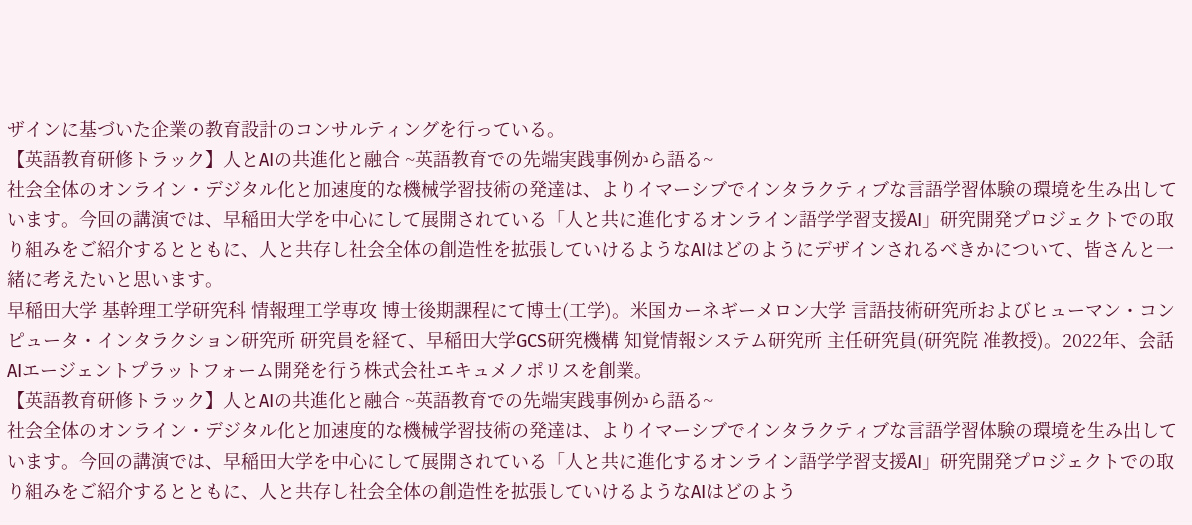ザインに基づいた企業の教育設計のコンサルティングを行っている。
【英語教育研修トラック】人とAIの共進化と融合 ~英語教育での先端実践事例から語る~
社会全体のオンライン・デジタル化と加速度的な機械学習技術の発達は、よりイマーシブでインタラクティブな言語学習体験の環境を生み出しています。今回の講演では、早稲田大学を中心にして展開されている「人と共に進化するオンライン語学学習支援AI」研究開発プロジェクトでの取り組みをご紹介するとともに、人と共存し社会全体の創造性を拡張していけるようなAIはどのようにデザインされるべきかについて、皆さんと一緒に考えたいと思います。
早稲田大学 基幹理工学研究科 情報理工学専攻 博士後期課程にて博士(工学)。米国カーネギーメロン大学 言語技術研究所およびヒューマン・コンピュータ・インタラクション研究所 研究員を経て、早稲田大学GCS研究機構 知覚情報システム研究所 主任研究員(研究院 准教授)。2022年、会話AIエージェントプラットフォーム開発を行う株式会社エキュメノポリスを創業。
【英語教育研修トラック】人とAIの共進化と融合 ~英語教育での先端実践事例から語る~
社会全体のオンライン・デジタル化と加速度的な機械学習技術の発達は、よりイマーシブでインタラクティブな言語学習体験の環境を生み出しています。今回の講演では、早稲田大学を中心にして展開されている「人と共に進化するオンライン語学学習支援AI」研究開発プロジェクトでの取り組みをご紹介するとともに、人と共存し社会全体の創造性を拡張していけるようなAIはどのよう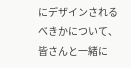にデザインされるべきかについて、皆さんと一緒に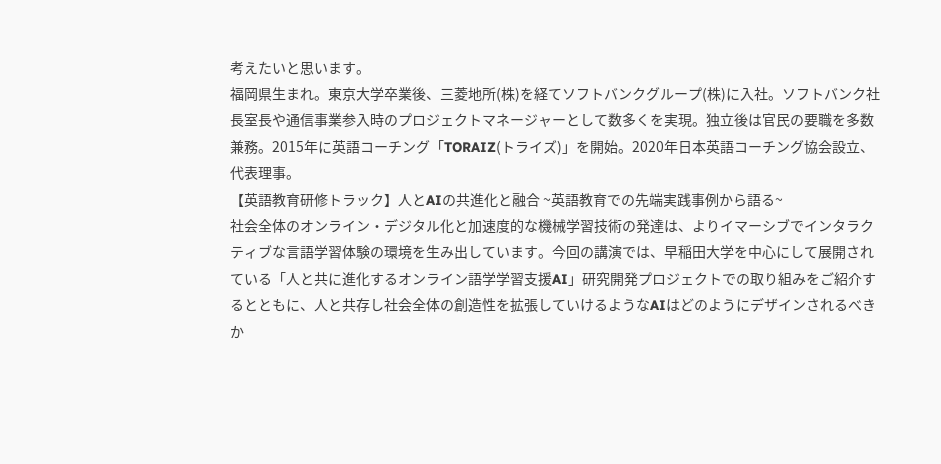考えたいと思います。
福岡県生まれ。東京大学卒業後、三菱地所(株)を経てソフトバンクグループ(株)に入社。ソフトバンク社長室長や通信事業参入時のプロジェクトマネージャーとして数多くを実現。独立後は官民の要職を多数兼務。2015年に英語コーチング「TORAIZ(トライズ)」を開始。2020年日本英語コーチング協会設立、代表理事。
【英語教育研修トラック】人とAIの共進化と融合 ~英語教育での先端実践事例から語る~
社会全体のオンライン・デジタル化と加速度的な機械学習技術の発達は、よりイマーシブでインタラクティブな言語学習体験の環境を生み出しています。今回の講演では、早稲田大学を中心にして展開されている「人と共に進化するオンライン語学学習支援AI」研究開発プロジェクトでの取り組みをご紹介するとともに、人と共存し社会全体の創造性を拡張していけるようなAIはどのようにデザインされるべきか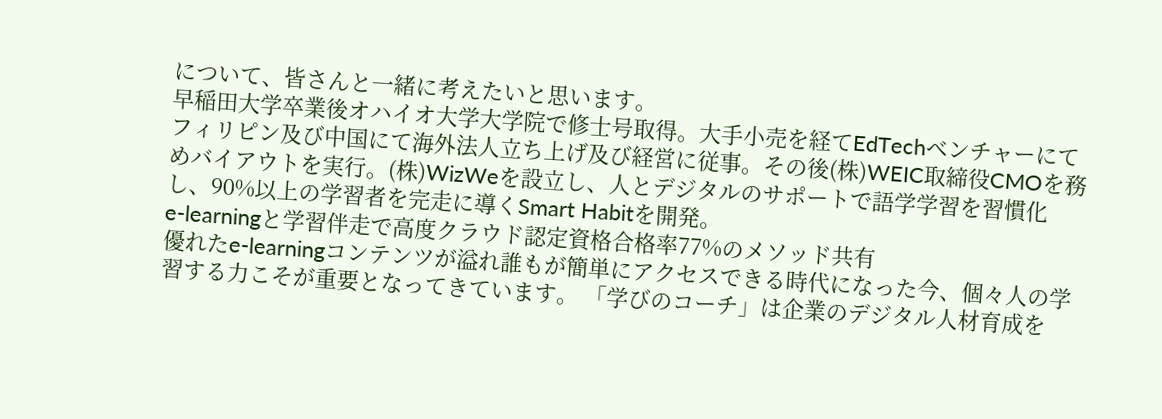について、皆さんと一緒に考えたいと思います。
早稲田大学卒業後オハイオ大学大学院で修士号取得。大手小売を経てEdTechベンチャーにてフィリピン及び中国にて海外法人立ち上げ及び経営に従事。その後(株)WEIC取締役CMOを務めバイアウトを実行。(株)WizWeを設立し、人とデジタルのサポートで語学学習を習慣化し、90%以上の学習者を完走に導くSmart Habitを開発。
e-learningと学習伴走で高度クラウド認定資格合格率77%のメソッド共有
優れたe-learningコンテンツが溢れ誰もが簡単にアクセスできる時代になった今、個々人の学習する力こそが重要となってきています。 「学びのコーチ」は企業のデジタル人材育成を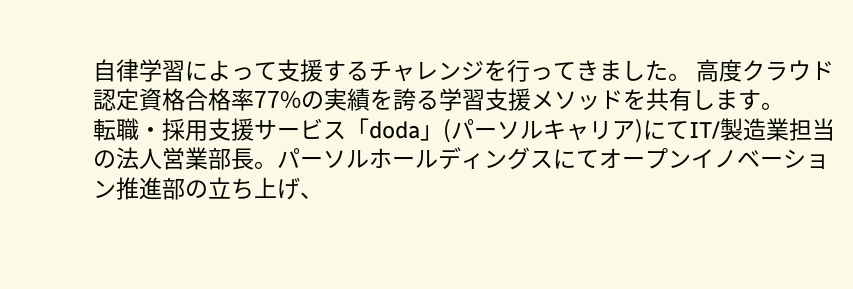自律学習によって支援するチャレンジを行ってきました。 高度クラウド認定資格合格率77%の実績を誇る学習支援メソッドを共有します。
転職・採用支援サービス「doda」(パーソルキャリア)にてIT/製造業担当の法人営業部長。パーソルホールディングスにてオープンイノベーション推進部の立ち上げ、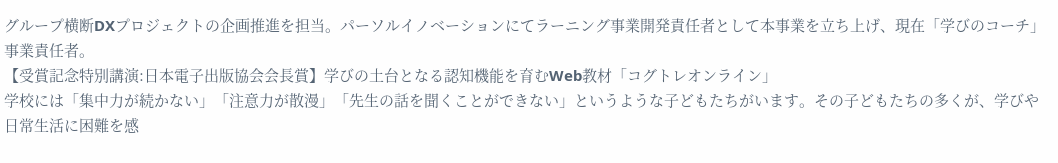グループ横断DXプロジェクトの企画推進を担当。パーソルイノベーションにてラーニング事業開発責任者として本事業を立ち上げ、現在「学びのコーチ」事業責任者。
【受賞記念特別講演:日本電子出版協会会長賞】学びの土台となる認知機能を育むWeb教材「コグトレオンライン」
学校には「集中力が続かない」「注意力が散漫」「先生の話を聞くことができない」というような子どもたちがいます。その子どもたちの多くが、学びや日常生活に困難を感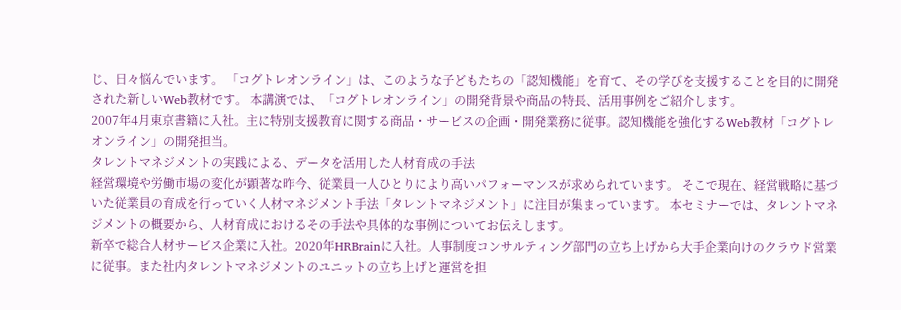じ、日々悩んでいます。 「コグトレオンライン」は、このような子どもたちの「認知機能」を育て、その学びを支援することを目的に開発された新しいWeb教材です。 本講演では、「コグトレオンライン」の開発背景や商品の特長、活用事例をご紹介します。
2007年4月東京書籍に入社。主に特別支援教育に関する商品・サービスの企画・開発業務に従事。認知機能を強化するWeb教材「コグトレオンライン」の開発担当。
タレントマネジメントの実践による、データを活用した人材育成の手法
経営環境や労働市場の変化が顕著な昨今、従業員一人ひとりにより高いパフォーマンスが求められています。 そこで現在、経営戦略に基づいた従業員の育成を行っていく人材マネジメント手法「タレントマネジメント」に注目が集まっています。 本セミナーでは、タレントマネジメントの概要から、人材育成におけるその手法や具体的な事例についてお伝えします。
新卒で総合人材サービス企業に入社。2020年HRBrainに入社。人事制度コンサルティング部門の立ち上げから大手企業向けのクラウド営業に従事。また社内タレントマネジメントのユニットの立ち上げと運営を担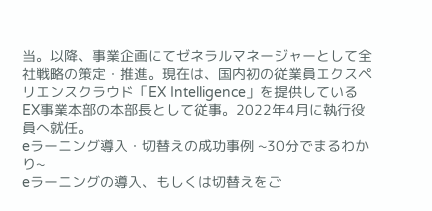当。以降、事業企画にてゼネラルマネージャーとして全社戦略の策定・推進。現在は、国内初の従業員エクスペリエンスクラウド「EX Intelligence」を提供しているEX事業本部の本部長として従事。2022年4月に執行役員へ就任。
eラーニング導入・切替えの成功事例 ~30分でまるわかり~
eラーニングの導入、もしくは切替えをご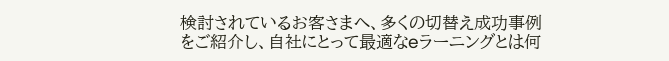検討されているお客さまへ、多くの切替え成功事例をご紹介し、自社にとって最適なeラーニングとは何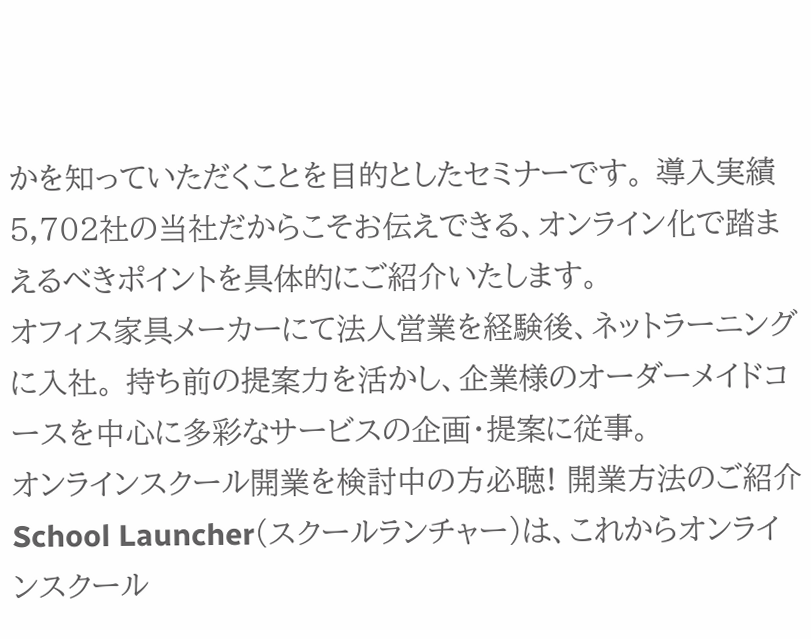かを知っていただくことを目的としたセミナーです。 導入実績5,702社の当社だからこそお伝えできる、オンライン化で踏まえるべきポイントを具体的にご紹介いたします。
オフィス家具メーカーにて法人営業を経験後、ネットラーニングに入社。 持ち前の提案力を活かし、企業様のオーダーメイドコースを中心に多彩なサービスの企画・提案に従事。
オンラインスクール開業を検討中の方必聴! 開業方法のご紹介
School Launcher(スクールランチャー)は、これからオンラインスクール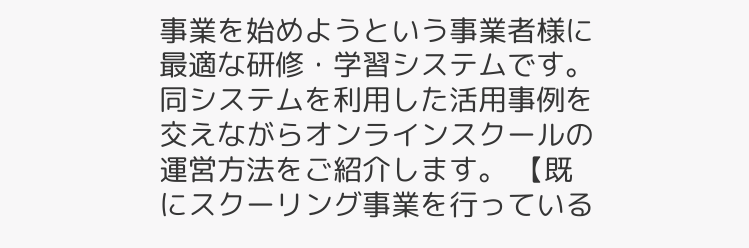事業を始めようという事業者様に最適な研修・学習システムです。同システムを利用した活用事例を交えながらオンラインスクールの運営方法をご紹介します。 【既にスクーリング事業を行っている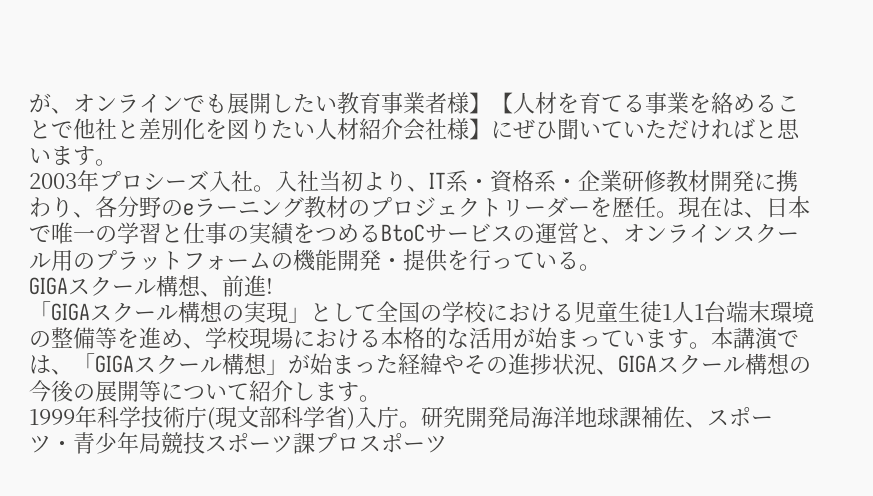が、オンラインでも展開したい教育事業者様】【人材を育てる事業を絡めることで他社と差別化を図りたい人材紹介会社様】にぜひ聞いていただければと思います。
2003年プロシーズ入社。入社当初より、IT系・資格系・企業研修教材開発に携わり、各分野のeラーニング教材のプロジェクトリーダーを歴任。現在は、日本で唯一の学習と仕事の実績をつめるBtoCサービスの運営と、オンラインスクール用のプラットフォームの機能開発・提供を行っている。
GIGAスクール構想、前進!
「GIGAスクール構想の実現」として全国の学校における児童生徒1人1台端末環境の整備等を進め、学校現場における本格的な活用が始まっています。本講演では、「GIGAスクール構想」が始まった経緯やその進捗状況、GIGAスクール構想の今後の展開等について紹介します。
1999年科学技術庁(現文部科学省)入庁。研究開発局海洋地球課補佐、スポーツ・青少年局競技スポーツ課プロスポーツ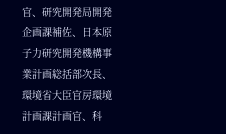官、研究開発局開発企画課補佐、日本原子力研究開発機構事業計画総括部次長、環境省大臣官房環境計画課計画官、科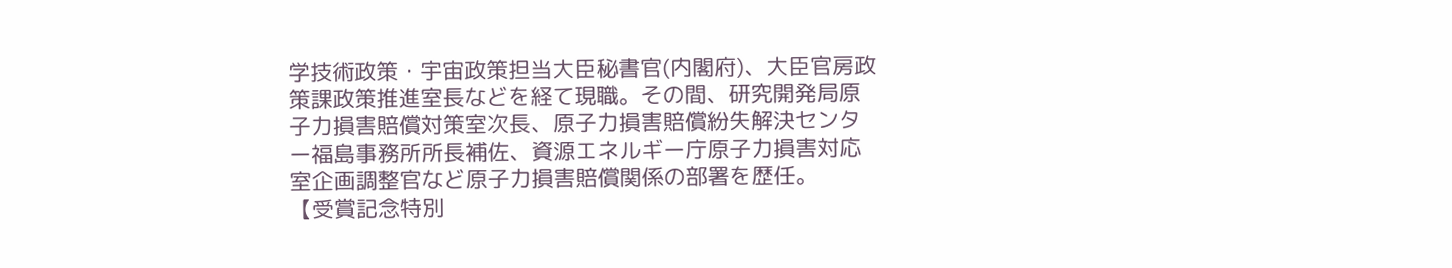学技術政策・宇宙政策担当大臣秘書官(内閣府)、大臣官房政策課政策推進室長などを経て現職。その間、研究開発局原子力損害賠償対策室次長、原子力損害賠償紛失解決センター福島事務所所長補佐、資源エネルギー庁原子力損害対応室企画調整官など原子力損害賠償関係の部署を歴任。
【受賞記念特別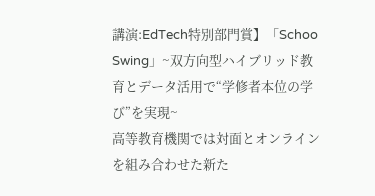講演:EdTech特別部門賞】「Schoo Swing」~双方向型ハイブリッド教育とデータ活用で“学修者本位の学び”を実現~
高等教育機関では対面とオンラインを組み合わせた新た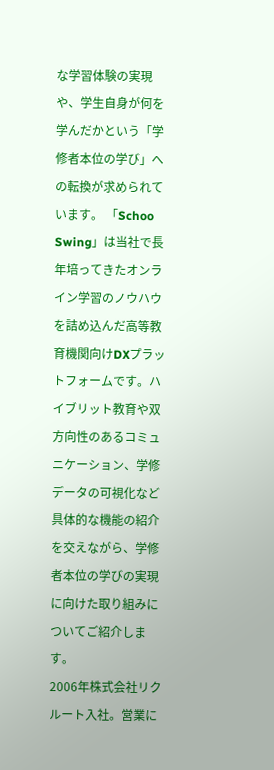な学習体験の実現や、学生自身が何を学んだかという「学修者本位の学び」への転換が求められています。 「Schoo Swing」は当社で長年培ってきたオンライン学習のノウハウを詰め込んだ高等教育機関向けDXプラットフォームです。ハイブリット教育や双方向性のあるコミュニケーション、学修データの可視化など具体的な機能の紹介を交えながら、学修者本位の学びの実現に向けた取り組みについてご紹介します。
2006年株式会社リクルート入社。営業に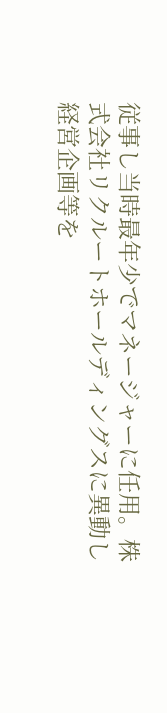従事し当時最年少でマネージャーに任用。株式会社リクルートホールディングスに異動し経営企画等を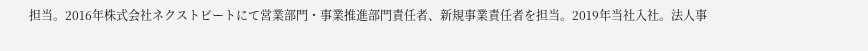担当。2016年株式会社ネクストビートにて営業部門・事業推進部門責任者、新規事業責任者を担当。2019年当社入社。法人事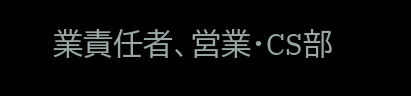業責任者、営業・CS部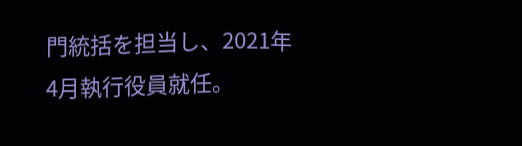門統括を担当し、2021年4月執行役員就任。